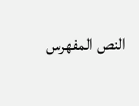النص المفهرس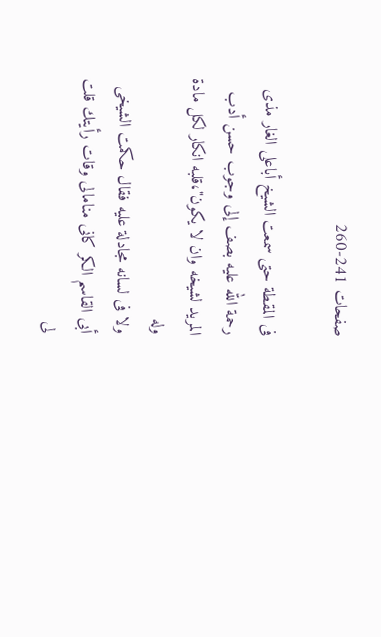صفحات 241-260

فى المقطة حتى سمعت الشيخ أباعلى الغار مذى رحمة الله عليه بصف إلى وجوب حسن أدب المريد لشيخه وان لا يكون"،قلبه انكار لكل مادة وله
ولا فى لسانه مجادلة عليه فقال حكمت الشيخى أبى القاسم الكر كانى منامالى وقات رأيتك قلت لى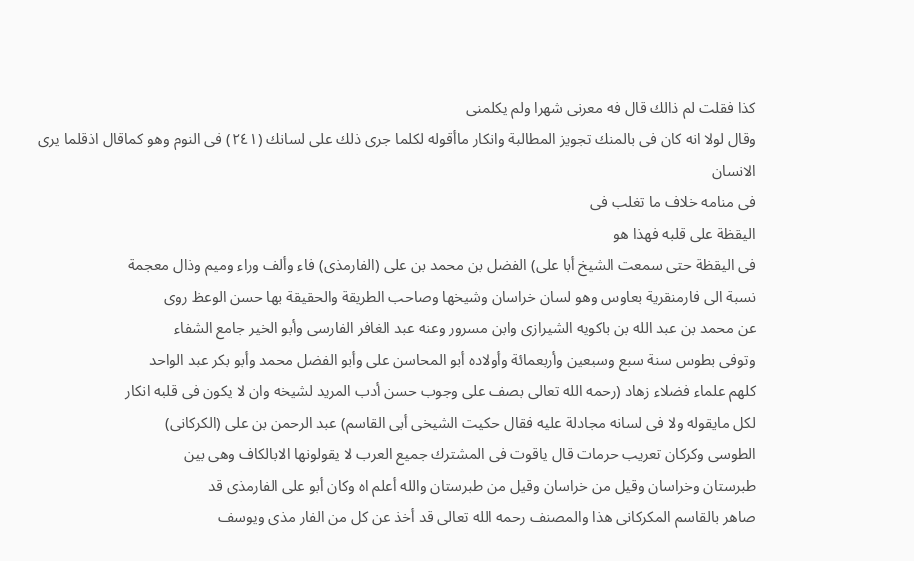كذا فقلت لم ذالك قال فه معرنى شهرا ولم يكلمنى
وقال لولا انه كان فى بالمنك تجويز المطالبة وانكار ماأقوله لكلما جرى ذلك على لسانك (٢٤١) فى النوم وهو كماقال اذقلما يرى الانسان
فى منامه خلاف ما تغلب فى
اليقظة على قلبه فهذا هو
فى اليقظة حتى سمعت الشيخ أبا على) الفضل بن محمد بن على (الفارمذى) فاء وألف وراء وميم وذال معجمة
نسبة الى فارمنقرية بعاوس وهو لسان خراسان وشيخها وصاحب الطريقة والحقيقة بها حسن الوعظ روى
عن محمد بن عبد الله بن باكويه الشيرازى وابن مسرور وعنه عبد الغافر الفارسى وأبو الخير جامع الشفاء
وتوفى بطوس سنة سبع وسبعين وأربعمائة وأولاده أبو المحاسن على وأبو الفضل محمد وأبو بكر عبد الواحد
كلهم علماء فضلاء زهاد (رحمه الله تعالى بصف على وجوب حسن أدب المريد لشيخه وان لا يكون فى قلبه انكار
لكل مايقوله ولا فى لسانه مجادلة عليه فقال حكيت الشيخى أبى القاسم) عبد الرحمن بن على (الكركانى)
الطوسى وكركان تعريب حرمات قال ياقوت فى المشترك جميع العرب لا يقولونها الابالكاف وهى بين
طبرستان وخراسان وقيل من خراسان وقيل من طبرستان والله أعلم اه وكان أبو على الفارمذى قد
صاهر بالقاسم المكركانى هذا والمصنف رحمه الله تعالى قد أخذ عن كل من الفار مذى ويوسف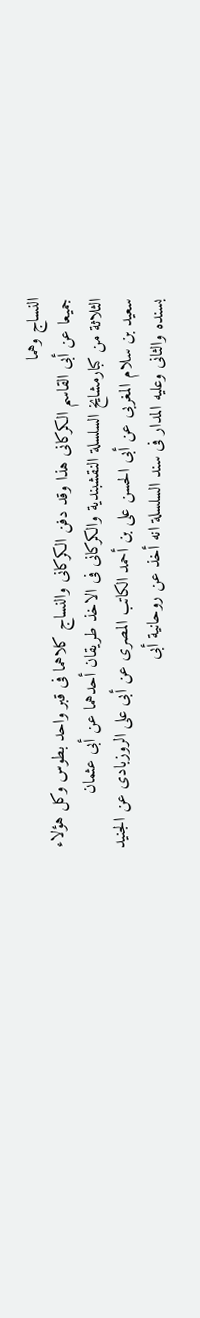النساج وهما
جميعا عن أبى القاسم الكركانى هذا وقد دفن الكركانى والنساج كلاهما فى قبر واحد بطوس وكل هؤلاء
الثلاثة من كبارمشايخ السلسلة النقشبندية والكركانى فى الاخذ طريقان أحدهما عن أبى عثمان
سعيد بن سلام المغربى عن أبى الحسن على بن أحمد الكاتب المصرى عن أبى على الروزبادى عن الجنيد
بسنده والثانى وعليه المدار فى سند السلسلة انه أخذ عن روحانية أبى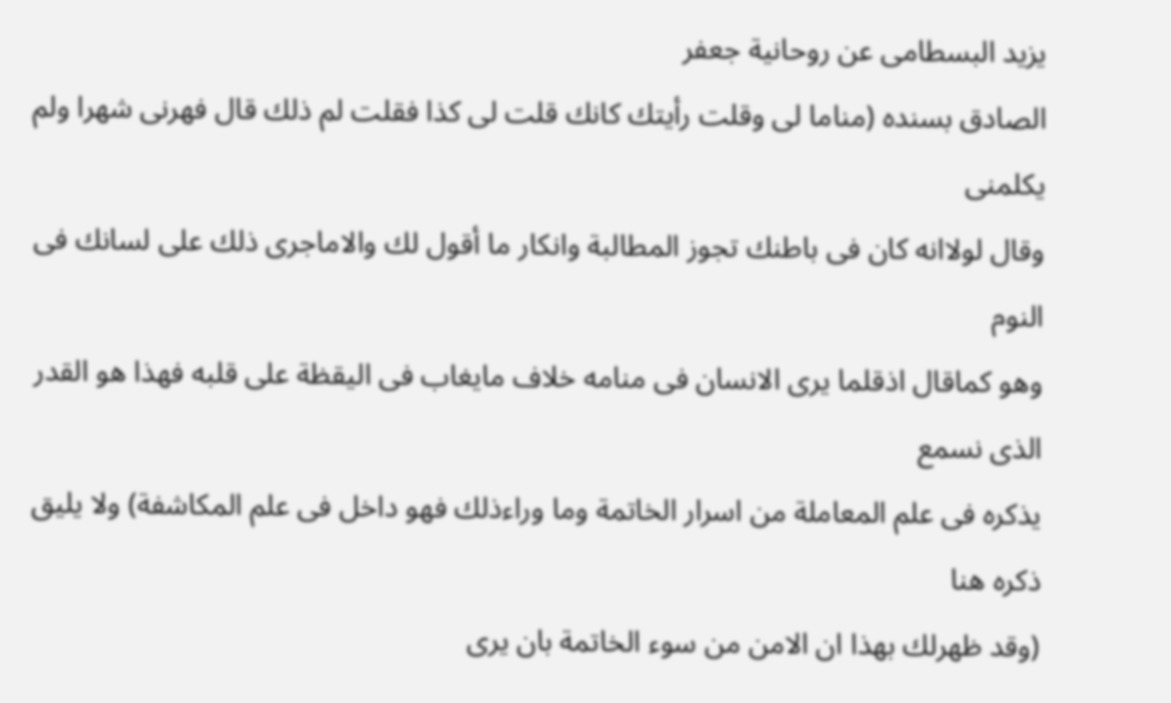يزيد البسطامى عن روحانية جعفر
الصادق بسنده (مناما لى وقلت رأيتك كانك قلت لى كذا فقلت لم ذلك قال فهرنى شهرا ولم يكلمنى
وقال لولاانه كان فى باطنك تجوز المطالبة وانكار ما أقول لك والاماجرى ذلك على لسانك فى النوم
وهو كماقال اذقلما يرى الانسان فى منامه خلاف مايغاب فى اليقظة على قلبه فهذا هو القدر الذى نسمع
يذكره فى علم المعاملة من اسرار الخاتمة وما وراءذلك فهو داخل فى علم المكاشفة) ولا يليق ذكره هنا
(وقد ظهرلك بهذا ان الامن من سوء الخاتمة بان يرى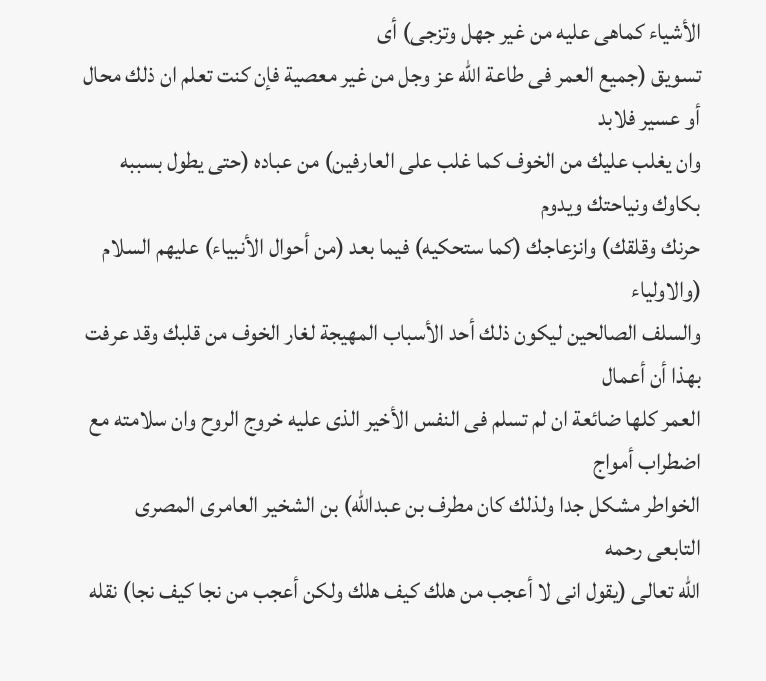الأشياء كماهى عليه من غير جهل وتزجى) أى
تسويق (جميع العمر فى طاعة الله عز وجل من غير معصية فإن كنت تعلم ان ذلك محال أو عسير فلابد
وان يغلب عليك من الخوف كما غلب على العارفين) من عباده (حتى يطول بسببه بكاوك ونياحتك ويدوم
حرنك وقلقك) وانزعاجك (كما ستحكيه) فيما بعد (من أحوال الأنبياء) عليهم السلام (والاولياء
والسلف الصالحين ليكون ذلك أحد الأسباب المهيجة لغار الخوف من قلبك وقد عرفت بهذا أن أعمال
العمر كلها ضائعة ان لم تسلم فى النفس الأخير الذى عليه خروج الروح وان سلامته مع اضطراب أمواج
الخواطر مشكل جدا ولذلك كان مطرف بن عبدالله) بن الشخير العامرى المصرى التابعى رحمه
اللّه تعالى (يقول انى لا أعجب من هلك كيف هلك ولكن أعجب من نجا كيف نجا) نقله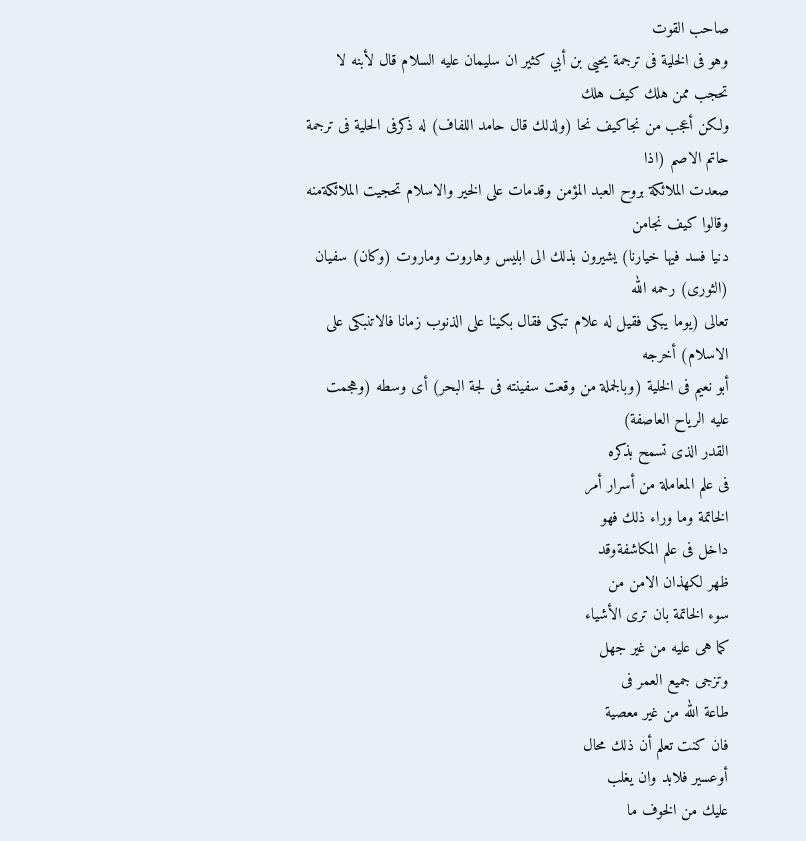صاحب القوت
وهو فى الخلية فى ترجمة يحيى بن أبي كثير ان سليمان عليه السلام قال لأبنه لا تحجب ممن هلك كيف هلك
ولكن أعجب من نجاكيف نحا (ولذلك قال حامد اللفاف) له ذكرفى الحلية فى ترجمة حاتم الاصم (اذا
صعدت الملائكة بروح العبد المؤمن وقدمات على الخير والاسلام تحجيت الملائكةمنه وقالوا كيف نجامن
دنيا فسد فيها خيارنا) يشيرون بذلك الى ابليس وهاروت وماروت (وكان) سفيان (الثورى) رحمه الله
تعالى (يوما يبكى فقيل له علام تبكى فقال بكينا على الذنوب زمانا فالاتنبكى على الاسلام) أخرجه
أبو نعيم فى الخلية (وبالجملة من وقعت سفينته فى لجة البحر) أى وسطه (وهجمت عليه الرياح العاصفة)
القدر الذى تسمح بذكره
فى علم المعاملة من أسرار أمر
الخاتمة وما وراء ذلك فهو
داخل فى علم المكاشفةوقد
ظهر لكهذان الامن من
سوء الخاتمة بان ترى الأشياء
كما هى عليه من غير جهل
وتزجى جميع العمر فى
طاعة الله من غير معصية
فان كنت تعلم أن ذلك محال
أوعسير فلابد وان يغلب
عليك من الخوف ما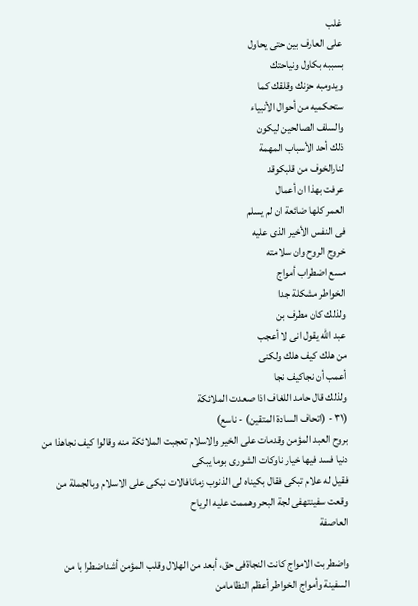غلب
على العارف بين حتى يحاول
بسببه بكاول ونياحتك
ويدومبه حزنك وقلقك كما
ستحكميه من أحوال الأنبياء
والسلف الصالحين ليكون
ذلك أحد الأسباب المهمة
لنارالخوف من قلبكوقد
عرفت بهذا ان أعمال
العمر كلها ضائعة ان لم يسلم
فى النفس الأخير الذى عليه
خروج الروح وان سلامته
مسع اضطراب أمواج
الخواطر مشكلة جدا
ولذلك كان مطرف بن
عبد الله يقول انى لا أعجب
من هلك كيف هلك ولكنى
أعمب أن نجاكيف نجا
ولذلك قال حامد اللغاف اذا صعدت الملائكة
(٣١ - (اتحاف السادة المتقين) - ناسع)
بروح العبد المؤمن وقدمات على الخير والاسلام تعجبت الملائكة منه وقالوا كيف نجاهذا من دنيا فسد فيها خيار ناوكات الشورى بوما يبكى
فقيل له علام تبكى فقال بكيناه لى الذنوب زمانافالات نبكى على الاسلام وبالجملة من وقعت سفينتهفى لجة البحر وهممت عليه الرياح
العاصفة

واضطربت الامواج كانت النجاةفى حق، أبعد من الهلال وقلب المؤمن أشداضطرا با من السفينة وأمواج الخواطر أعظم النظامامن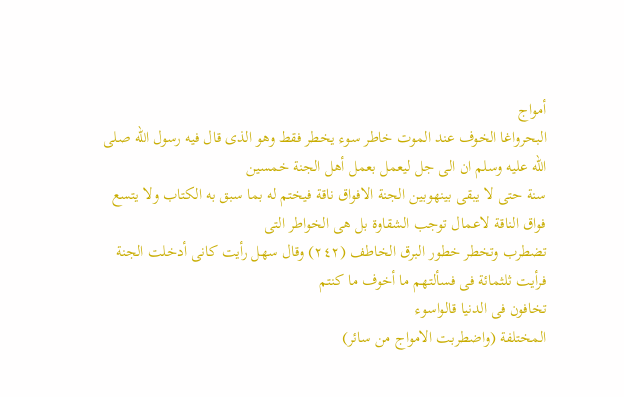أمواج
البحرواغا الخوف عند الموت خاطر سوء يخطر فقط وهو الذى قال فيه رسول الله صلى الله عليه وسلم ان الى جل ليعمل بعمل أهل الجنة خمسين
سنة حتى لا يبقى بينهوبين الجنة الافواق ناقة فيختم له بما سبق به الكتاب ولا يتسع فواق الناقة لاعمال توجب الشقاوة بل هى الخواطر التى
تضطرب وتخطر خطور البرق الخاطف (٢٤٢) وقال سهل رأيت كانى أدخلت الجنة فرأيت ثلثمائة فى فسألتهم ما أخوف ما كنتم
تخافون فى الدنيا قالواسوء
المختلفة (واضطربت الامواج من سائر)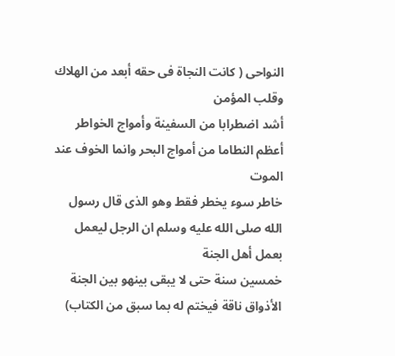النواحى ( كانت النجاة فى حقه أبعد من الهلاك وقلب المؤمن
أشد اضطرابا من السفينة وأمواج الخواطر أعظم النطاما من أمواج البحر وانما الخوف عند الموت
خاطر سوء يخطر فقط وهو الذى قال رسول الله صلى الله عليه وسلم ان الرجل ليعمل بعمل أهل الجنة
خمسين سنة حتى لا يبقى بينهو بين الجنة الأذواق ناقة فيختم له بما سبق من الكتاب)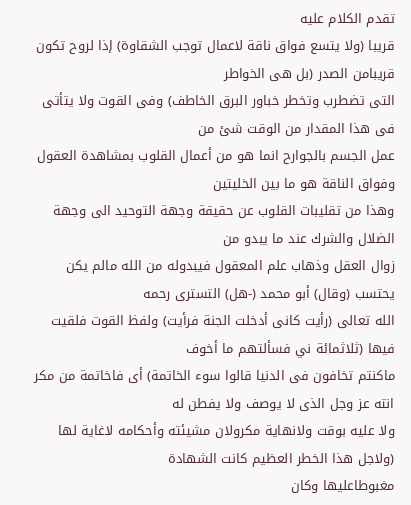تقدم الكلام عليه
قريبا (ولا يتسع فواق ناقة لاعمال توجب الشقاوة) إذا لروح تكون قريبامن الصدر (بل هى الخواطر
التى تضطرب وتخطر خباور البرق الخاطف) وفى القوت ولا يتأتى فى هذا المقدار من الوقت شئ من
عمل الجسم بالجوارح انما هو من أعمال القلوب بمشاهدة العقول وفواق الناقة هو ما بين الخليتين
وهذا من تقليبات القلوب عن حقيقة وجهة التوحيد الى وجهة الضلال والشرك عند ما يبدو من
زوال العقل وذهاب علم المعقول فيبدوله من الله مالم يكن يحتسب (وقال) أبو محمد (-هل) التسترى رحمه
الله تعالى (رأيت كانى أدخلت الجنة فرأيت) ولفظ القوت فلقيت فيها (ثلاثمائة ني فسألتهم ما أخوف
ماكنتم تخافون فى الدنيا قالوا سوء الخاتمة) أى فاخاتمة من مكر انته عز وجل الذى لا يوصف ولا يفطن له
ولا عليه بوقت ولانهاية مكرولان مشيئته وأحكامه لاغاية لها (ولاجل هذا الخطر العظيم كانت الشهادة
مغبوطاعليها وكان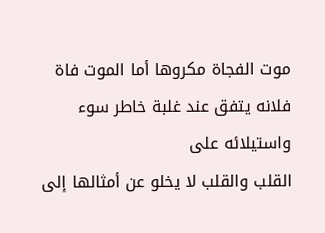موت الفجاة مكروها أما الموت فاة فلانه يتفق عند غلبة خاطر سوء واستيلائه على
القلب والقلب لا يخلو عن أمثالها إلى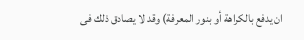ان يدفع بالكراهة أو بنور المعرفة) وقد لا يصادق ذلك فى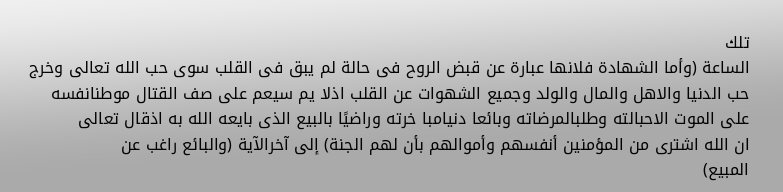تلك
الساعة (وأما الشهادة فلانها عبارة عن قبض الروح فى حالة لم يبق فى القلب سوى حب الله تعالى وخرج
حب الدنيا والاهل والمال والولد وجميع الشهوات عن القلب اذلا يم سيعم على صف القتال موطنانفسه
على الموت الاحبالته وطلبالمرضاته وبائعا دنيامبا خرته وراضيًا بالبيع الذى بايعه الله به اذقال تعالى
ان الله اشترى من المؤمنين أنفسهم وأموالهم بأن لهم الجنة) إلى آخرالآية (والبائع راغب عن
المبيع)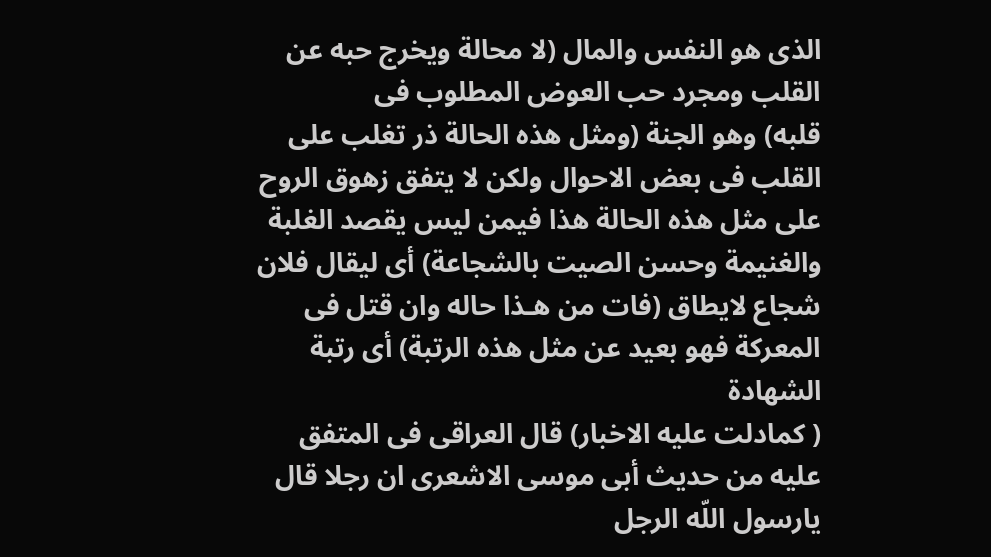الذى هو النفس والمال (لا محالة ويخرج حبه عن القلب ومجرد حب العوض المطلوب فى
قلبه) وهو الجنة (ومثل هذه الحالة ذر تغلب على القلب فى بعض الاحوال ولكن لا يتفق زهوق الروح
على مثل هذه الحالة هذا فيمن ليس يقصد الغلبة والغنيمة وحسن الصيت بالشجاعة) أى ليقال فلان
شجاع لايطاق (فات من هـذا حاله وان قتل فى المعركة فهو بعيد عن مثل هذه الرتبة) أى رتبة الشهادة
( كمادلت عليه الاخبار) قال العراقى فى المتفق عليه من حديث أبى موسى الاشعرى ان رجلا قال
يارسول اللّه الرجل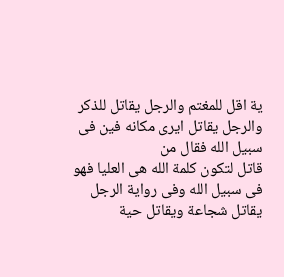ية اقل للمغتم والرجل يقاتل للذكر والرجل يقاتل ايرى مكانه فين فى سبيل الله فقال من
قاتل لتكون كلمة الله هى العليا فهو فى سبيل الله وفى رواية الرجل يقاتل شجاعة ويقاتل حية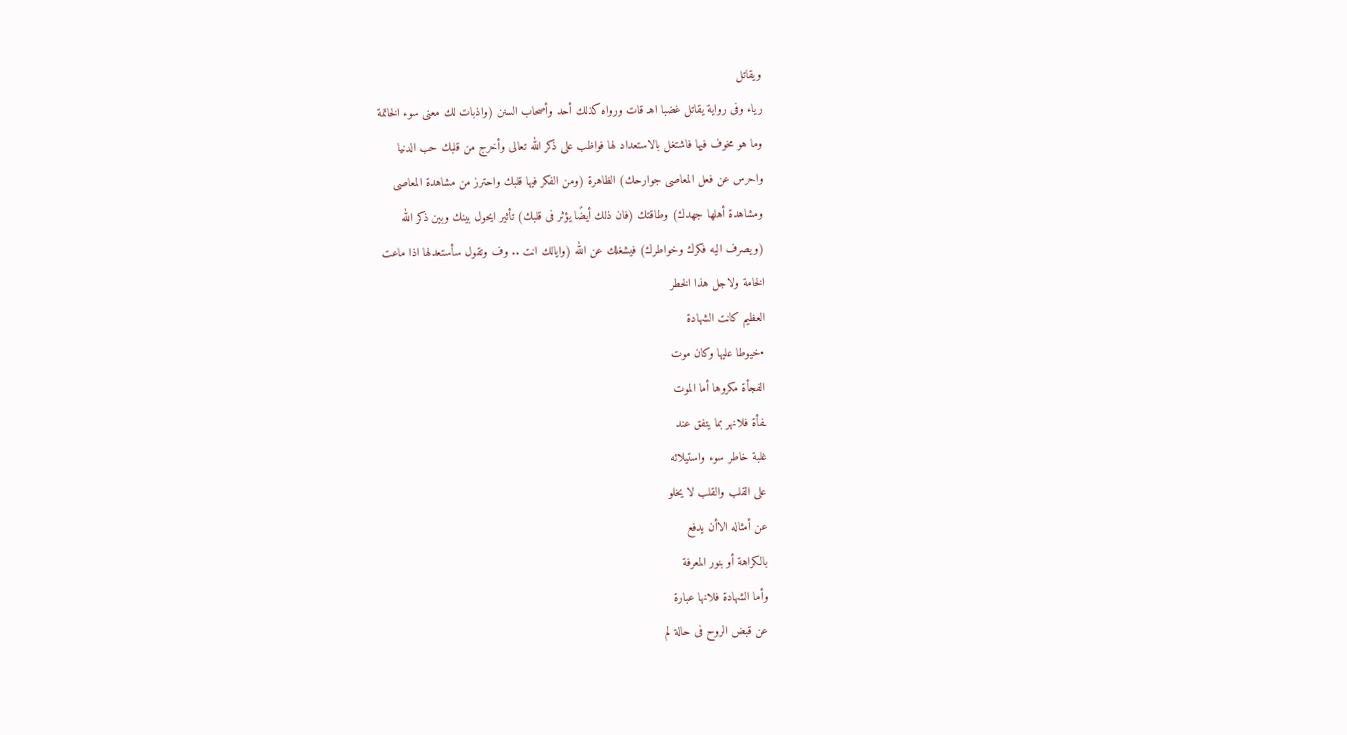ويقاتل
رياء وفى رواية يقاتل غضبا اهـ قات ورواه كذلك أحد وأصحاب السنن (واذبات لك معنى سوء الخاتمة
وما هو مخوف فيها فاشتغل بالاستعداد لها فواظب على ذكر الله تعالى وأخرج من قلبك حب الدنيا
واحرس عن فعل المعاصى جوارحك) الظاهرة (ومن الفكر فيها قلبك واحترز من مشاهدة المعاصى
ومشاهدة أهلها جهدك) وطاقتك (فان ذلك أيضًا يؤثر فى قلبك) تأثير ايحول بينك وبين ذكر الله
(ويصرف اليه فكرك وخواطرك) فيشغلك عن الله (وايالك انت .. وف وتقول سأستعدلها اذا ماعت
الخامة ولاجل هذا الخطر
العظيم كانت الشهادة
•خيوطا عليها وكان موت
الفجأة مكروها أما الموت
ـفأة فلانهر بما يتفق عند
غلبة خاطر سوء واستيلائه
على القلب والقلب لا يخلو
عن أمثاله الاأن يدفع
بالكراهة أو بنور المعرفة
وأما الشهادة فلانها عبارة
عن قبض الروح فى حالة لم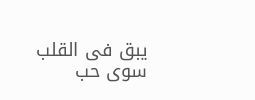يبق فى القلب سوی حب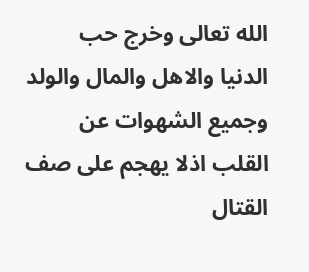الله تعالی وخرج حب
الدنيا والاهل والمال والولد
وجميع الشهوات عن
القلب اذلا يهجم على صف
القتال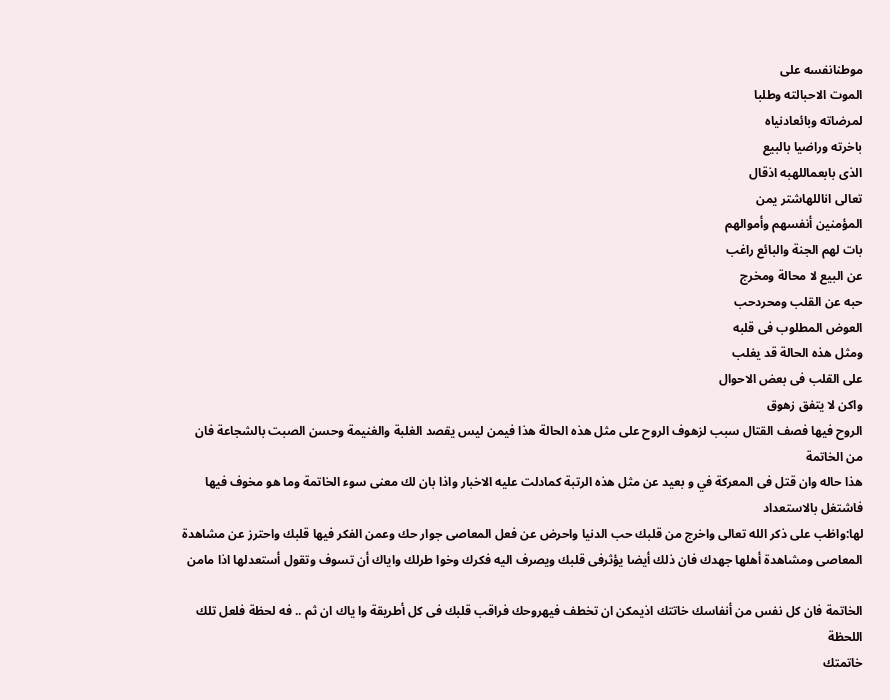موطنانفسه على
الموت الاحبالته وطلبا
لمرضاته وبائعادنياه
باخرته وراضيا بالبيع
الذى بابعماللهبه اذقال
تعالی اناللهاشتر یمن
المؤمنين أنفسهم وأموالهم
بات لهم الجنة والبائع راغب
عن البيع لا محالة ومخرج
حبه عن القلب ومحردحب
العوض المطلوب فى قلبه
ومثل هذه الحالة قد يغلب
على القلب فى بعض الاحوال
واکن لا يتفق زهوق
الروح فيها فصف القتال سبب لزهوف الروح على مثل هذه الحالة هذا فيمن ليس يقصد الغلبة والغنيمة وحسن الصبت بالشجاعة فان من الخاتمة
هذا حاله وان قتل فى المعركة في و بعيد عن مثل هذه الرتبة كمادلت عليه الاخبار واذا بان لك معنى سوء الخاتمة وما هو مخوف فيها فاشتغل بالاستعداد
لها:واظب على ذكر الله تعالى واخرج من قلبك حب الدنيا واحرض عن فعل المعاصى جوار حك وعمن الفكر فيها قلبك واحترز عن مشاهدة
المعاصى ومشاهدة أهلها جهدك فان ذلك أيضا يؤثرفى قلبك ويصرف اليه فكرك وخوا طرلك واياك أن تسوف وتقول أستعدلها اذا مامن

الخاتمة فان كل نفس من أنفاسك خاتتك اذيمكن ان تخطف فيهروحك فراقب قلبك فى كل أطريقة وا ياك ان ثم .. فه لحظة فلعل تلك اللحظة
خاتمتك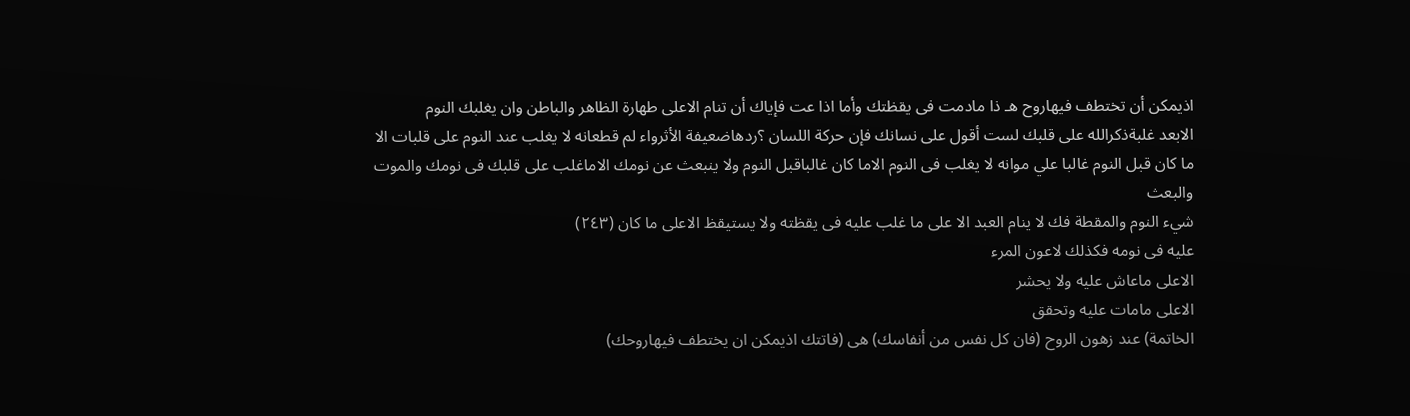اذيمكن أن تختطف فيهاروح هـ ذا مادمت فى يقظتك وأما اذا عت فإياك أن تنام الاعلى طهارة الظاهر والباطن وان يغلبك النوم
الابعد غلبةذكرالله على قلبك لست أقول على نسانك فإن حركة اللسان ؟ردهاضعيفة الأثرواء لم قطعانه لا يغلب عند النوم على قلبات الا
ما كان قبل النوم غالبا علي موانه لا يغلب فى النوم الاما كان غالباقبل النوم ولا ينبعث عن نومك الاماغلب على قلبك فى نومك والموت والبعث
شيء النوم والمقطة فك لا ينام العبد الا على ما غلب عليه فى يقظته ولا يستيقظ الاعلى ما كان (٢٤٣)
عليه فى نومه فكذلك لاعون المرء
الاعلى ماعاش عليه ولا يحشر
الاعلى مامات عليه وتحقق
الخاتمة) عند زهون الروح (فان كل نفس من أنفاسك) هى (فاتتك اذيمكن ان يختطف فيهاروحك)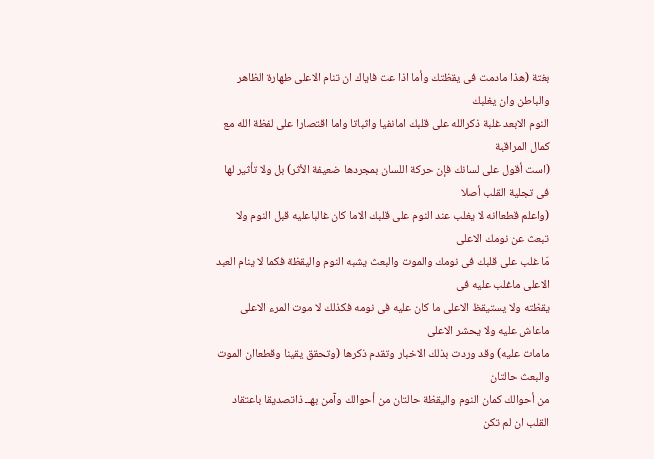بغتة (هذا مادمت فى يقظتك وأما اذا عت فاياك ان تنام الاعلى طهارة الظاهر والباطن وان يغلبك
النوم الابعد غلبة ذكرالله على قلبك امانفيا واثباتا واما اقتصارا على لفظة الله مع كمال المراقبة
(است أقول على لسانك فإن حركة اللسان بمجردها ضعيفة الأثر) بل ولا تأثير لها فى تجلية القلب أصلا
(واعلم قطعاانه لا يغلب عند النوم على قلبك الاما كان غالباعليه قبل النوم ولا تبعث عن نومك الاعلى
مَا غلب على قلبك فى نومك والموت والبعث يشبه النوم واليقظة فكما لا ينام العبد الاعلى ماغلب عليه فى
يقظته ولا يستيقظ الاعلى ما كان عليه فى نومه فكذلك لا موت المرء الاعلى ماعاش عليه ولا يحشر الاعلى
مامات عليه) وقد وردت بذلك الاخبار وتقدم ذكرها (وتحقق يقينا وقطعاان الموت والبعث حالتان
من أحوالك كمان النوم واليقظة حالتان من أحوالك وآمن بهــ ذاتصديقا باعتقاد القلب ان لم تكن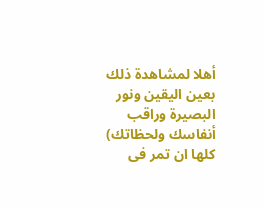أهلا لمشاهدة ذلك بعين اليقين ونور البصيرة وراقب أنفاسك ولحظاتك) كلها ان تمر فى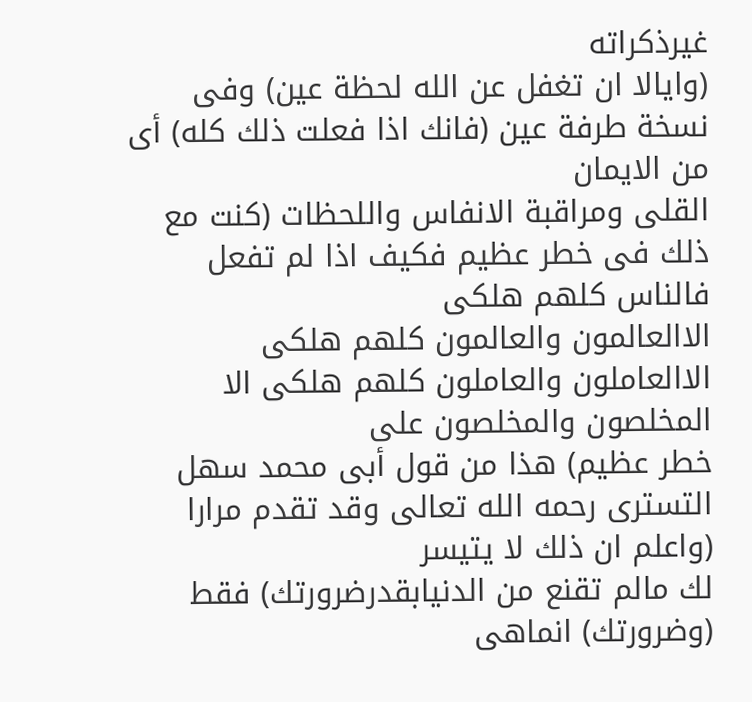غيرذكراته
(وايالا ان تغفل عن الله لحظة عين) وفى نسخة طرفة عين (فانك اذا فعلت ذلك كله) أى من الايمان
القلى ومراقبة الانفاس واللحظات (كنت مع ذلك فى خطر عظيم فكيف اذا لم تفعل فالناس كلهم هلكى
الاالعالمون والعالمون كلهم هلكى الاالعاملون والعاملون كلهم هلكى الا المخلصون والمخلصون على
خطر عظيم) هذا من قول أبى محمد سهل التسترى رحمه الله تعالى وقد تقدم مرارا (واعلم ان ذلك لا يتيسر
لك مالم تقنع من الدنيابقدرضرورتك) فقط (وضرورتك) انماهى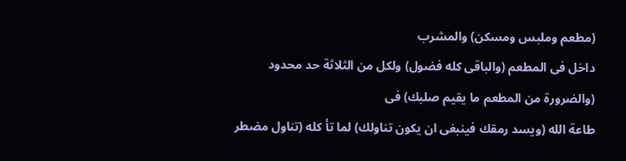(مطعم وملبس ومسكن) والمشرب
داخل فى المطعم (والباقى كله فضول) ولكل من الثلاثة حد محدود (والضرورة من المطعم ما يقيم صلبك) فى
طاعة الله (ويسد رمقك فينبغى ان يكون تناولك) لما تأ كله (تناول مضطر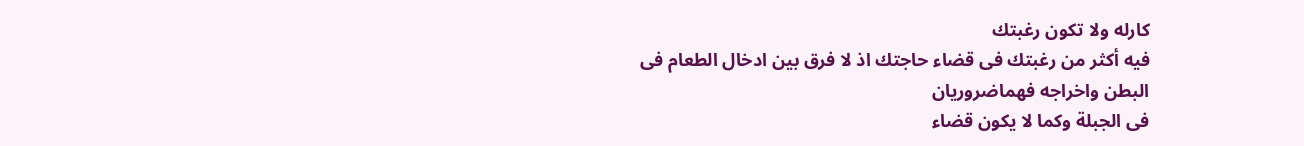كارله ولا تكون رغبتك
فيه أكثر من رغبتك فى قضاء حاجتك اذ لا فرق بين ادخال الطعام فى البطن واخراجه فهماضروريان
فى الجبلة وكما لا يكون قضاء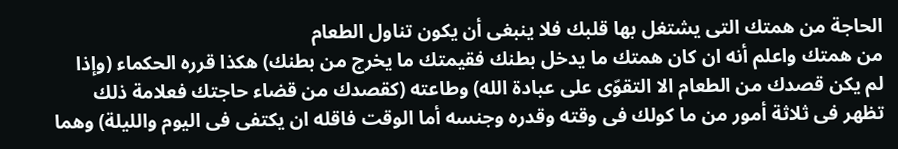الحاجة من همتك التى يشتغل بها قلبك فلا ينبغى أن يكون تناول الطعام
من همتك واعلم أنه ان كان همتك ما يدخل بطنك فقيمتك ما يخرج من بطنك) هكذا قرره الحكماء (وإذا
لم يكن قصدك من الطعام الا التقوّى على عبادة الله) وطاعته (كقصدك من قضاء حاجتك فعلامة ذلك
تظهر فى ثلاثة أمور من ما كولك فى وقته وقدره وجنسه أما الوقت فاقله ان يكتفى فى اليوم والليلة) وهما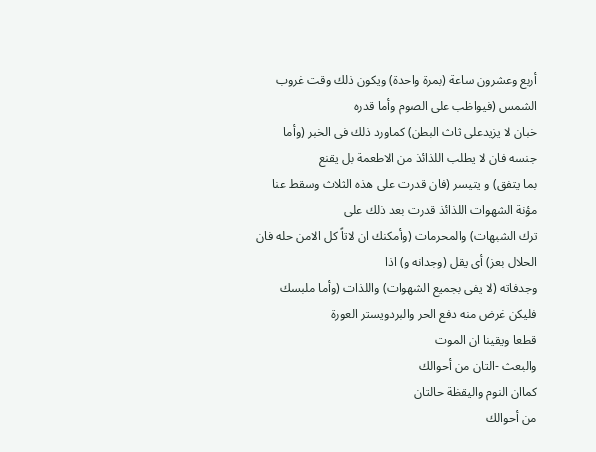أربع وعشرون ساعة (بمرة واحدة) ويكون ذلك وقت غروب الشمس (فيواظب على الصوم وأما قدره
خبان لا يزيدعلى ثاث البطن) كماورد ذلك فى الخبر (وأما جنسه فان لا يطلب اللذائذ من الاطعمة بل يقنع
بما يتفق) و يتيسر (فان قدرت على هذه الثلاث وسقط عنا مؤنة الشهوات اللذائذ قدرت بعد ذلك على
ترك الشبهات) والمحرمات (وأمكنك ان لاتاً كل الامن حله فان الحلال بعز) أى يقل (وجدانه و) اذا
وجدفاته (لا يفى بجميع الشهوات) واللذات (وأما ملبسك فليكن غرض منه دفع الحر والبردويستر العورة
قطعا ويقينا ان الموت
والبعث -التان من أحوالك
كماان النوم واليقظة حالتان
من أحوالك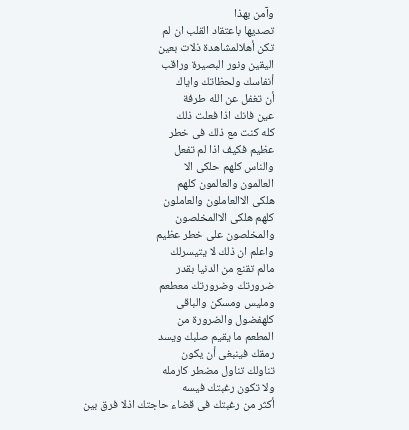وآمن بهذا
تصديها باعتقاد القلب ان لم
تكن أهلالمشاهدة ذلات بعين
اليقين ونور البصيرة وراقب
أنفاسك ولحظاتك واياك
أن تغفل عن الله طرفة
عين فانك اذا فعلت ذلك
كله كنت مع ذلك فى خطر
عظيم فكيف اذا لم تفعل
والناس كلهم حلكى الا
العالمون والعالمون كلهم
هلكى الاالعاملون والعاملون
كلهم هلكى الاالمخلصون
والمخلصون على خطر عظيم
واعلم ان ذلك لا يتيسرلك
مالم تقنع من الدنيا بقدر
ضرورتك وضرورتك معطعم
ومليس ومسكن والباقى
كلهفضول والضرورة من
المطعم ما يقيم صلبك ويسد
رمقك فينبغى أن يكون
تناولك تناول مضطر كارمله
ولا تكون رغبتك فيسه
أكثر من رغبتك فى قضاء حاجتك اذلا فرق بين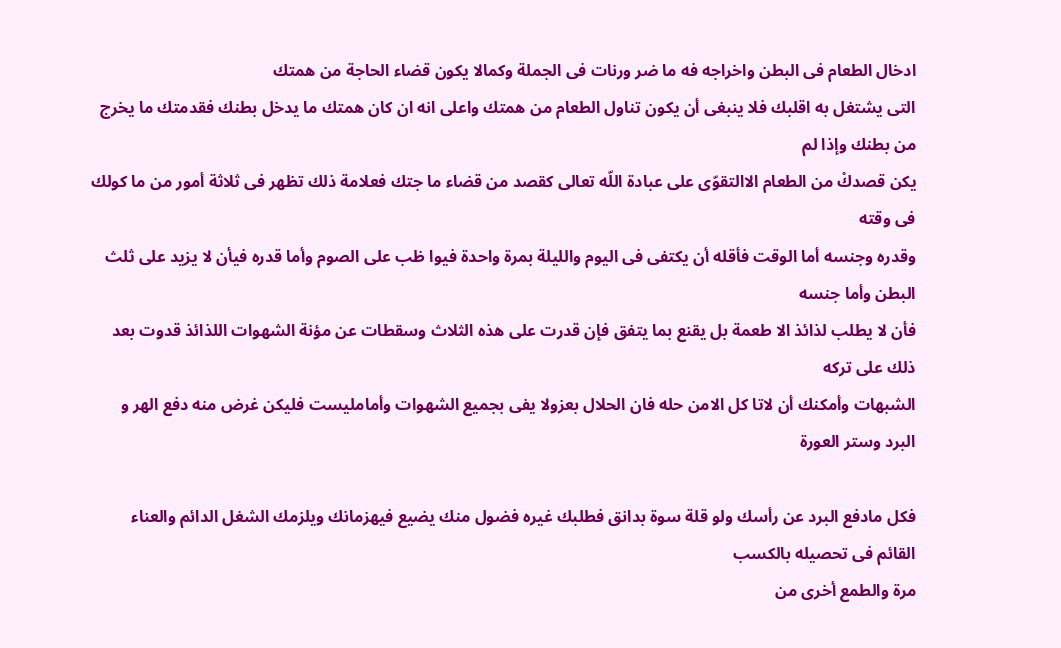ادخال الطعام فى البطن واخراجه فه ما ضر ورنات فى الجملة وكمالا يكون قضاء الحاجة من همتك
التى يشتغل به اقلبك فلا ينبغى أن يكون تناول الطعام من همتك واعلى انه ان كان همتك ما يدخل بطنك فقدمتك ما يخرج من بطنك وإذا لم
يكن قصدكْ من الطعام الاالتقوّى على عبادة اللّه تعالى كقصد من قضاء ما جتك فعلامة ذلك تظهر فى ثلاثة أمور من ما كولك فى وقته
وقدره وجنسه أما الوقت فأقله أن يكتفى فى اليوم والليلة بمرة واحدة فيوا ظب على الصوم وأما قدره فيأن لا يزيد على ثلث البطن وأما جنسه
فأن لا يطلب لذائذ الا طعمة بل يقنع بما يتفق فإن قدرت على هذه الثلاث وسقطات عن مؤنة الشهوات اللذائذ قدوت بعد ذلك على تركه
الشبهات وأمكنك أن لاتا كل الامن حله فان الحلال بعزولا يفى بجميع الشهوات وأمامليست فليكن غرض منه دفع الهر و البرد وستر العورة

فكل مادفع البرد عن رأسك ولو قلة سوة بدانق فطلبك غيره فضول منك يضيع فيهزمانك ويلزمك الشغل الدائم والعناء القائم فى تحصيله بالكسب
مرة والطمع أخرى من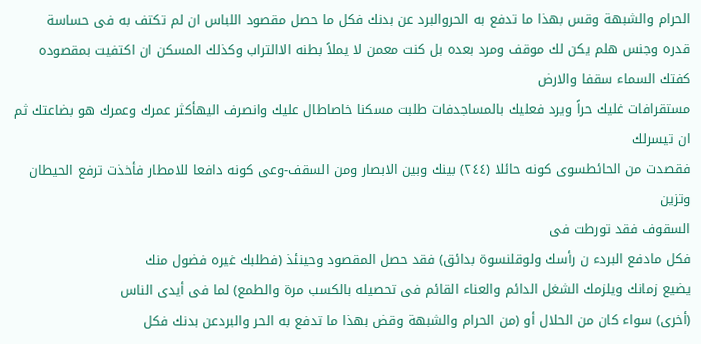الحرام والشبهة وقس بهذا ما تدفع به الحروالبرد عن بدنك فكل ما حصل مقصود اللباس ان لم تكتف به فى حساسة
قدره وجنس هلم يكن لك موقف ومرد بعده بل كنت معمن لا يملاً بطنه الاالتراب وكذلك المسكن ان اكتفيت بمقصوده كفتك السماء سقفا والارض
مستقرافات غليك حراً ويرد فعليك بالمساجدفات طلبت مسكنا خاصاطال عليك وانصرف اليهأكثر عمرك وعمرك هو بضاعتك ثم ان تيسرلك
فقصدت من الحائطسوى كونه حائلا (٢٤٤) بينك وبين الابصار ومن السقف-وعى كونه دافعا للامطار فأخذت ترفع الحيطان وتزين
السقوف فقد تورطت فى
فكل مادفع البردء ن رأسك ولوقلنسوة بدائق) فقد حصل المقصود وحينئذ (فطلبك غيره فضول منك
يضيع زمانك ويلزمك الشغل الدائم والعناء القائم فى تحصيله بالكسب مرة والطمع) لما فى أيدى الناس
(أخرى) سواء كان من الحلال أو (من الحرام والشبهة وقض بهذا ما تدفع به الحر والبردعن بدنك فكل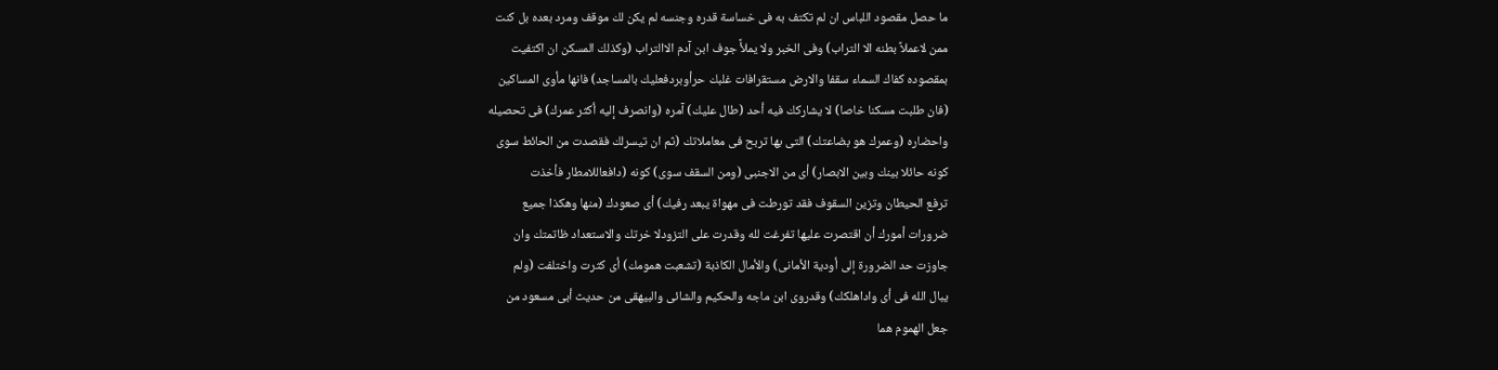ما حصل مقصود اللباس ان لم تكتف به فى خساسة قدره وجنسه لم يكن لك موقف ومرد بعده بل كنت
ممن لاعملاً بطنه الا التراب) وفى الخبر ولا يملأً جوف ابن آدم الاالتراب (وكذلك المسكن ان اكتفيت
بمقصوده كفاك السماء سقفا والارض مستقرافات غلبك حرأوبردفعليك بالمساجد) فانها مأوى المساكين
(فان طلبت مسكنا خاصا) لا يشاركك فيه أحد (طال عليك) آمره (وانصرف إليه أكثر عمرك) فى تحصيله
واحضاره (وعمرك هو بضاعتك) التى بها تربح فى معاملاتك (ثم ان تيسرلك فقصدت من الحائط سوى
كونه حائلا بينك وبين الابصار) أى من الاجنبى (ومن السقف سوى) كونه (دافعاللامطار فأخذت
ترفع الحيطان وتزين السقوف فقد تورطت فى مهواة يبعد رفيك) أى صعودك (منها وهكذا جميع
ضرورات أمورك أن اقتصرت عليها تفرغت لله وقدرت على التزودلا خرتك والاستعداد ظاتمتك وان
جاوزت حد الضرورة إلى أودية الأمانى) والأمال الكاذبة (تشعبت همومك) أى كثرت واختلفت (ولم
يبال الله فى أى واداهلكك) وقدروى ابن ماجه والحكيم والشائى والبيهقى من حديث أبى مسعود من
جعل الهموم هما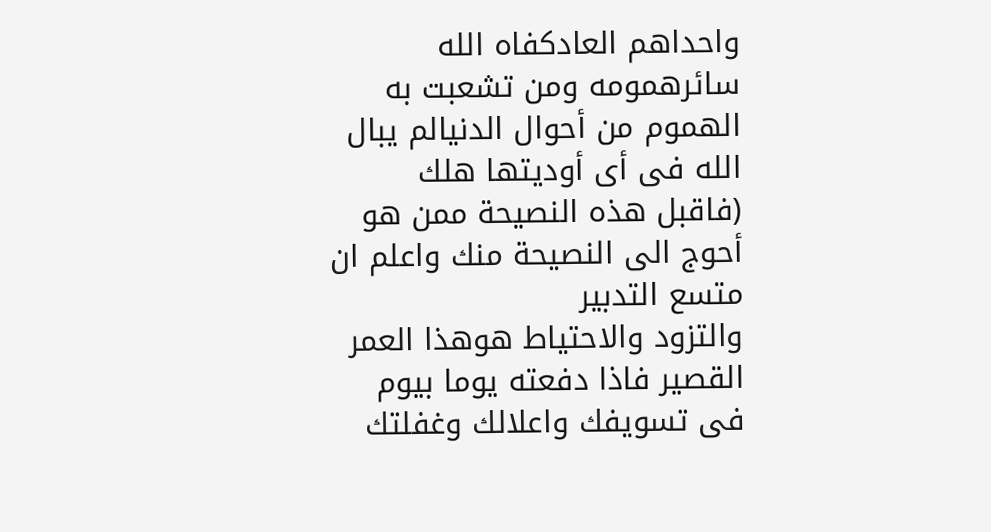واحداهم العادكفاه الله سائرهمومه ومن تشعبت به الهموم من أحوال الدنيالم يبال
الله فى أى أوديتها هلك (فاقبل هذه النصيحة ممن هو أحوج الى النصيحة منك واعلم ان متسع التدبير
والتزود والاحتياط هوهذا العمر القصير فاذا دفعته يوما بيوم فى تسويفك واعلالك وغفلتك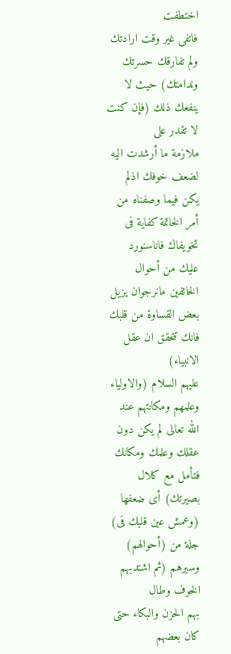اختطفت
فاتفى غير وقت ارادتك ولم تفارقك حسرتك وندامتك) حيث لا ينفعك ذلك (فإن كنت لا تقدر على
ملازمة ما أرشدت اليه لضعف خوفك اذلم يكن فيما وصفناه من أمر الخاتمة كفاية فى تخويفاك فاناسنورد
عليك من أحوال الخائفين مانرجوان يزيل بعض القساوة من قلبك فانك تتحقق ان عقل الانبياء)
عليهم السلام (والاولياء وعلمهم ومكانتهم عند الله تعالى لم يكن دون عقلك وعلمك ومكانك فتأمل مع كلال
بصيرتك) أى ضعفها (وعمش عين قلبك فى) جلة من (أحوالهم) وسيرهم (ثم اشتدبهم الخوف وطال
بهم الحزن والبكاء حتى كان بعضهم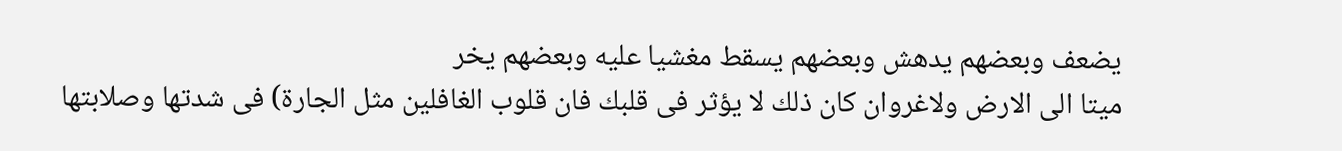يضعف وبعضهم يدهش وبعضهم يسقط مغشيا عليه وبعضهم يخر
ميتا الى الارض ولاغروان كان ذلك لا يؤثر فى قلبك فان قلوب الغافلين مثل الجارة) فى شدتها وصلابتها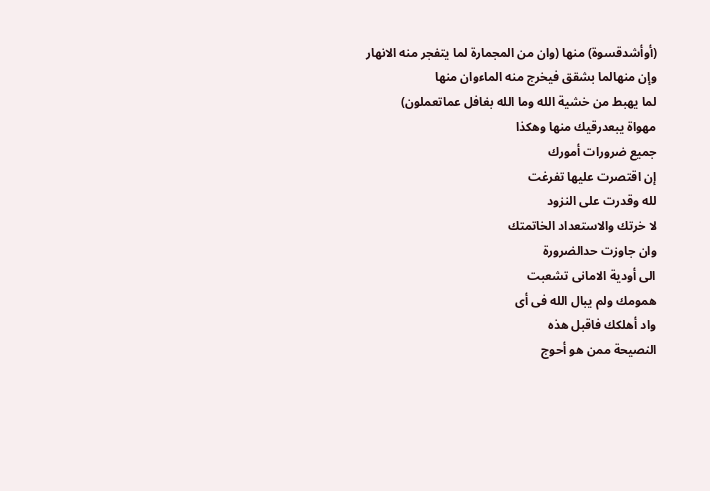(أوأشدقسوة) منها (وان من المجمارة لما يتفجر منه الانهار وإن منهالما بشقق فيخرج منه الماءوان منها
لما يهبط من خشية الله وما الله بغافل عماتعملون)
مهواة يبعدرقيك منها وهكذا
جميع ضرورات أمورك
إن اقتصرت عليها تفرغت
لله وقدرت على النزود
لا خرتك والاستعداد الخاتمتك
وان جاوزت حدالضرورة
الى أودية الامانى تشعبت
همومك ولم يبال الله فى أى
واد أهلكك فاقبل هذه
النصيحة ممن هو أحوج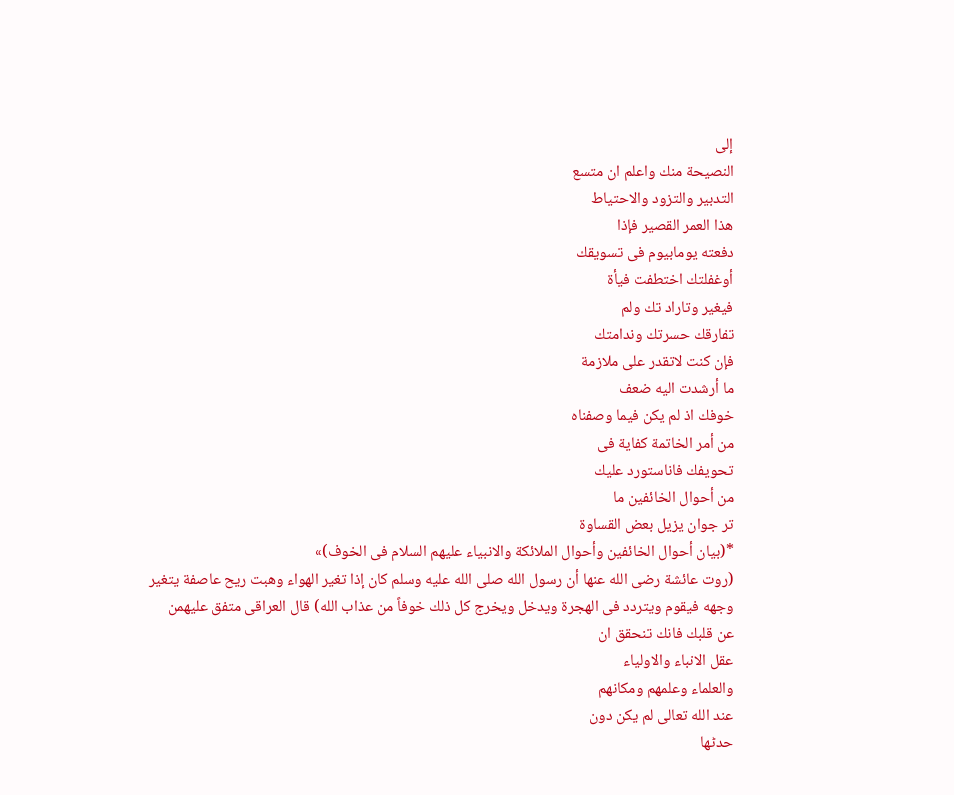إلى
النصيحة منك واعلم ان متسع
التدبير والتزود والاحتياط
هذا العمر القصير فإذا
دفعته يومابيوم فى تسويقك
أوغفلتك اختطفت فيأة
فیغیر وتاراد تك ولم
تفارقك حسرتك وندامتك
فإن كنت لاتقدر على ملازمة
ما أرشدت اليه ضعف
خوفك اذ لم يكن فيما وصفناه
من أمر الخاتمة كفاية فى
تحويفك فاناستورد عليك
من أحوال الخائفين ما
تر جوان يزيل بعض القساوة
*(بيان أحوال الخائفين وأحوال الملائكة والانبياء عليهم السلام فى الخوف)»
(روت عائشة رضى الله عنها أن رسول الله صلى الله عليه وسلم كان إذا تغير الهواء وهبت ريح عاصفة يتغير
وجهه فيقوم ويتردد فى الهجرة ويدخل ويخرج كل ذلك خوفاً من عذاب الله) قال العراقى متفق عليهمن
عن قلبك فانك تنحقق ان
عقل الانباء والاولياء
والعلماء وعلمهم ومكانهم
عند الله تعالى لم يكن دون
حدٹها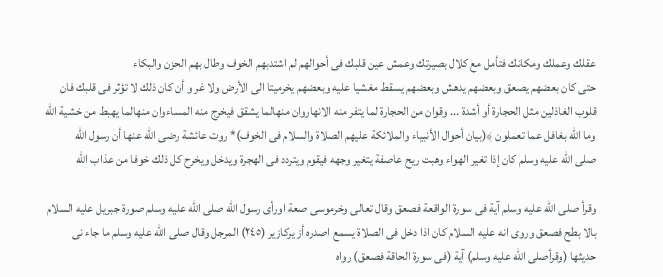عقلك وعملك ومكانك فتأمل مع كلال بصيرتك وعمش عين قلبك فى أحوالهم لم اشتدبهم الخوف وطال بهم الحزن والبكاء
حتى كان بعضهم يصعق وبعضهم يدهش وبعضهم يسقط مغشيا عليه وبعضهم يخرميتا الى الأرض ولا غر و أن كان ذلك لا تؤثر فى قلبك فان
قلوب الغاذلين مثل الحجارة أو أشدة ... وقوان من الحجارة لما يتفر منه الانهاروان منهالما يشقق فيخرج منه المساءوان منهالما يهبط من خشية الله
وما الله بغافل عما تعملون ﴾(بيان أحوال الأنبياء والملائكة عليهم الصلاة والسلام فى الخوف)* روت عائشة رضى الله عنها أن رسول الله
صلى الله عليه وسلم كان إذا تغير الهواء وهبت ريح عاصفة يتغير وجهه فيقوم ويتردد فى الهجرة ويدخل ويخرح كل ذلك خوفا من عذاب الله

وقرأ صلى الله عليه وسلم آية فى سورة الواقعة فصعق وقال تعالى وخرموسى صعة اورأى رسول الله صلى الله عليه وسلم صورة جبريل عليه السلام
بالا بطح فصعق وروى انه عليه السلام كان اذا دخل فى الصلاة يسمع اصدره أز يركازير (٢٤٥) المرجل وقال صلى الله عليه وسلم ما جاء نى
حديثها (وقرأصلى الله عليه وسلم) آية (فى سورة الحاقة فصعق) رواه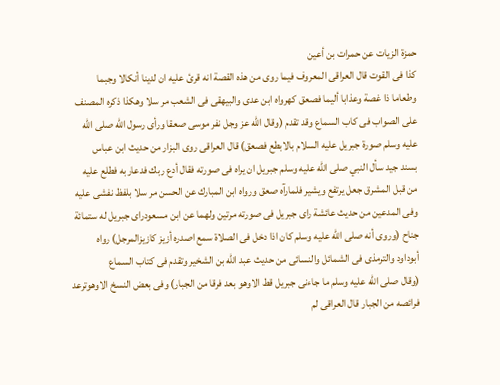حمزة الزيات عن حمرات بن أعين
كذا فى القوت قال العراقى المعروف فيما روى من هذه القصة انه قرئ عليه ان لدينا أنكالا وجبما
وطعاما ذا غصة وعذابا أليما فصعق كهرواه ابن عدى والبيهقى فى الشعب مر سلا وهكذا ذكره المصنف
على الصواب فى كاب السماع وقد تقدم (وقال الله عز وجل نفر موسى صعقا ورأى رسول الله صلى الله
عليه وسلم صورة جبريل عليه السلام بالابطع فصعق) قال العراقى روى البزار من حديث ابن عباس
بسند جيد سأل النبي صلى الله عليه وسلم جبريل ان يراه فى صورته فقال أدع ربك فدعاربه فطلع عليه
من قبل المشرق جعل يرتفع ويشير فلمارآه صعق ورواه ابن المبارك عن الحسن مر سلا بلفظ نفشى عليه
وفى المدعين من حديث عائشة راى جبريل فى صورته مرتين ولهما عن ابن مسعودراى جبريل له ستمائة
جناح (وروى أنه صلى الله عليه وسلم كان اذا دخل فى الصلاة سمع اصدره أزيز كازيزالمرجل) رواه
أبوداود والترمذى فى الشمائل والنسائى من حديث عبد الله بن الشخير وتقدم فى كتاب السماع
(وقال صلى الله عليه وسلم ما جاءنى جبريل قط الاوهو بعد فرقا من الجبار) وفى بعض النسخ الاوهوترعد
فرائصه من الجبار قال العراقى لم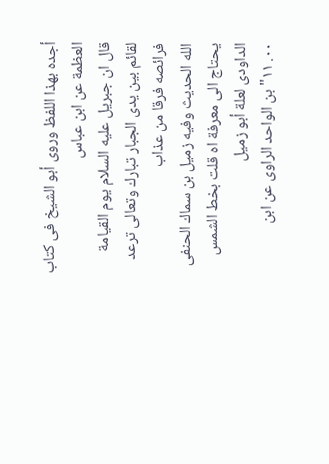أجده بهذا اللفظ وروى أبو الشيخ فى كتاب العظمة عن ابن عباس
قال ان جبريل عليه السلام يوم القيامة لقائم بين يدى الجبار تبارك وتعالى ترعد فرائصه فرقا من عذاب
الله الحديث وفيه زميل بن سماك الحنفى يحتاج الى معرفة اه قلت بخط الشمس الداودى لعلة أبو زميل
٠٠. ١١" بن الواحد الراوى عن ابن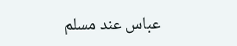عباس عند مسلم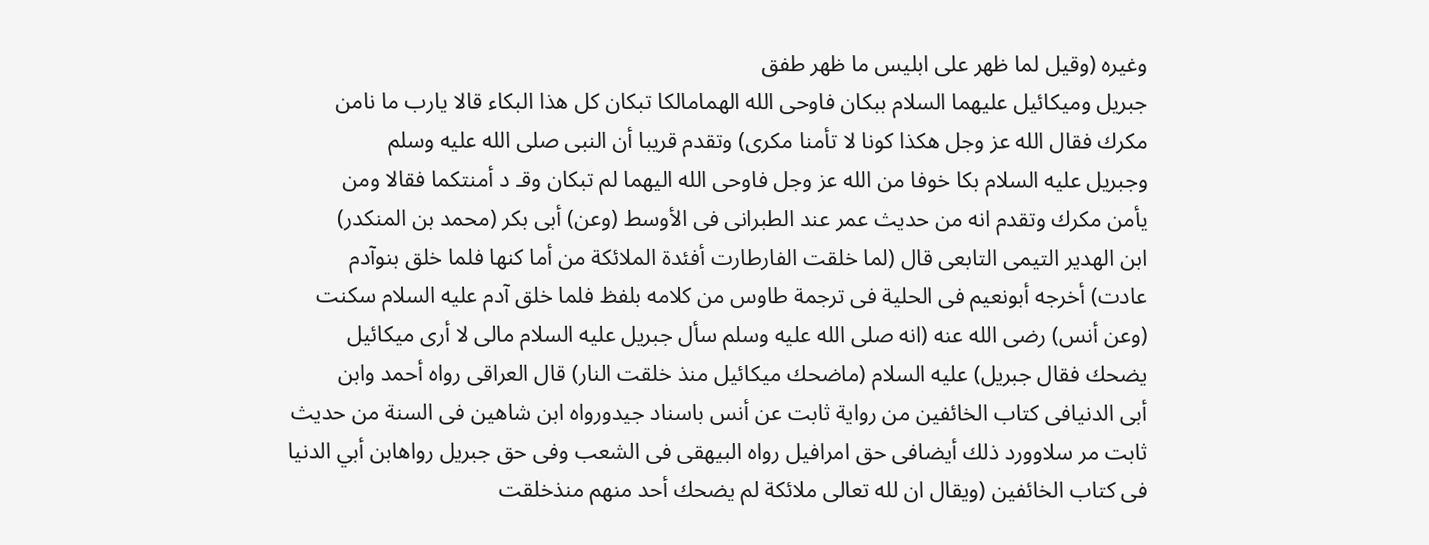وغيره (وقيل لما ظهر على ابليس ما ظهر طفق
جبريل وميكائيل عليهما السلام ببكان فاوحى الله الهمامالكا تبكان كل هذا البكاء قالا يارب ما نامن
مكرك فقال الله عز وجل هكذا كونا لا تأمنا مكرى) وتقدم قريبا أن النبى صلى الله عليه وسلم
وجبريل عليه السلام بكا خوفا من الله عز وجل فاوحى الله اليهما لم تبكان وقـ د أمنتكما فقالا ومن
يأمن مكرك وتقدم انه من حديث عمر عند الطبرانى فى الأوسط (وعن) أبى بكر (محمد بن المنكدر)
ابن الهدير التيمى التابعى قال (لما خلقت الفارطارت أفئدة الملائكة من أما كنها فلما خلق بنوآدم
عادت) أخرجه أبونعيم فى الحلية فى ترجمة طاوس من كلامه بلفظ فلما خلق آدم عليه السلام سكنت
(وعن أنس) رضى الله عنه (انه صلى الله عليه وسلم سأل جبريل عليه السلام مالى لا أرى ميكائيل
يضحك فقال جبريل) عليه السلام (ماضحك ميكائيل منذ خلقت النار) قال العراقى رواه أحمد وابن
أبى الدنيافى كتاب الخائفين من رواية ثابت عن أنس باسناد جيدورواه ابن شاهين فى السنة من حديث
ثابت مر سلاوورد ذلك أيضافى حق امرافيل رواه البيهقى فى الشعب وفى حق جبريل رواهابن أبي الدنيا
فى كتاب الخائفين (ويقال ان لله تعالى ملائكة لم يضحك أحد منهم منذخلقت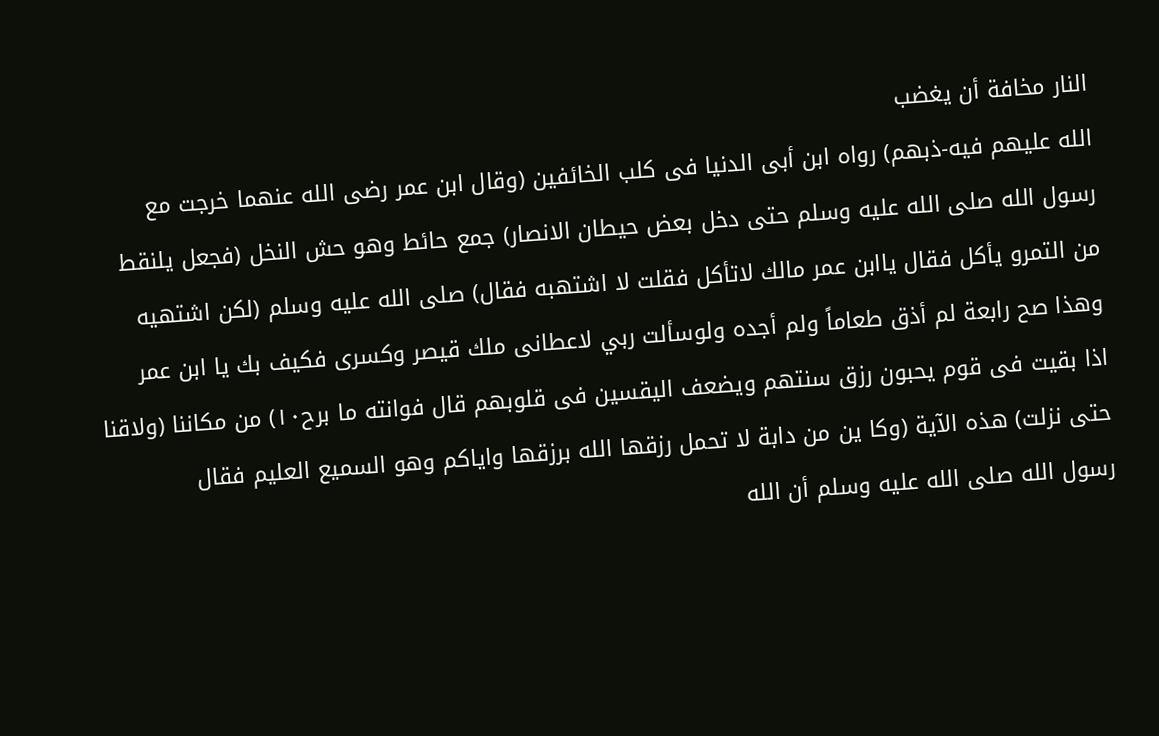النار مخافة أن يغضب
الله عليهم فيه-ذبهم) رواه ابن أبى الدنيا فى كلب الخائفين (وقال ابن عمر رضى الله عنهما خرجت مع
رسول الله صلى الله عليه وسلم حتى دخل بعض حيطان الانصار) جمع حائط وهو حش النخل (فجعل يلنقط
من التمرو يأكل فقال ياابن عمر مالك لاتأكل فقلت لا اشتهبه فقال) صلى الله عليه وسلم (لكن اشتهيه
وهذا صح رابعة لم أذق طعاماً ولم أجده ولوسألت ربي لاعطانى ملك قيصر وكسرى فكيف بك يا ابن عمر
اذا بقيت فى قوم يحبون رزق سنتهم ويضعف اليقسين فى قلوبهم قال فوانته ما برح١٠) من مكاننا (ولاقنا
حتى نزلت) هذه الآية (وكا ين من دابة لا تحمل رزقها الله برزقها واياكم وهو السميع العليم فقال
رسول الله صلى الله عليه وسلم أن الله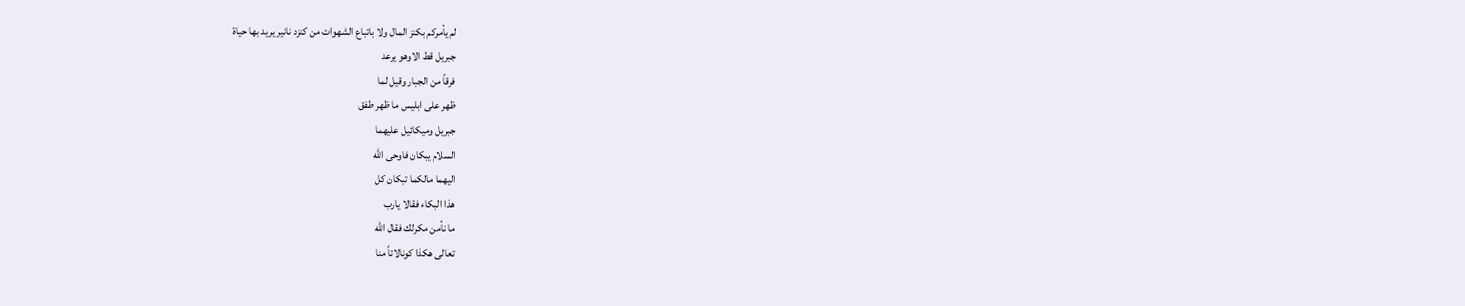لم يأمركم بكنز المال ولا باتباع الشهوات من كنزد نانير يريد بها حياة
جبريل قط الاوهو يرعد
فرقاً من الجبار وقيل لما
ظهر على ابليس ما ظهر طفق
جبريل وميكائيل عليهما
السلام يبكان فاوحى الله
اليهما مالكما تبكان كل
هذا البكاء فقالا يارب
ما نأمن مكرلك فقال الله
تعالى هكذا كونالاتاً منا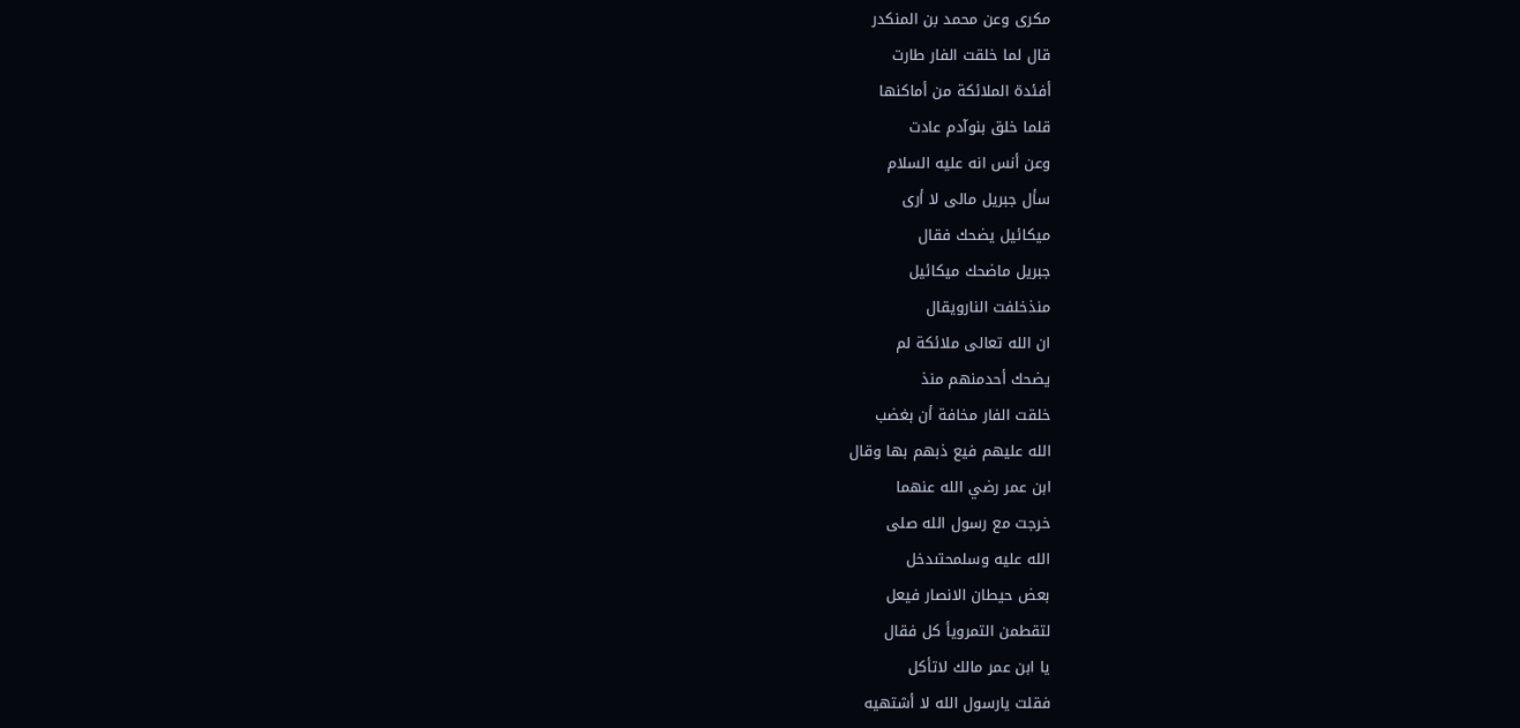مكرى وعن محمد بن المنكدر
قال لما خلقت الفار طارت
أفئدة الملائكة من أماكنها
قلما خلق بنوآدم عادت
وعن أنس انه عليه السلام
سأل جبريل مالى لا أرى
ميكائيل يضحك فقال
جبريل ماضحك ميكائيل
منذخلفت النارويقال
ان الله تعالى ملائكة لم
يضحك أحدمنهم منذ
خلقت الفار مخافة أن بغضب
الله عليهم فيع ذبهم بها وقال
ابن عمر رضي الله عنهما
خرجت مع رسول الله صلى
الله عليه وسلمحتىدخل
بعض حيطان الانصار فيعل
لتقطمن التمرويأ كل فقال
يا ابن عمر مالك لاتأكل
فقلت يارسول الله لا أشتهيه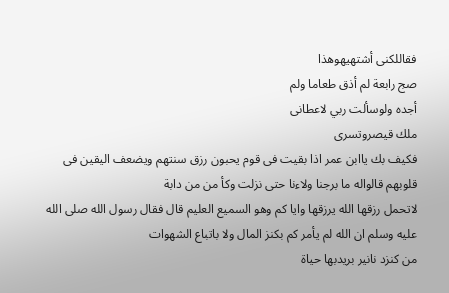فقاللكنى أشتهيهوهذا
صج رابعة لم أذق طعاما ولم
أجده ولوسألت ربي لاعطانى
ملك قيصروتسرى
فكيف بك ياابن عمر اذا بقيت فى قوم يحبون رزق سنتهم ويضعف اليقين فى قلوبهم قالواله ما برجنا ولاءنا حتى نزلت وكأ من من دابة
لاتحمل رزقها الله يرزقها وايا كم وهو السميع العليم قال فقال رسول الله صلى الله عليه وسلم ان الله لم يأمر كم بكنز المال ولا باتباع الشهوات
من كنزد نانير بريدبها حياة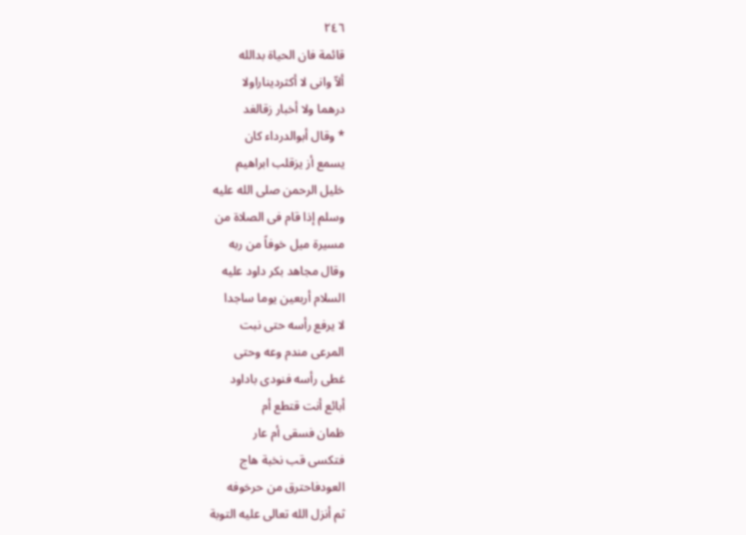٢٤٦
قائمة فان الحياة بدالله
ألاّ وانى لا أكثرديناراولا
درهما ولا أخبار زقالغد
* وقال أبوالدرداء كان
يسمع أز يزقلب ابراهيم
خليل الرحمن صلى الله عليه
وسلم إذا قام فى الصلاة من
مسيرة ميل خوفاً من ربه
وقال مجاهد بكر داود عليه
السلام أربعين يوما ساجدا
لا يرفع رأسه حتى نبت
المرعى مندم وعه وحتى
غطى رأسه فنودى باداود
أبائع أنت قتطع أم
ظمان فسقى أم عار
فتكسى قب نخبة هاج
العودفاحترق من حرخوفه
ثم أنزل الله تعالى عليه التوبة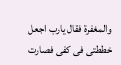والمغفرة فقال يارب اجعل
خططتى فى كفى فصارت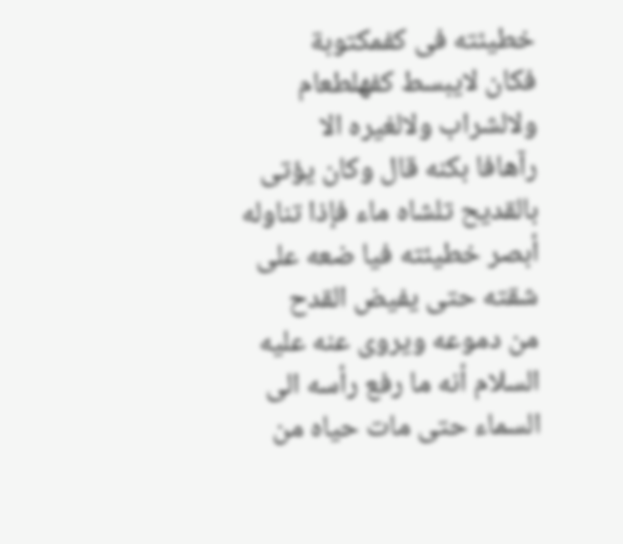خطيئته فى كفمكتوبة
فكان لايبسط كفهلطعام
ولالشراب ولالغيره الا
رآهافا بكنه قال وكان يؤتى
بالقديح تلشاه ماء فإذا تناوله
أبصر خطيئته فيا ضعه على
شقته حتى يفيض القدح
من دموعه ويروى عنه عليه
السلام أنه ما رفع رأسه الى
السماء حتى مات حياه من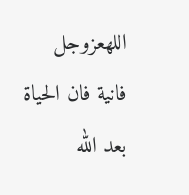اللهعزوجل
فانية فان الحياة بعد الله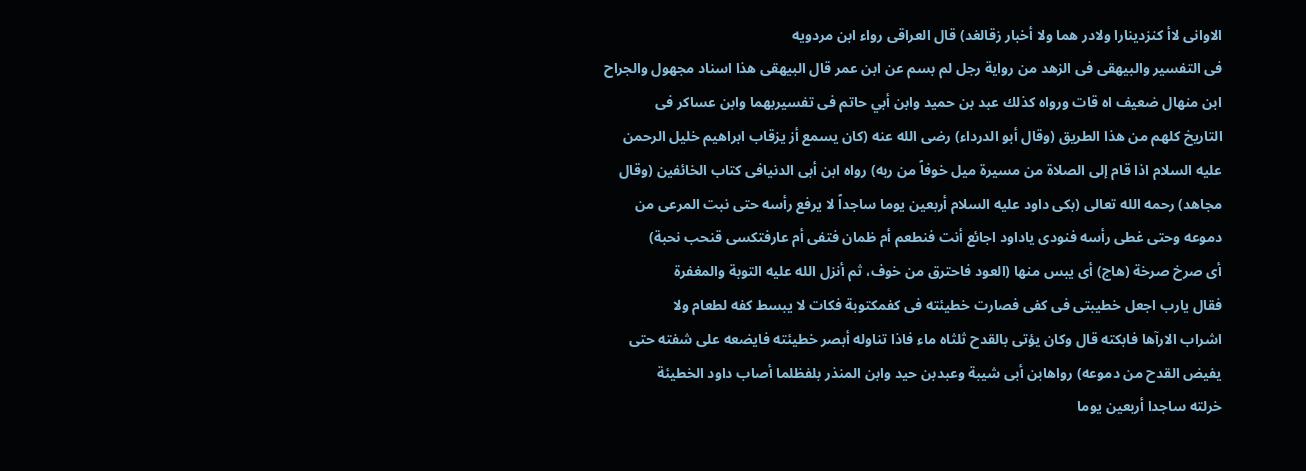الاوانى لاأ كنزدينارا ولادر هما ولا أخبار زقالغد) قال العراقى رواء ابن مردويه
فى التفسير والبيهقى فى الزهد من رواية رجل لم بسم عن ابن عمر قال البيهقى هذا اسناد مجهول والجراح
ابن منهال ضعيف اه قات ورواه كذلك عبد بن حميد وابن أبي حاتم فى تفسيربهما وابن عساكر فى
التاريخ كلهم من هذا الطريق (وقال أبو الدرداء) رضى الله عنه (كان يسمع أز يزقاب ابراهيم خليل الرحمن
عليه السلام اذا قام إلى الصلاة من مسيرة ميل خوفاً من ربه) رواه ابن أبى الدنيافى كتاب الخائفين (وقال
مجاهد) رحمه الله تعالى (بكى داود عليه السلام أربعين يوما ساجداً لا يرفع رأسه حتى نبت المرعى من
دموعه وحتى غطى رأسه فنودى ياداود اجائع أنت فنطعم أم ظمان فتفى أم عارفتكسى قنحب نحبة)
أى صرخ صرخة (هاج) أى يبس منها (العود فاحترق من خوف، ثم أنزل الله عليه التوبة والمغفرة
فقال يارب اجعل خطيبتى فى كفى فصارت خطيئته فى كفمكتوبة فكات لا يبسط كفه لطعام ولا
اشراب الارآها فابكته قال وكان يؤتى بالقدح ثلثاه ماء فاذا تناوله أبصر خطيئته فايضعه على شفته حتى
يفيض القدح من دموعه) رواهابن أبى شيبة وعبدبن حيد وابن المنذر بلفظلما أصاب داود الخطيئة
خرلته ساجدا أربعين يوما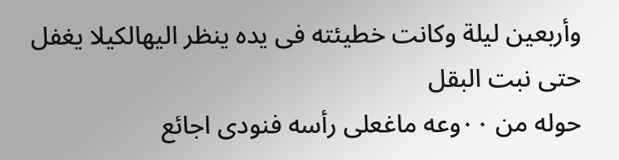وأربعين ليلة وكانت خطيئته فى يده ينظر اليهالكيلا يغفل حتى نبت البقل
حوله من ٠٠وعه ماغعلى رأسه فنودى اجائع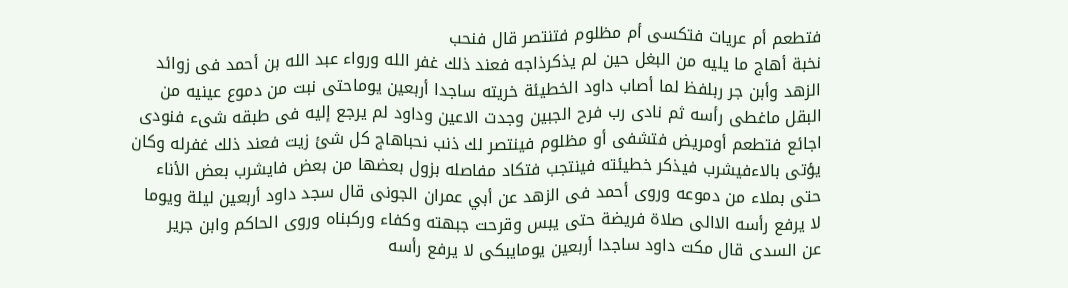فتطعم أم عريات فتكسى أم مظلوم فتنتصر قال فنحب
نخبة أهاج ما يليه من البغل حين لم يذكرذاجه فعند ذلك غفر الله ورواء عبد الله بن أحمد فى زوائد
الزهد وأبن جر ربلفظ لما أصاب داود الخطيئة خريته ساجدا أربعين يوماحتى نبت من دموع عينيه من
البقل ماغطى رأسه ثم نادى رب فرح الجبين وجدت الاعين وداود لم يرجع إليه فى طبقه شىء فنودى
اجائع فتطعم أومريض فتشفى أو مظلوم فينتصر لك ذنب نحباهاج كل شئ زيت فعند ذلك غفرله وكان
يؤتى بالاءفيشرب فيذكر خطيئته فينتجب فتكاد مفاصله بزول بعضها من بعض فايشرب بعض الأناء
حتى بملاء من دموعه وروى أحمد فى الزهد عن أبي عمران الجونى قال سجد داود أربعين ليلة ويوما
لا يرفع رأسه الاالى صلاة فريضة حتى يبس وقرحت جبهته وكفاء وركبناه وروى الحاكم وابن جرير
عن السدى قال مكت داود ساجدا أربعين يومايبكى لا يرفع رأسه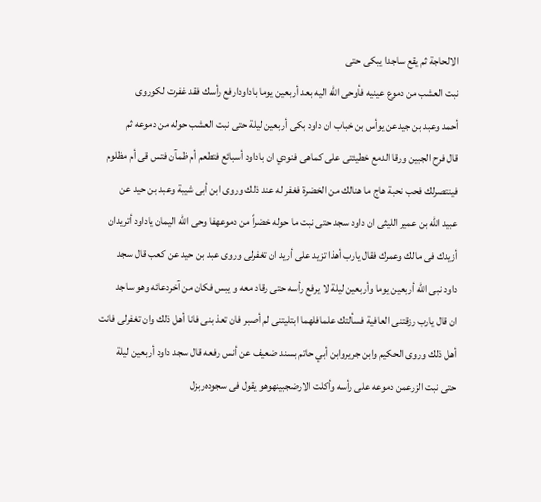الالحاجة ثم يقع ساجدا يبكى حتى
نبت العشب من دموع عينيه فأوحى الله اليه بعد أربعين يوما باداودارفع رأسك فقد غفرت لكوروى
أحمد وعبد بن جيدعن يوأس بن خباب ان داود بكى أربعين ليلة حتى نبت العشب حوله من دموعه ثم
قال فرح الجبين ورقا الدمع خطيئتى على كماهى فنودي ان باداود أسبائع فتطعم أم ظمآن فتس قى أم مظلوم
فينتصرلك فحب نحبة هاج ما هنالك من الخضرة فغفر له عند ذلك وروى ابن أبى شيبة وعبد بن حيد عن
عبيد الله بن عمير الليثى ان داود سجد حتى نبت ما حوله خضراً من دموعهفا وحى الله اليمان ياداود أتريدان
أزيدك فى مالك وعمرك فقال يارب أهذا تزيد على أريد ان تغفرلى وروى عبد بن حيد عن كعب قال سجد
داود نبى الله أربعين يوما وأربعين ليلة لا يرفع رأسه حتى رقاد معه و يبس فكان من آخردعائه وهو ساجد
ان قال يارب رزقتنى العافية فسألتك علمافلهما ابتليتنى لم أصبر فان تعذ بنى فانا أهل ذلك وان تغفرلى فانت
أهل ذلك وروى الحكيم وابن جريروابن أبي حاتم بسند ضعيف عن أنس رفعه قال سجد داود أربعين ليلة
حتى نبت الزرعمن دموعه على رأسه وأكلت الارضجبینهوهو يقول فى سجودەربزل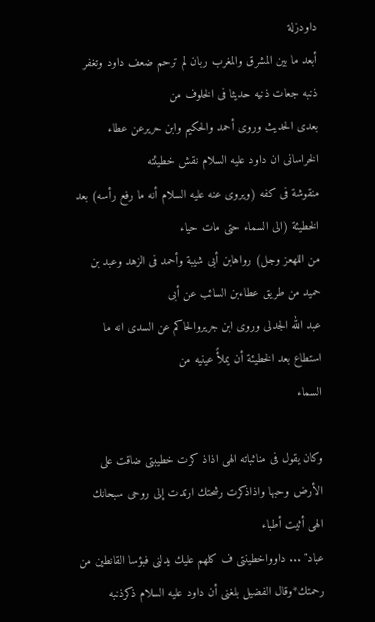داودزلة
أبعد ما بين المشرق والمغرب ربان لم ترحم ضعف داود وتغفر ذنبه جعات ذنيه حديثا فى الخلوف من
بعدى الحديث وروى أحمد والحكيم وابن حريرعن عطاء الخراسانى ان داود عليه السلام نقش خطيئته
منقوشة فى كفه (ويروى عنه عليه السلام أنه ما رفع رأسه) بعد الخطيئة (الى السماء حتى مات حياء
من اللهعز وجل) رواهابن أبى شيبة وأحمد فى الزهد وعبد بن حميد من طريق عطاءبن السائب عن أبى
عبد الله الجدلى وروى ابن جريروالحاكم عن السدى انه ما استطاع بعد الخطيئة أن يملأً عينيه من
السماء

وكان يقول فى مناثباته الهى اذاذ كرت خطيبتى ضاقت على الأرض وحبها واذاذكرت رشحتك ارتدت إلى روحى سبحانك الهى أثيت أطباء
عباد" ... داوواخطينتى ف كلهم عليك يدلنى فبؤسا القانطين من رحمتك*وقال الفضيل بلغنى أن داود عليه السلام ذكرذنبه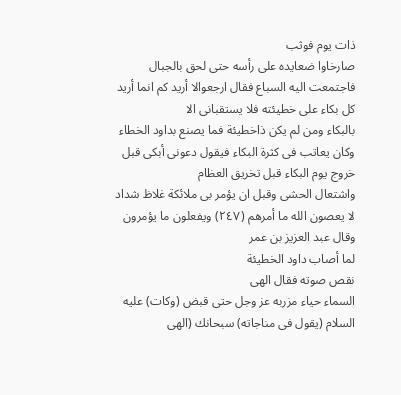ذات يوم فوثب
صارخاوا ضعايده على رأسه حتى لحق بالجبال فاجتمعت اليه السباع فقال ارجعوالا أريد كم انما أريد كل بكاء على خطيئته فلا يستقبانى الا
بالبكاء ومن لم يكن ذاخطيئة فما يصنع بداود الخطاء وكان يعاتب فى كثرة البكاء فيقول دعونى أبكى قبل خروج يوم البكاء قبل تخريق العظام
واشتعال الحشى وقبل ان يؤمر بى ملائكة غلاظ شداد لا يعصون الله ما أمرهم (٢٤٧) ويفعلون ما يؤمرون وقال عبد العزيز بن عمر
لما أصاب داود الخطيئة
نقص صوته فقال الھی
السماء حياء مزربه عز وجل حتى قبض (وكات) عليه السلام (يقول فى مناجاته) سبحانك (الهى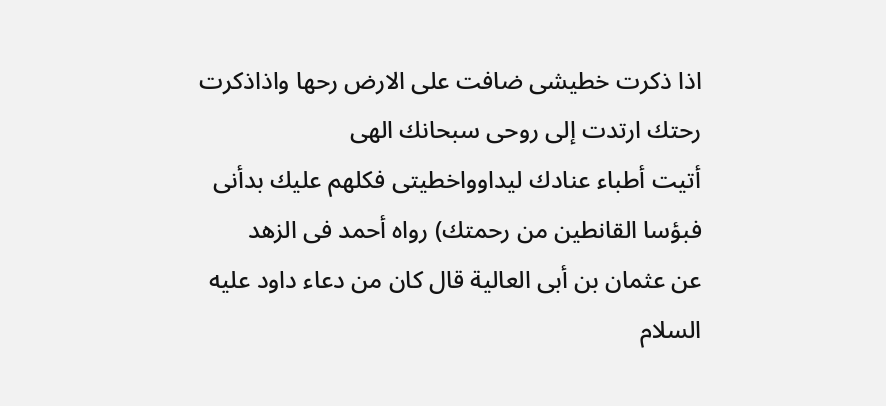اذا ذكرت خطيشى ضافت على الارض رحها واذاذكرت رحتك ارتدت إلى روحى سبحانك الهى
أتيت أطباء عنادك ليداوواخطيتى فكلهم عليك بدأنى فبؤسا القانطين من رحمتك) رواه أحمد فى الزهد
عن عثمان بن أبى العالية قال كان من دعاء داود عليه السلام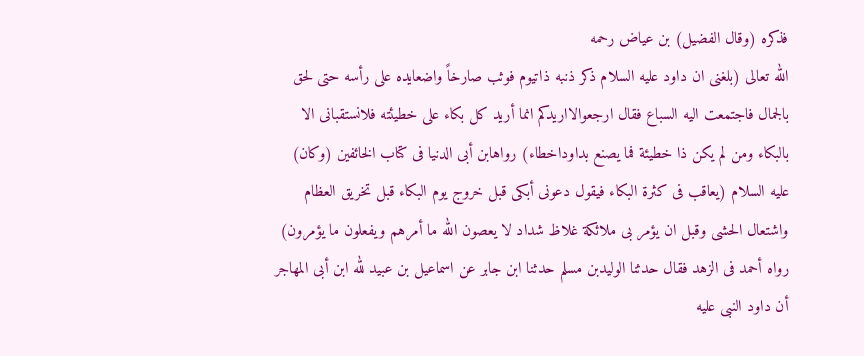فذكره (وقال الفضيل) بن عياض رحمه
الله تعالى (بلغنى ان داود عليه السلام ذكر ذنبه ذاتيوم فوثب صارخاً واضعايده على رأسه حتى لحق
بالجمال فاجتمعت اليه السباع فقال ارجعوالااريدكم انما أريد كل بكاء على خطيئته فلانستقبانى الا
بالبكاء ومن لم يكن ذا خطيئة فما يصنع بداوداخطاء) رواهابن أبى الدنيا فى كتاب الخائفين (وكان)
عليه السلام (يعاقب فى كثرة البكاء فيقول دعونى أبكى قبل خروج يوم البكاء قبل تخريق العظام
واشتعال الحشى وقبل ان يؤمر بى ملائكة غلاظ شداد لا يعصون الله ما أمرهم ويفعلون ما يؤمرون)
رواه أحمد فى الزهد فقال حدثنا الوليدبن مسلم حدثنا ابن جابر عن اسماعيل بن عبيد لله ابن أبى المهاجر
أن داود النبى عليه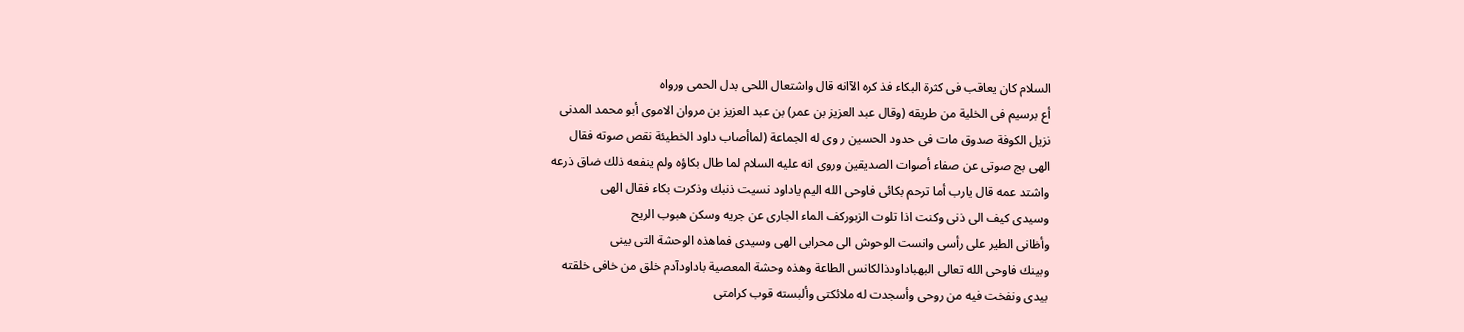السلام كان يعاقب فى كثرة البكاء فذ كره الآانه قال واشتعال اللحى بدل الحمى ورواه
أع برسيم فى الخلية من طريقه (وقال عبد العزيز بن عمر) بن عبد العزيز بن مروان الاموى أبو محمد المدنى
نزيل الكوفة صدوق مات فى حدود الحسين ر وى له الجماعة (لماأصاب داود الخطيئة نقص صوته فقال
الهى بج صوتى عن صفاء أصوات الصديقين وروى انه عليه السلام لما طال بكاؤه ولم ينفعه ذلك ضاق ذرعه
واشتد عمه قال يارب أما ترحم بكائى فاوحى الله اليم ياداود نسيت ذنبك وذكرت بكاء فقال الهى
وسيدى كيف الى ذنى وكنت اذا تلوت الزبوركف الماء الجارى عن جريه وسكن هبوب الريح
وأظانى الطير على رأسى وانست الوحوش الى محرابى الهى وسيدى فماهذه الوحشة التى بينى
وبينك فاوحى الله تعالى البهباداودذالكانس الطاعة وهذه وحشة المعصية باداودآدم خلق من خافى خلقته
بیدی ونفخت فيه من روحى وأسجدت له ملائكتى وألبسته قوب كرامتى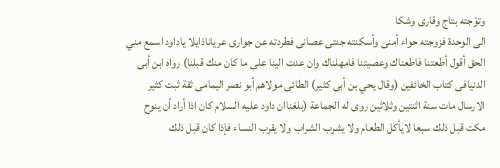وتوّجته بتاج وقارى وشكا
الى الوحدة فزوجته حواء أمنى وأسكنته جنتى عصانى فطردته عن جوارى عرياناذايلا ياداود اسمع مني
الحق أقول أطعتنا فاطعناك وعصيتنا فامهلناك وان عدت الينا على ما كان منك قبلنا) رواه ابن أبى
الدنيافى كتاب الخائفين (وقال يحي بن أبى كثير) الطائى مولاهم أبو نصر اليمامى ثقة ثبت كثير
الارسال مات سنة اثنتين وثلاثين روى له الجماعة (بلغناان داود عليه السلام كان اذا أراد أن ينوح
مكت قبل ذلك سبعا لايأكل الطعام ولا يشرب الشراب ولا يقرب النساء فإذا كان قبل ذلك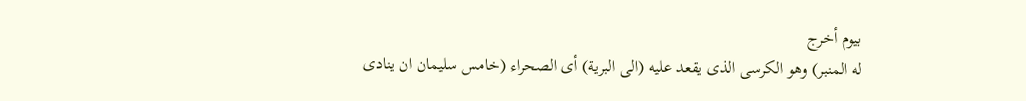بيوم أخرج
له المنبر) وهو الكرسى الذى يقعد عليه (الى البرية) أى الصحراء (خامس سليمان ان ينادى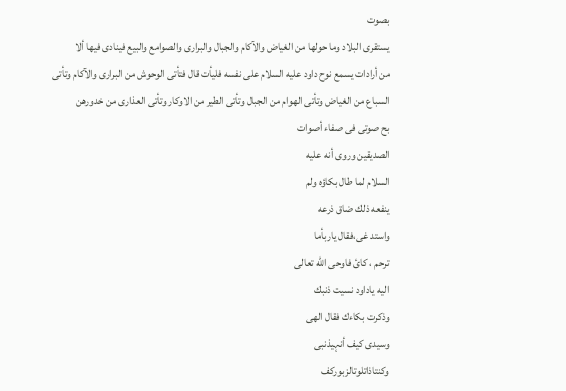بصوت
يستقرى البلاد وما حولها من الغياض والآكام والجبال والبرارى والصوامع والبيع فينادى فيها ألا
من أرادات يسمع نوح داود عليه السلام على نفسه فليأت قال فتأتى الوحوش من البرارى والآكام وتأتى
السباع من الغياض وتأتى الهوام من الجبال وتأتى الطير من الاوكار وتأتى العذارى من خدورهن
بح صوتى فى صفاء أصوات
الصديقين وروى أنه عليه
السلام لما طال بكاؤه ولم
ينفعه ذلك ضاق ذرعه
واستد غی،فقال ياربأما
ترحم ، کائ فاوحى الله تعالى
اليه ياداود نسيت ذنبك
وذكرت بكاءك فقال الهى
وسیدی کیف أنہیذنبی
وکنتاذاتلوتالزبوركف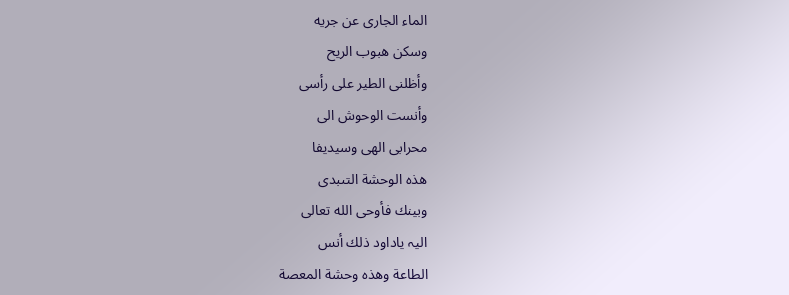الماء الجارى عن جريه
وسكن هبوب الريح
وأظلنى الطير على رأسى
وأنست الوحوش الى
محرابی الھی وسیدیفا
هذه الوحشة التىبدى
وبينك فأوحى الله تعالى
الیہ یاداود ذلك أنس
الطاعة وهذه وحشة المعصة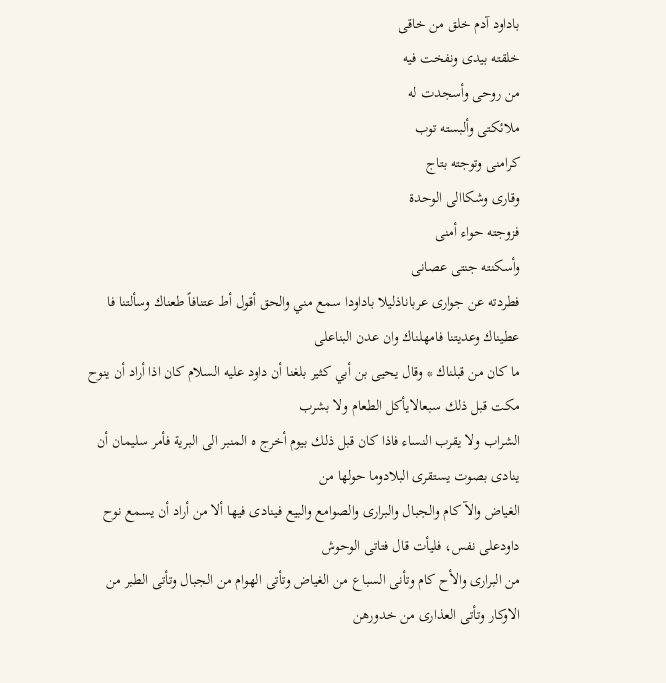باداود آدم خلق من خاقى
خلقته بيدى ونفخت فيه
من روحى وأسجدت له
ملائكتى وألبسته توب
كرامنى وتوجته بتاج
وقاری وشكاالى الوحدة
فزوجته حواء أمنى
وأسكنته جنتى عصانى
فطردته عن جوارى عرباناذليلا باداودا سمع مني والحق أقول أط عتنافاً طعناك وسألتنا فا عطيناك وعديتنا فامهلناك وان عدن البناعلى
ما كان من قبلناك * وقال يحيى بن أبي كثير بلغنا أن داود عليه السلام كان اذا أراد أن ينوح مكت قبل ذلك سبعالايأكل الطعام ولا بشرب
الشراب ولا يقرب النساء فاذا كان قبل ذلك بيوم أخرج ه المنبر الى البرية فأمر سليمان أن ينادى بصوت يستقرى البلادوما حولها من
الغياض والآ كام والجبال والبرارى والصوامع والبيع فينادى فيها ألا من أراد أن يسمع نوح داودعلى نفس، فليأت قال فتاتى الوحوش
من البرارى والأح كام وتأنى السباع من الغياض وتأتى الهوام من الجبال وتأتى الطبر من الاوكار وتأتى العذارى من خدورهن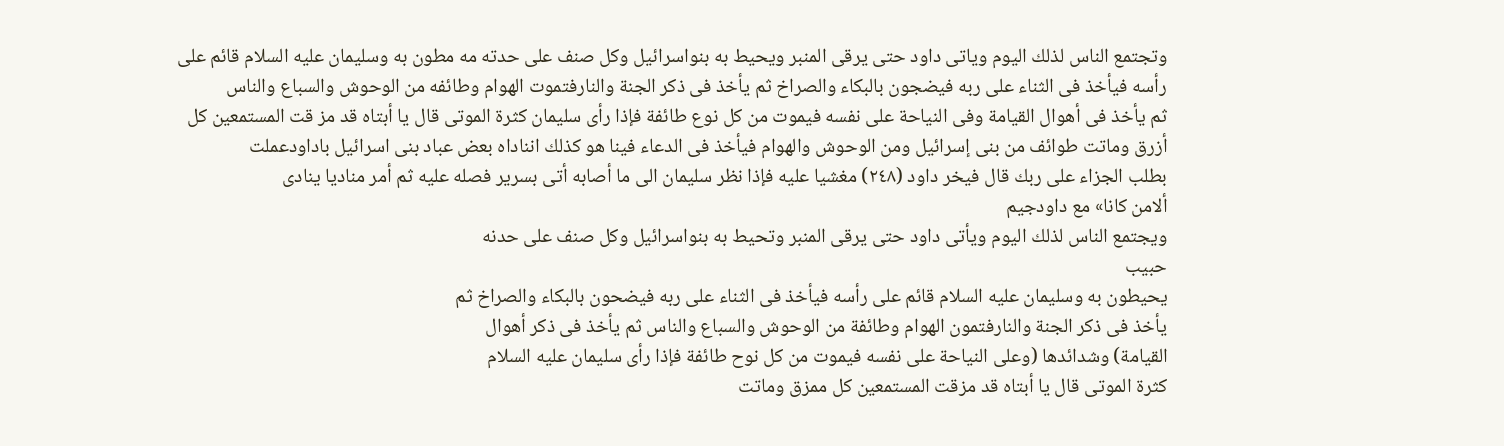وتجتمع الناس لذلك اليوم وياتى داود حتى يرقى المنبر ويحيط به بنواسرائيل وكل صنف على حدته مه مطون به وسليمان عليه السلام قائم على
رأسه فيأخذ فى الثناء على ربه فيضجون بالبكاء والصراخ ثم يأخذ فى ذكر الجنة والنارفتموت الهوام وطائفه من الوحوش والسباع والناس
ثم يأخذ فى أهوال القيامة وفى النياحة على نفسه فيموت من كل نوع طائفة فإذا رأى سليمان كثرة الموتى قال يا أبتاه قد مز قت المستمعين كل
أزرق وماتت طوائف من بنى إسرائيل ومن الوحوش والهوام فيأخذ فى الدعاء فينا هو كذلك انناداه بعض عباد بنى اسرائيل باداودعملت
بطلب الجزاء على ربك قال فيخر داود (٢٤٨) مغشيا عليه فإذا نظر سليمان الى ما أصابه أتى بسرير فصله عليه ثم أمر مناديا ينادى
ألامن كانا» مع داودجيم
ويجتمع الناس لذلك اليوم ويأتى داود حتى يرقى المنبر وتحيط به بنواسرائيل وكل صنف على حدنه
حبيب
يحيطون به وسليمان عليه السلام قائم على رأسه فيأخذ فى الثناء على ربه فيضحون بالبكاء والصراخ ثم
يأخذ فى ذكر الجنة والنارفتمون الهوام وطائفة من الوحوش والسباع والناس ثم يأخذ فى ذكر أهوال
القيامة) وشدائدها (وعلى النياحة على نفسه فيموت من كل نوح طائفة فإذا رأى سليمان عليه السلام
كثرة الموتى قال يا أبتاه قد مزقت المستمعين كل ممزق وماتت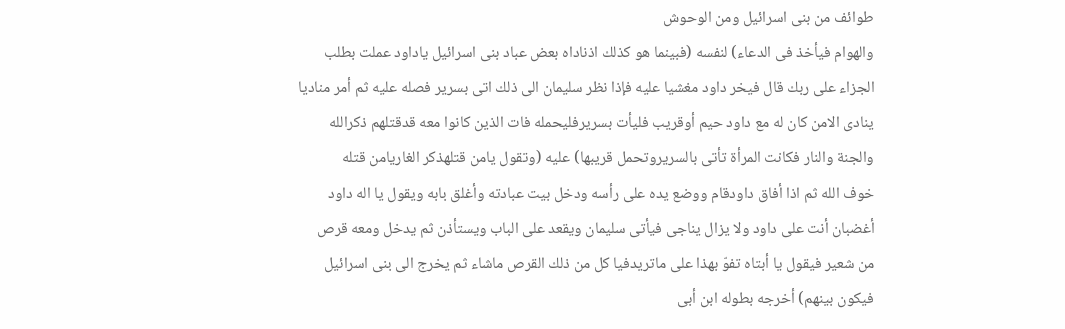طوائف من بنى اسرائيل ومن الوحوش
والهوام فيأخذ فى الدعاء) لنفسه (فبينما هو كذلك اذناداه بعض عباد بنى اسرائيل ياداود عملت بطلب
الجزاء على ربك قال فيخر داود مغشيا عليه فإذا نظر سليمان الى ذلك اتى بسرير فصله عليه ثم أمر مناديا
ينادى الامن كان له مع داود حيم أوقريب فليأت بسريرفليحمله فات الذين كانوا معه قدقتلهم ذكرالله
والجنة والنار فكانت المرأة تأتى بالسريروتحمل قريبها) عليه (وتقول يامن قتلهذكر الغاريامن قتله
خوف الله ثم اذا أفاق داودقام ووضع يده على رأسه ودخل بيت عبادته وأغلق بابه ويقول يا اله داود
أغضبان أنت على داود ولا يزال يناجى فيأتى سليمان ويقعد على الباب ويستأذن ثم يدخل ومعه قرص
من شعير فيقول يا أبتاه تفوّ بهذا على ماتريدفيا كل من ذلك القرص ماشاء ثم يخرج الى بنى اسرائيل
فيكون بينهم) أخرجه بطوله ابن أبى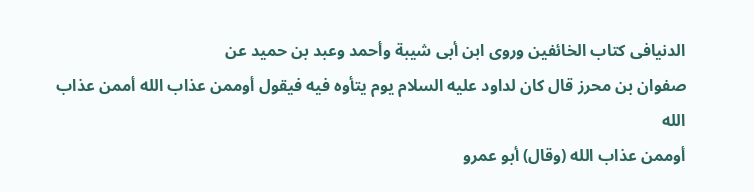الدنيافى كتاب الخائفين وروى ابن أبى شيبة وأحمد وعبد بن حميد عن
صفوان بن محرز قال كان لداود عليه السلام يوم يتأوه فيه فيقول أوممن عذاب الله أممن عذاب الله
أوممن عذاب الله (وقال) أبو عمرو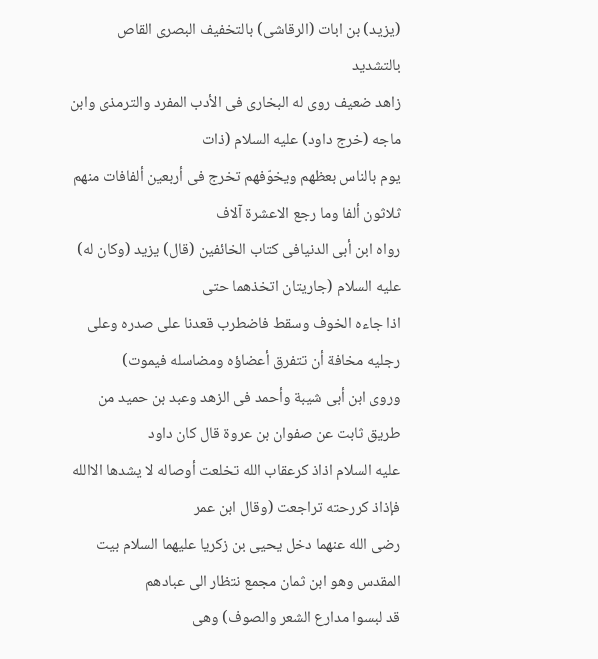(يزيد) بن ابات (الرقاشى) بالتخفيف البصرى القاص بالتشديد
زاهد ضعيف روى له البخارى فى الأدب المفرد والترمذى وابن ماجه (خرج داود) عليه السلام (ذات
يوم بالناس بعظهم ويخوّفهم تخرج فى أربعين ألفافات منهم ثلاثون ألفا وما رجع الاعشرة آلاف
رواه ابن أبى الدنيافى كتاب الخائفين (قال) يزيد (وكان له) عليه السلام (جاريتان اتخذهما حتى
اذا جاءه الخوف وسقط فاضطرب قعدنا على صدره وعلى رجليه مخافة أن تتفرق أعضاؤه ومضاسله فيموت)
وروى ابن أبى شيبة وأحمد فى الزهد وعبد بن حميد من طريق ثابت عن صفوان بن عروة قال كان داود
عليه السلام اذاذ كرعقاب الله تخلعت أوصاله لا يشدها الاالله فإذاذ كررحته تراجعت (وقال ابن عمر
رضى الله عنهما دخل يحيى بن زكريا عليهما السلام بيت المقدس وهو ابن ثمان مجمع نتظار الى عبادهم
قد لبسوا مدارع الشعر والصوف) وهى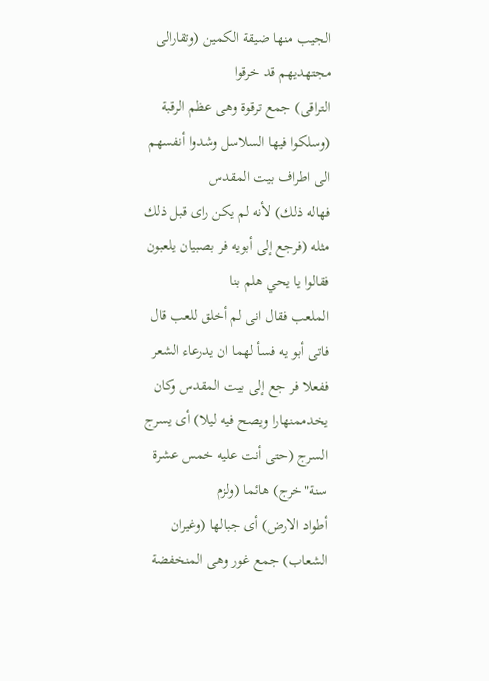الجيب منها ضيقة الكمين (وتقارالى مجتهديهم قد خرقوا
التراقى) جمع ترقوة وهى عظم الرقبة (وسلكوا فيها السلاسل وشدوا أنفسهم الى اطراف بيت المقدس
فهاله ذلك) لأنه لم يكن راى قبل ذلك مثله (فرجع إلى أبويه فر بصبيان يلعبون فقالوا يا يحي هلم بنا
الملعب فقال انى لم أخلق للعب قال فاتى أبو يه فسأ لهما ان يدرعاء الشعر ففعلا فر جع إلى بيت المقدس وكان
يخدممنهارا ويصح فيه ليلا) أى يسرج السرج (حتى أنت عليه خمس عشرة سنة"خرج) هائما (ولزم
أطواد الارض) أى جبالها (وغيران الشعاب) جمع غور وهى المنخفضة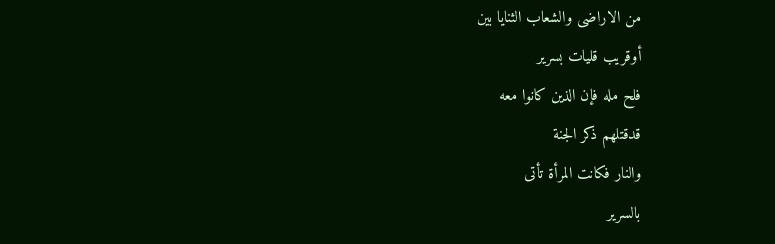من الاراضى والشعاب الثنايا بين
أوقريب قليات بسرير
فلح مله فإن الذين كانوا معه
قدقتلهم ذكر الجنة
والنار فكانت المرأة تأتى
بالسرير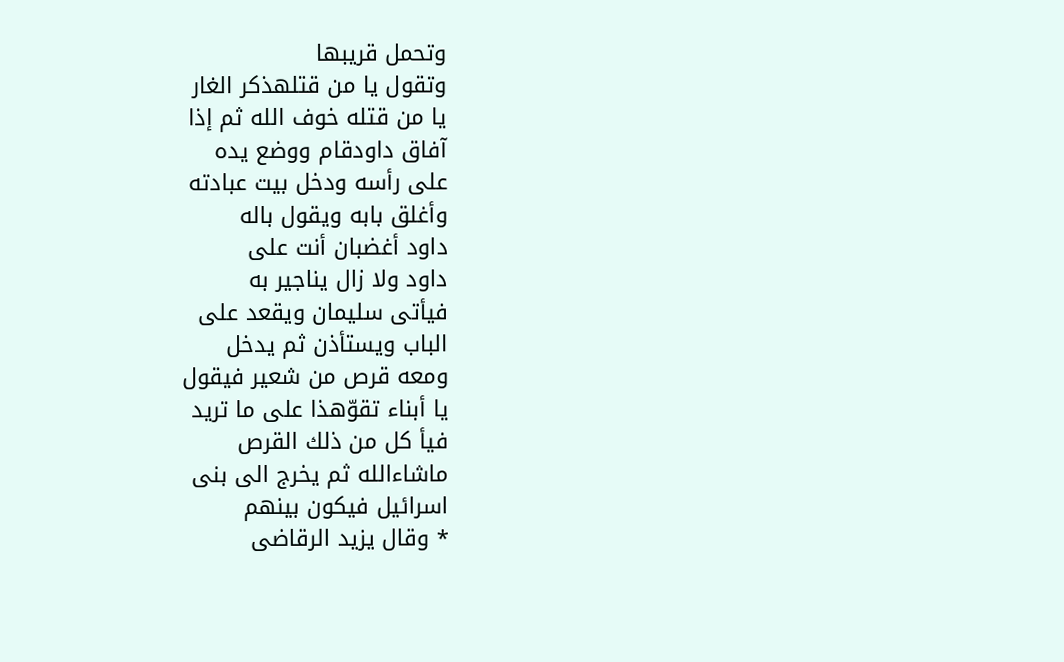وتحمل قريبها
وتقول يا من قتلهذكر الغار
يا من قتله خوف الله ثم إذا
آفاق داودقام ووضع يده
على رأسه ودخل بيت عبادته
وأغلق بابه ويقول باله
داود أغضبان أنت على
داود ولا زال یناجیر به
فيأتى سليمان ويقعد على
الباب ويستأذن ثم يدخل
ومعه قرص من شعير فيقول
يا أبناء تقوّهذا على ما تريد
فيأ كل من ذلك القرص
ماشاءالله ثم يخرج الى بنى
اسرائيل فيكون بينهم
* وقال يزيد الرقاضى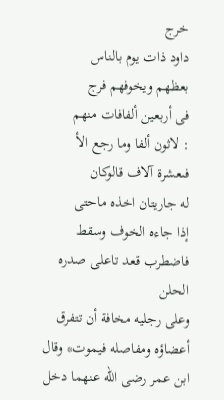خرج
داود ذات يوم بالناس
بعظهم ويخوفهم فرج
فى أربعين ألفافات منهم
: لاثون ألفا وما رجع الأ
فىعشرة آلاف قالوكان
له جاريتان اخذه ماحتى
إذا جاءه الخوف وسقط
فاضطرب قعد تاعلى صدره
الحلن
وعلى رجليه مخافة أن تتفرق أعضاؤه ومفاصله فيموت* وقال ابن عمر رضى الله عنهما دخل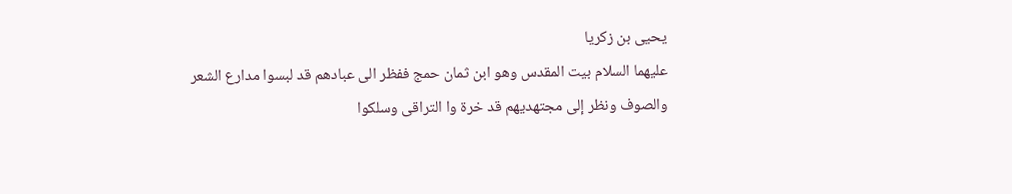يحيى بن زكريا
عليهما السلام بيت المقدس وهو ابن ثمان حمج ففظر الى عبادهم قد لبسوا مدارع الشعر والصوف ونظر إلى مجتهديهم قد خرة وا التراقى وسلكوا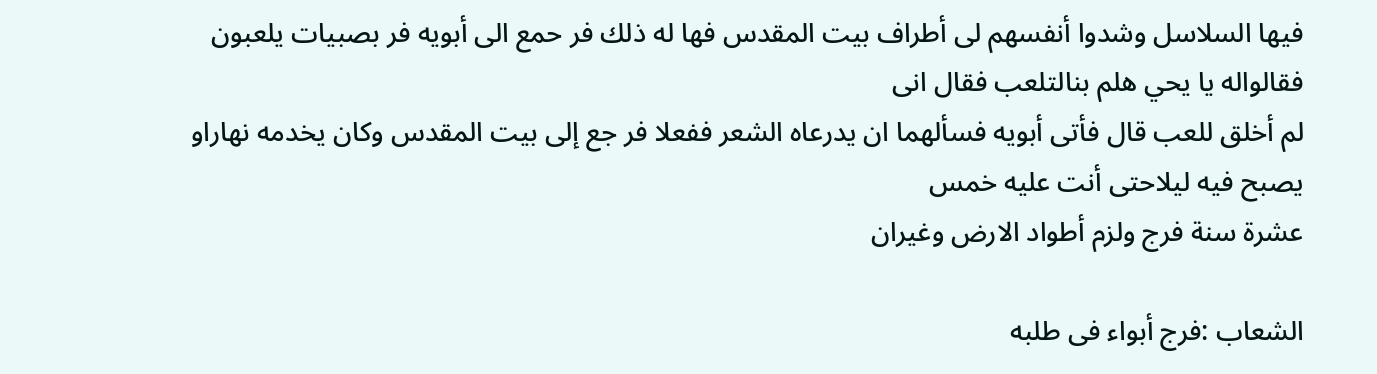فيها السلاسل وشدوا أنفسهم لى أطراف بيت المقدس فها له ذلك فر حمع الى أبويه فر بصبيات يلعبون فقالواله يا يحي هلم بنالتلعب فقال انى
لم أخلق للعب قال فأتى أبويه فسألهما ان يدرعاه الشعر ففعلا فر جع إلى بيت المقدس وكان يخدمه نهاراو يصبح فيه ليلاحتى أنت عليه خمس
عشرة سنة فرج ولزم أطواد الارض وغيران

الشعاب :فرج أبواء فى طلبه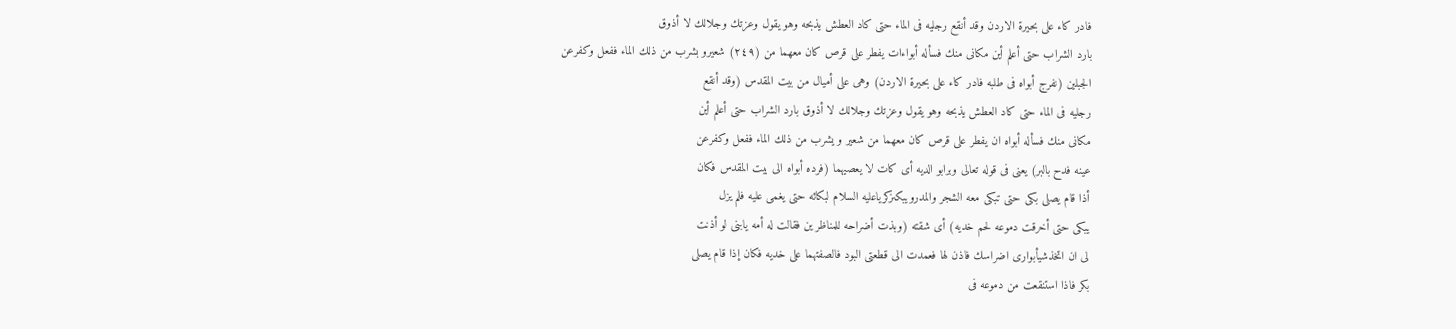فادر كاء على بحيرة الاردن وقد أنقع رجليه فى الماء حتى كاد العطش يذبحه وهو يقول وعزتك وجلالك لا أذوق
بارد الشراب حتى أعلم أين مكانى منك فسأله أبواءات يفطر على قرص كان معهما من (٢٤٩) شعيرو بشرب من ذلك الماء ففعل وكفرعن
الجبلين (نفرج أبواه فى طلبه فادر كاء على بحيرة الاردن) وهى على أميال من بيت المقدس (وقد أنقع
رجليه فى الماء حتى كاد العطش يذبحه وهو يقول وعزتك وجلالك لا أذوق بارد الشراب حتى أعلم أين
مكانى منك فسأله أبواه ان يفطر على قرص كان معهما من شعير و يشرب من ذلك الماء ففعل وكفرعن
عينه فدح بالبر) يعنى فى قوله تعالى وبرابو الديه أى كات لا يعصيهما (فرده أبواه الى بيت المقدس فكان
أذا قام يصلى بكى حتى تبكى معه الشجر والمدرويبكىزكرياعليه السلام لبكائه حتى يغمى عليه فلم يزل
يبكى حتى أخرقت دموعه لحم خديه) أى شقته (وبذت أضراحه للمناظر ين فقالت له أمه يابنى لو أذنت
لى ان اتخذشيأبوارى اضراسك فاذن لها فعمدت الى قطعتى البود فالصفتهما على خديه فكان إذا قام يصلى
بكر فاذا استنقعت من دموعه فى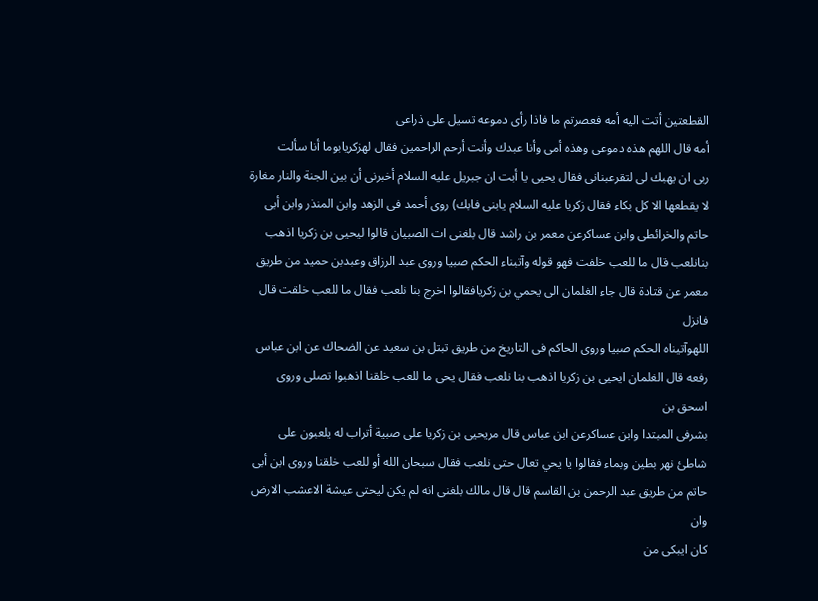القطعتين أتت اليه أمه فعصرتم ما فاذا رأى دموعه تسيل على ذراعى
أمه قال اللهم هذه دموعى وهذه أمى وأنا عبدك وأنت أرحم الراحمين فقال لهزكريابوما أنا سألت
ربى ان يهبك لى لتقرعبنانى فقال يحيى يا أبت ان جبريل عليه السلام أخبرنى أن بين الجنة والنار مغارة
لا يقطعها الا كل بكاء فقال زكريا عليه السلام يابنى فابك) روى أحمد فى الزهد وابن المنذر وابن أبى
حاتم والخرائطى وابن عساكرعن معمر بن راشد قال بلغنى ات الصبيان قالوا ليحيى بن زكريا اذهب
بنانلعب قال ما للعب خلفت فهو قوله وآتبناء الحكم صبيا وروى عبد الرزاق وعبدبن حميد من طريق
معمر عن قتادة قال جاء الغلمان الى يحمي بن زكريافقالوا اخرج بنا نلعب فقال ما للعب خلقت قال فانزل
اللهوآتيناه الحكم صبيا وروى الحاكم فى التاريخ من طريق تبتل بن سعيد عن الضحاك عن ابن عباس
رفعه قال الغلمان ايحيى بن زكريا اذهب بنا نلعب فقال يحى ما للعب خلقنا اذهبوا تصلى وروى اسحق بن
بشرفى المبتدا وابن عساكرعن ابن عباس قال مريحيى بن زكريا على صبية أتراب له يلعبون على
شاطئ نهر بطين وبماء فقالوا يا يحي تعال حتى نلعب فقال سبحان الله أو للعب خلقنا وروى ابن أبى
حاتم من طريق عبد الرحمن بن القاسم قال قال مالك بلغنى انه لم يكن ليحتى عيشة الاعشب الارض وان
كان ايبكى من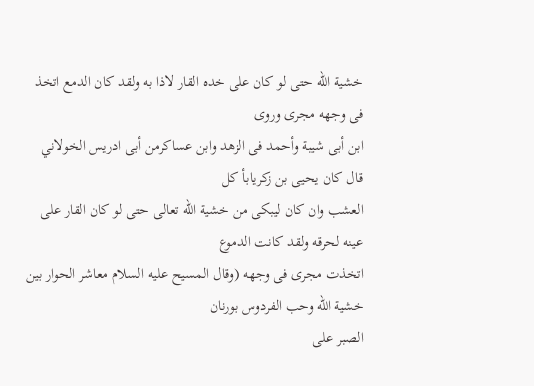خشية الله حتى لو كان على خده القار لاذا به ولقد كان الدمع اتخذ فى وجهه مجرى وروى
ابن أبى شيبة وأحمد فى الزهد وابن عساكرمن أبى ادريس الخولاني قال كان يحيى بن زكريابأ كل
العشب وان كان ليبكى من خشية الله تعالى حتى لو كان القار على عينه لحرقه ولقد كانت الدموع
اتخذت مجرى فى وجهه (وقال المسيح عليه السلام معاشر الحوار بين خشية الله وحب الفردوس بورنان
الصبر على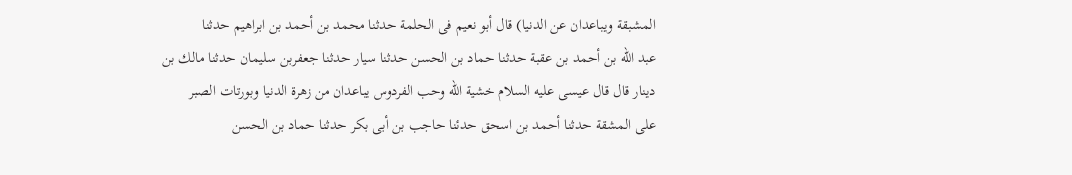المشبقة ويباعدان عن الدنيا) قال أبو نعيم فى الحلمة حدثنا محمد بن أحمد بن ابراهيم حدثنا
عبد الله بن أحمد بن عقبة حدثنا حماد بن الحسن حدثنا سيار حدثنا جعفربن سليمان حدثنا مالك بن
دينار قال قال عيسى عليه السلام خشية الله وحب الفردوس يباعدان من زهرة الدنيا وبورتات الصبر
على المشقة حدثنا أحمد بن اسحق حدئنا حاجب بن أبى بكر حدثنا حماد بن الحسن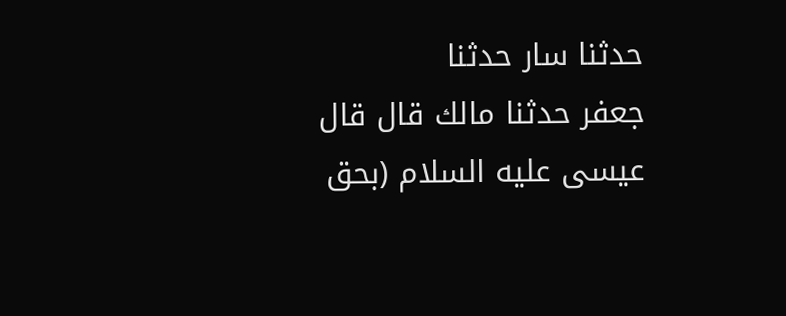حدثنا سار حدثنا
جعفر حدثنا مالك قال قال عيسى عليه السلام (بحق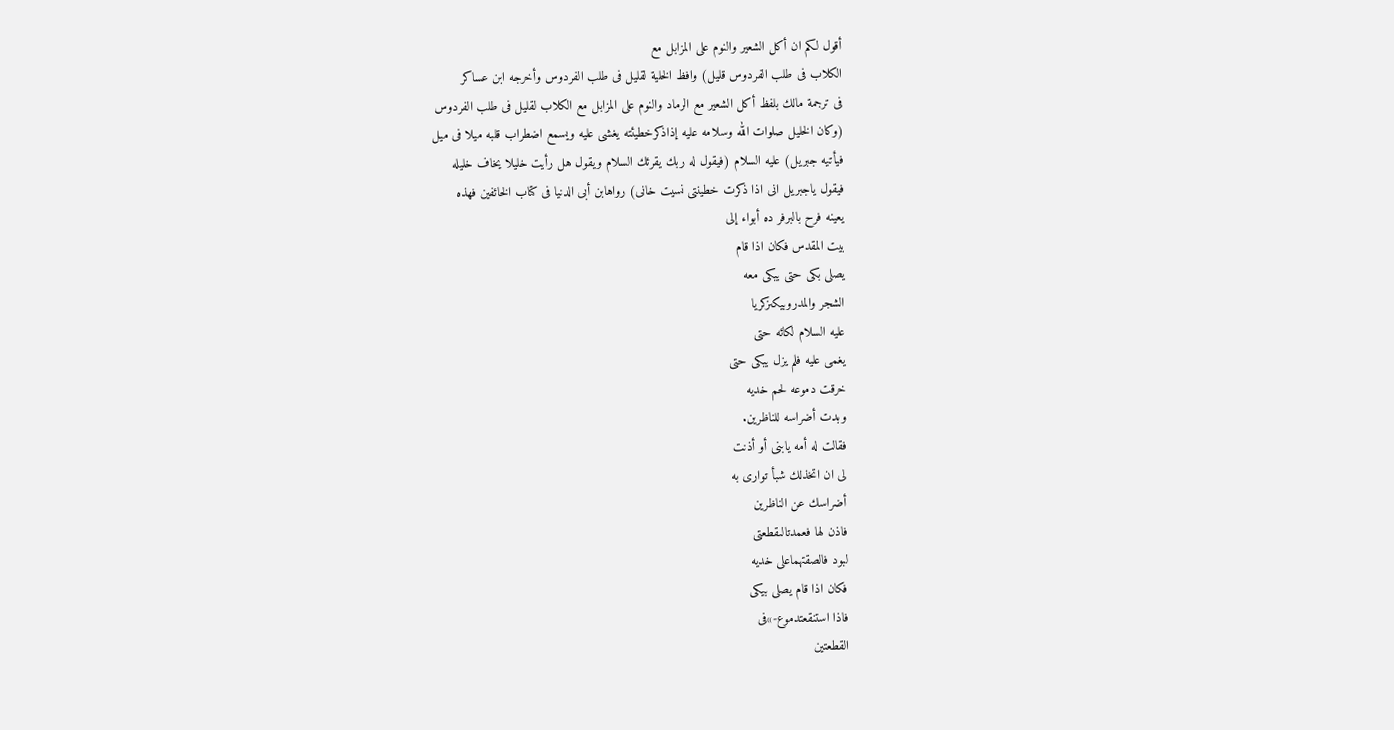أقول لكم ان أكل الشعير والنوم على المزابل مع
الكلاب فى طلب الفردوس قليل) وافظ الخلية لقليل فى طلب الفردوس وأخرجه ابن عساكر
فى ترجمة مالك بلفظ أكل الشعير مع الرماد والنوم على المزابل مع الكلاب لقليل فى طلب الفردوس
(وكان الخليل صلوات الله وسلامه عليه إذاذكرخطيئته يغشى عليه ويسمع اضطراب قلبه ميلا فى ميل
فيأتيه جبريل) عليه السلام (فيقول له ربك يقرئك السلام ويقول هل رأيت خليلا يخاف خليله
فيقول ياجبريل انى اذا ذكرت خطينتى نسيت خانى) رواهابن أبى الدنيا فى كتاب الخائفين فهذه
يعينه فرح بالبرفر ده أبواء إلى
بيت المقدس فكان اذا قام
يصلى بكى حتى يبكى معه
الشجر والمدروبيكىزكريا
عليه السلام لكائه حتى
يغمى عليه فلم يزل يبكى حتى
خرقت دموعه لحم خديه
وبدت أضراسه للناظرين.
فقالت له أمه يابنى أو أذنت
لى ان اتخذلك شبأ توارى به
أضراسك عن الناظرين
فاذن لها فعمدتالىقطعتى
لبود فالصقتهماعلى خديه
فكان اذا قام يصلى بيكى
فاذا استنقعتدموع-»فى
القطعتين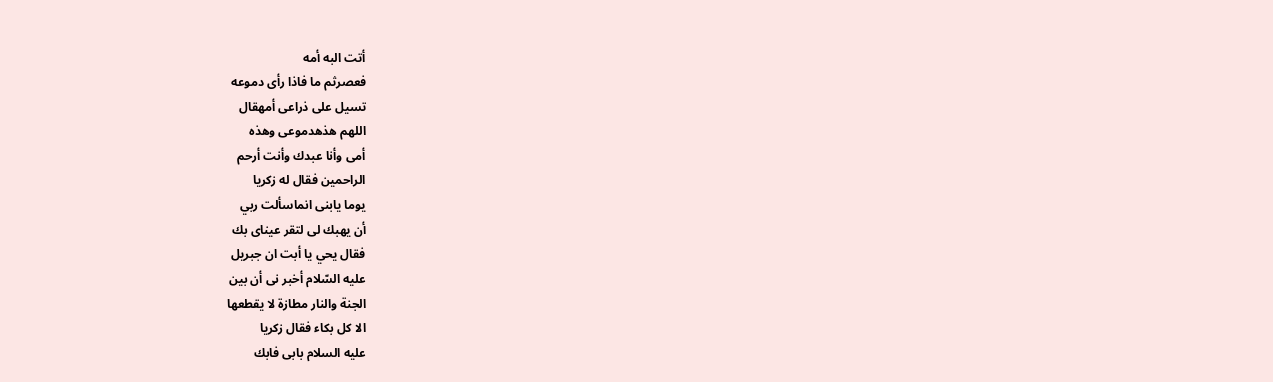أتت البه أمه
فعصرثم ما فاذا رأى دموعه
تسیل على ذراعی أمهقال
اللهم هذهدموعى وهذه
أمى وأنا عبدك وأنت أرحم
الراحمين فقال له زكريا
يوما يابنى انماسألت ربي
أن يهبك لى لتقر عيناى بك
فقال يحي يا أبت ان جبريل
عليه السّلام أخبر نى أن بين
الجنة والنار مطازة لا يقطعها
الا كل بكاء فقال زكريا
عليه السلام بابى فابك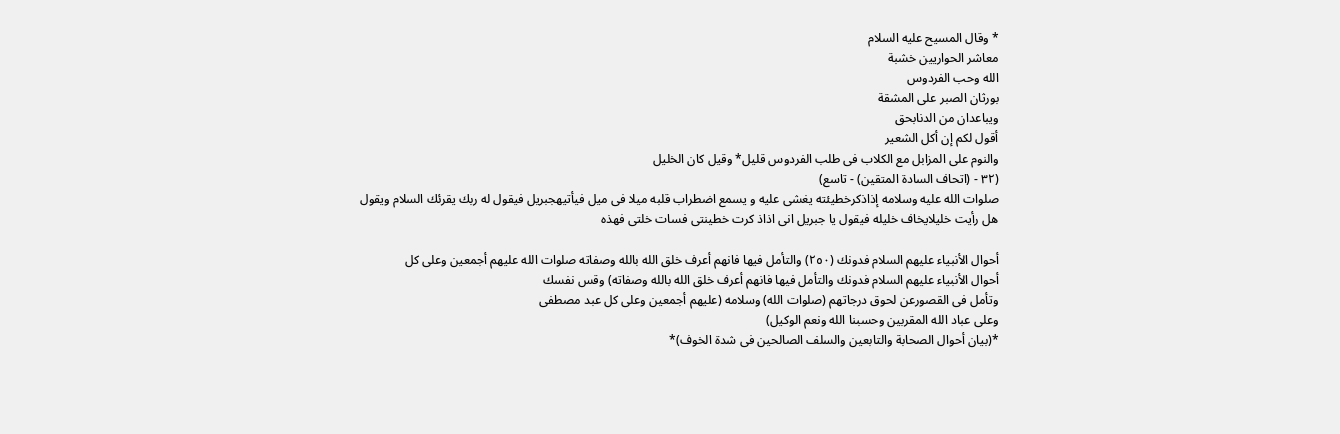* وقال المسيح عليه السلام
معاشر الحواريين خشبة
الله وحب الفردوس
بورثان الصبر على المشقة
ويباعدان من الدنابحق
أقول لكم إن أكل الشعير
والنوم على المزابل مع الكلاب فى طلب الفردوس قليل* وقيل كان الخليل
(٣٢ - (اتحاف السادة المتقين) - تاسع)
صلوات الله عليه وسلامه إذاذكرخطيئته يغشى عليه و يسمع اضطراب قلبه ميلا فى ميل فيأتيهجبريل فيقول له ربك يقرئك السلام ويقول
هل رأيت خليلايخاف خليله فيقول يا جبريل انى اذاذ كرت خطينتى فسات خلتى فهذه

أحوال الأنبياء عليهم السلام فدونك (٢٥٠) والتأمل فيها فانهم أعرف خلق الله بالله وصفاته صلوات الله عليهم أجمعين وعلى كل
أحوال الأنبياء عليهم السلام فدونك والتأمل فيها فانهم أعرف خلق الله بالله وصفاته) وقس نفسك
وتأمل فى القصورعن لحوق درجاتهم (صلوات الله) وسلامه (عليهم أجمعين وعلى كل عبد مصطفى
وعلى عباد الله المقربين وحسبنا الله ونعم الوكيل)
*(بيان أحوال الصحابة والتابعين والسلف الصالحين فى شدة الخوف)*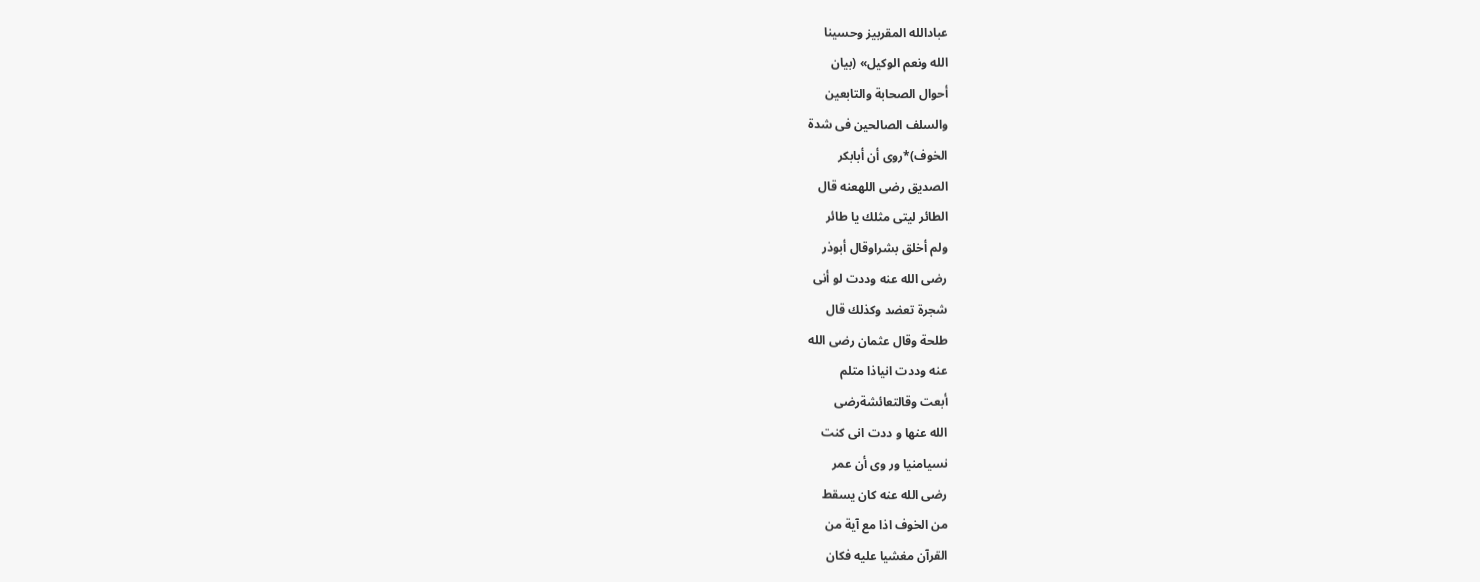عبادالله المقربيز وحسينا
الله ونعم الوكيل» (بيان
أحوال الصحابة والتابعين
والسلف الصالحين فى شدة
الخوف)*روى أن أبابكر
الصديق رضى اللهعنه قال
الطائر ليتى مثلك يا طائر
ولم أخلق بشراوقال أبوذر
رضى الله عنه وددت لو أنى
شجرة تعضد وكذلك قال
طلحة وقال عثمان رضى الله
عنه وددت انیاذا متلم
أبعت وقالتعائشةرضى
الله عنها و ددت انی کنت
نسيامنیا ور وى أن عمر
رضى الله عنه كان يسقط
من الخوف اذا مع آية من
القرآن مغشيا عليه فكان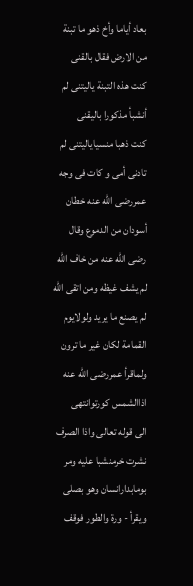بعاد أياما وأخ ذهو ما تبنة
من الارض فقال بالقنی
كنت هذه التبنة ياليتنى لم
أنشبأ مذكورا باليقنى
كنت ذهبا منسياياليتنى لم
تادنى أمی و کات فی وجه
عمررضى الله عنه خطان
أسودان من الدموع وقال
رضى الله عنه من خاف الله
لم يشف غيظه ومن اتقى الله
لم يصنع ما يريد ولولايوم
القمامة لكان غير ما ترون
ولماقرأ عمررضى الله عنه
اذاالشمس كورتوانتھی
الى قوله تعالى واذا الصرف
نشرت خرمنشبا عليه ومر
بومابدارانسان وهو بصلى
ويقرأ - ورة والطور فوقف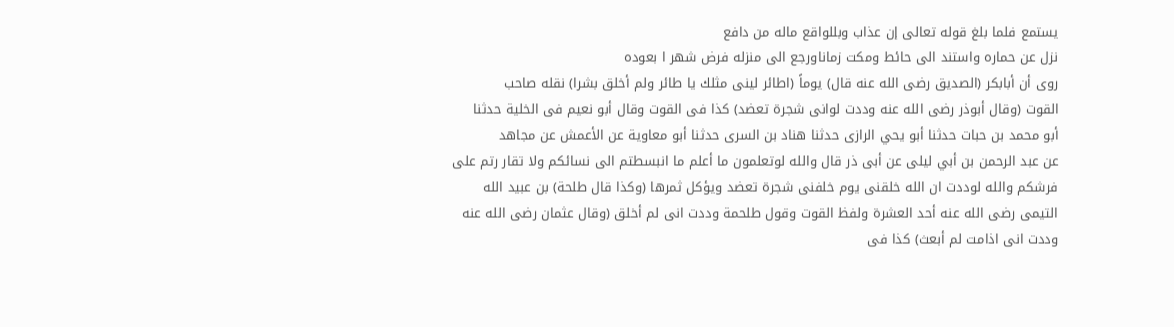يستمع فلما بلغ قوله تعالى إن عذاب وبللواقع ماله من دافع
نزل عن حماره واستند الى حائط ومكت زماناورجع الى منزله فرض شهر ا بعوده
روى أن أبابكر (الصديق رضى الله عنه قال) يوماً (اطائر لينى مثلك يا طائر ولم أخلق بشرا) نقله صاحب
القوت (وقال أبوذر رضى الله عنه وددت لوانى شجرة تعضد) كذا فى القوت وقال أبو نعيم فى الخلية حدثنا
أبو محمد بن حبات حدثنا أبو يحي الرازى حدثنا هناد بن السرى حدثنا أبو معاوية عن الأعمش عن مجاهد
عن عبد الرحمن بن أبي ليلى عن أبى ذر قال والله لوتعلمون ما أعلم ما انبسطتم الى نسائكم ولا تقار رتم على
فرشكم والله لوددت ان الله خلقنى يوم خلفنى شجرة تعضد ويؤكل ثمرها (وكذا قال طلحة) بن عبيد الله
التيمى رضى الله عنه أحد العشرة ولفظ القوت وقول طلحمة وددت انى لم أخلق (وقال عثمان رضى الله عنه
وددت انى اذامت لم أبعث) كذا فى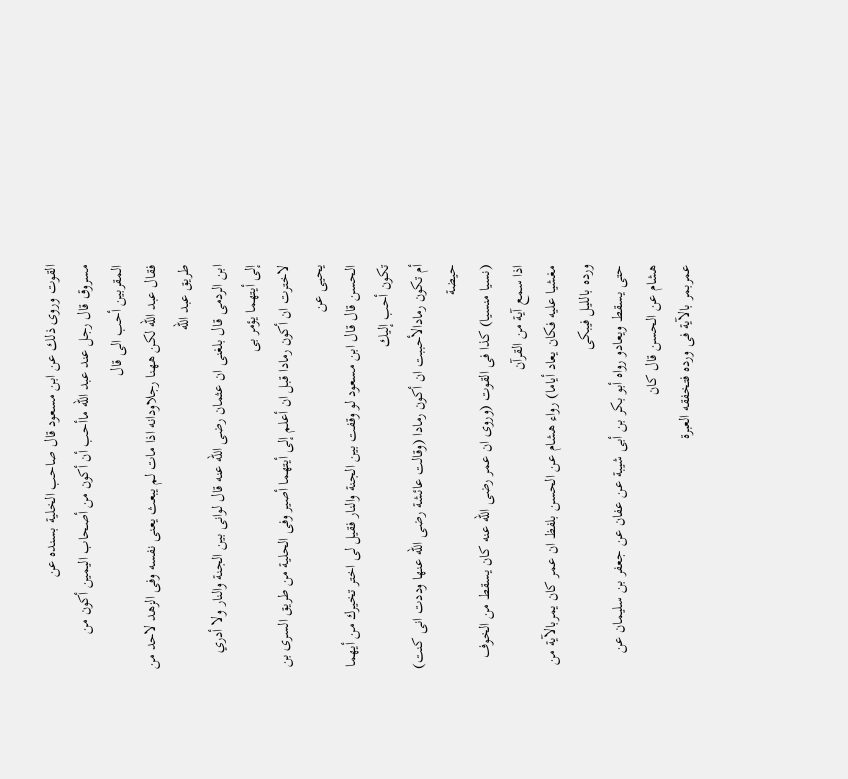القوت وروى ذلك عن ابن مسعود قال صاحب الخلية بسنده عن
مسروق قال رجل عند عبد الله ماأحب أن أكون من أصحاب اليمين أكون من المقربين أحب الى قال
فقال عبد الله لكن ههنا رجلاودانه اذا مات لم يبعث يعنى نفسه وفى الزهد لاحد من طريق عبد الله
ابن الردمى قال بلغنى ان عثمان رضى الله عنه قال لوانى بين الجنة والنار ولا أدري إلى أيتهما يؤمر بى
لاخترت ان أكون رمادا قبل ان أعلم إلى أيتهما أصير وفى الحلية من طريق السرى بن يحيى عن
الحسن قال قال ابن مسعود لو وقفت بين الجنة والنار فقيل لى اختر تخيرك من أيهما تكون أحب إليك
أم تكون رمادالأحببت ان أكون رمادا (وقالت عائشة رضى الله عنها وددت انى كنت) حيضة
(نسيا منسيا) كذا فى القوت (وروى ان عمر رضى الله عنه كان يسقط من الخوف اذا سمع آية من القرآن
مغشيا عليه فكان يعاد أياما) رواء هشام عن الحسن بلفظ ان عمر كان يمربالآية من ورده بالليل فيبكى
حتى يسقط ويعادو رواه أبو بكر بن أبى شيبة عن عفان عن جعفر بن سليمان عن هشام عن الحسن قال كان
عمربمر بالآية فى ورده فتخفقه العبرة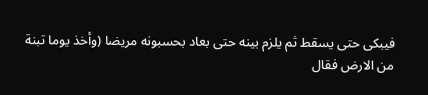فيبكى حتى يسقط ثم يلزم بينه حتى بعاد بحسبونه مريضا (وأخذ يوما تبنة
من الارض فقال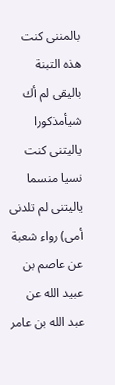بالمننى كنت هذه التبنة باليقى لم أك شيأمذكورا ياليتنى كنت نسيا منسما ياليتنى لم تلدنى
أمى) رواء شعبة عن عاصم بن عبيد الله عن عبد الله بن عامر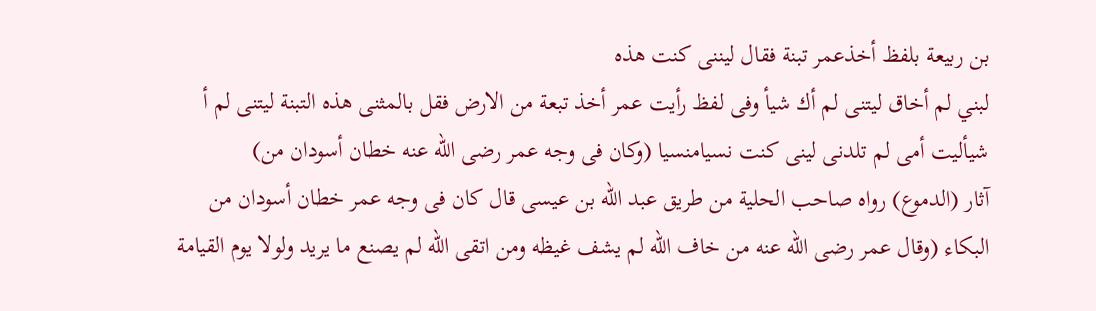بن ربيعة بلفظ أخذعمر تبنة فقال ليننى كنت هذه
لبني لم أخاق ليتنى لم أك شيأ وفى لفظ رأيت عمر أخذ تبعة من الارض فقل بالمثنى هذه التبنة ليتنى لم أ
شيأليت أمى لم تلدنى لينى كنت نسيامنسيا (وكان فى وجه عمر رضى الله عنه خطان أسودان من)
آثار (الدموع) رواه صاحب الحلية من طريق عبد الله بن عيسى قال كان فى وجه عمر خطان أسودان من
البكاء (وقال عمر رضى الله عنه من خاف الله لم يشف غيظه ومن اتقى الله لم يصنع ما يريد ولولا يوم القيامة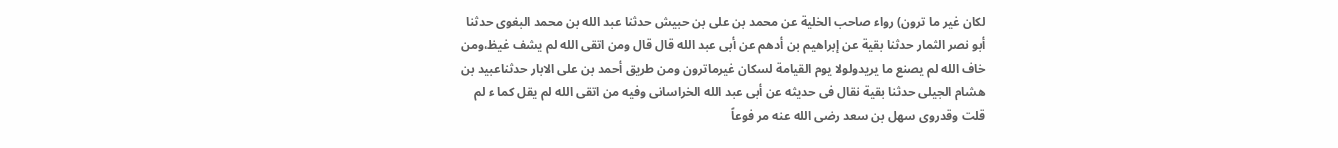لكان غير ما ترون) رواء صاحب الخلية عن محمد بن على بن حبيش حدثنا عبد الله بن محمد البغوى حدثنا
أبو نصر الثمار حدثنا بقية عن إبراهيم بن أدهم عن أبى عبد الله قال قال ومن اتقى الله لم يشف غيظ،ومن
خاف الله لم يصنع ما يريدولولا يوم القيامة لسكان غيرماترون ومن طريق أحمد بن على الابار حدثناعبيد بن
هشام الجيلى حدثنا بقية نقال فى حديثه عن أبى عبد الله الخراسانى وفيه من اتقى الله لم يقل كما ء لم
قلت وقدروى سهل بن سعد رضى الله عنه مر فوعاً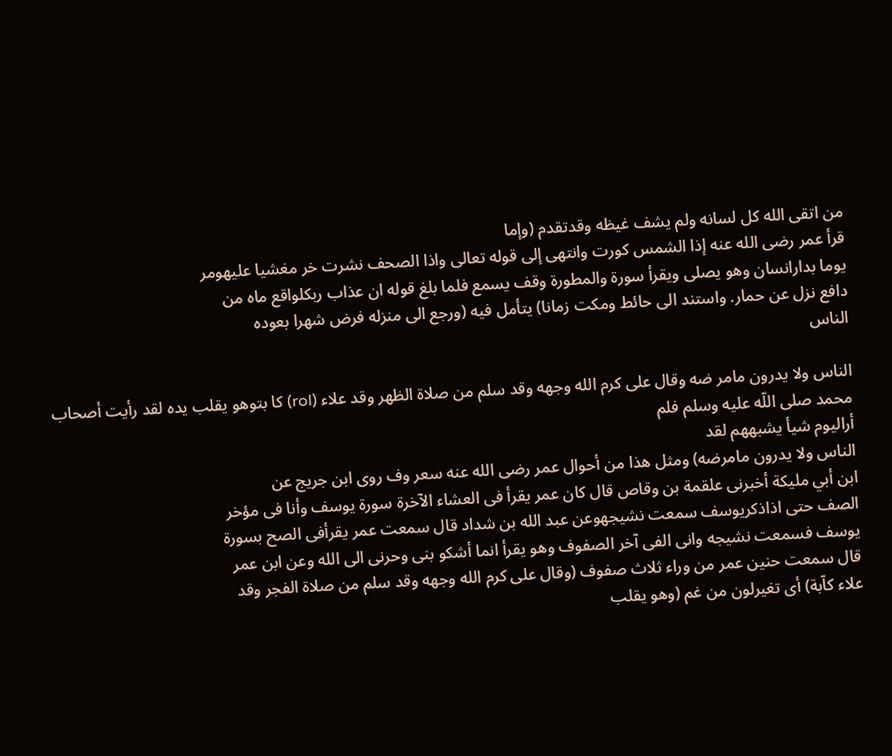من اتقى الله كل لسانه ولم يشف غيظه وقدتقدم (وإما
قرأ عمر رضى الله عنه إذا الشمس كورت وانتهى إلى قوله تعالى واذا الصحف نشرت خر مغشيا عليهومر
يوما بدارانسان وهو يصلى ويقرأ سورة والمطورة وقف يسمع فلما بلغ قوله ان عذاب ربكلواقع ماه من
دافع نزل عن حمار. واستند الى حائط ومكت زمانا) يتأمل فيه (ورجع الى منزله فرض شهرا بعوده
الناس

الناس ولا يدرون مامر ضه وقال على كرم الله وجهه وقد سلم من صلاة الظهر وقد علاء (rol) كا بتوهو يقلب يده لقد رأيت أصحاب
محمد صلى اللّه عليه وسلم فلم
أراليوم شيأ يشبههم لقد
الناس ولا يدرون مامرضه) ومثل هذا من أحوال عمر رضى الله عنه سعر وف روى ابن جريج عن
ابن أبي مليكة أخبرنى علقمة بن وقاص قال كان عمر يقرأ فى العشاء الآخرة سورة يوسف وأنا فى مؤخر
الصف حتى اذاذكريوسف سمعت نشيجهوعن عبد الله بن شداد قال سمعت عمر يقرأفى الصح بسورة
يوسف فسمعت نشيجه وانى الفى آخر الصفوف وهو يقرأ انما أشكو بنى وحرنى الى الله وعن ابن عمر
قال سمعت حنين عمر من وراء ثلاث صفوف (وقال على كرم الله وجهه وقد سلم من صلاة الفجر وقد
علاء كاّبة) أى تغيرلون من غم (وهو يقلب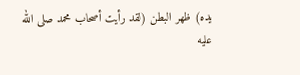يده) ظهر البطن (لقد رأيت أصحاب محمد صلى الله
عليه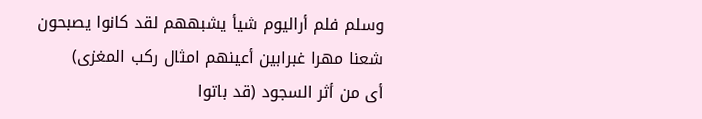وسلم فلم أراليوم شيأ يشبههم لقد كانوا يصبحون شعنا مهرا غبرابين أعينهم امثال ركب المغزى)
أى من أثر السجود (قد باتوا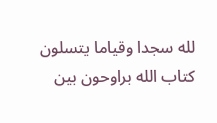لله سجدا وقياما يتسلون كتاب الله براوحون بين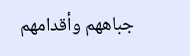جباههم وأقدامهم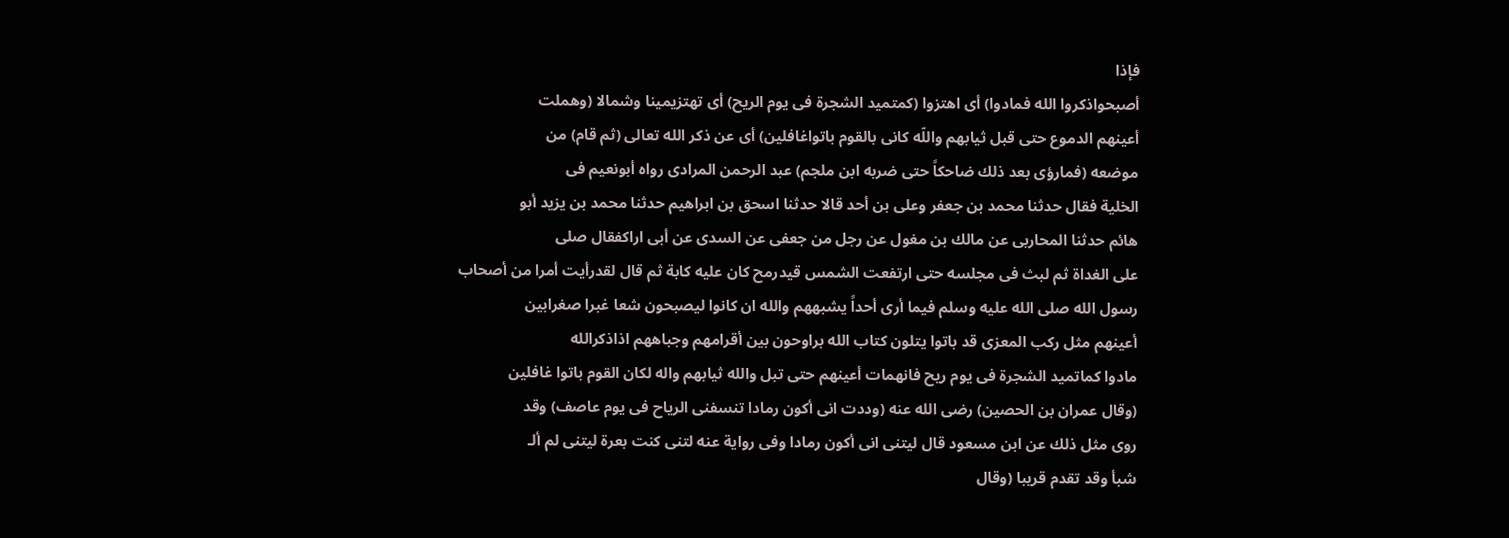فإذا
أصبحواذكروا الله فمادوا) أى اهتزوا (كمتميد الشجرة فى يوم الريح) أى تهتزيمينا وشمالا (وهملت
أعينهم الدموع حتى قبل ثيابهم واللّه كانى بالقوم باتواغافلين) أى عن ذكر الله تعالى (ثم قام) من
موضعه (فمارؤى بعد ذلك ضاحكاً حتى ضربه ابن ملجم) عبد الرحمن المرادى رواه أبونعيم فى
الخلية فقال حدثنا محمد بن جعفر وعلى بن أحد قالا حدثنا اسحق بن ابراهيم حدثنا محمد بن يزيد أبو
هائم حدثنا المحاربى عن مالك بن مغول عن رجل من جعفى عن السدى عن أبى اراكفقال صلى
على الغداة ثم لبث فى مجلسه حتى ارتفعت الشمس قيدرمح كان عليه كابة ثم قال لقدرأيت أمرا من أصحاب
رسول الله صلى الله عليه وسلم فيما أرى أحداً يشبههم والله ان كانوا ليصبحون شعا غبرا صغرابين
أعينهم مثل ركب المعزى قد باتوا يتلون كتاب الله براوحون بين أقرامهم وجباههم اذاذكرالله
مادوا كماتميد الشجرة فى يوم ريح فانهمات أعينهم حتى تبل والله ثيابهم واله لكان القوم باتوا غافلين
(وقال عمران بن الحصين) رضى الله عنه (وددت انى أكون رمادا تنسفنى الرياح فى يوم عاصف) وقد
روى مثل ذلك عن ابن مسعود قال ليتنى انى أكون رمادا وفى رواية عنه لتنى كنت بعرة ليتنى لم ألـ
شبأ وقد تقدم قريبا (وقال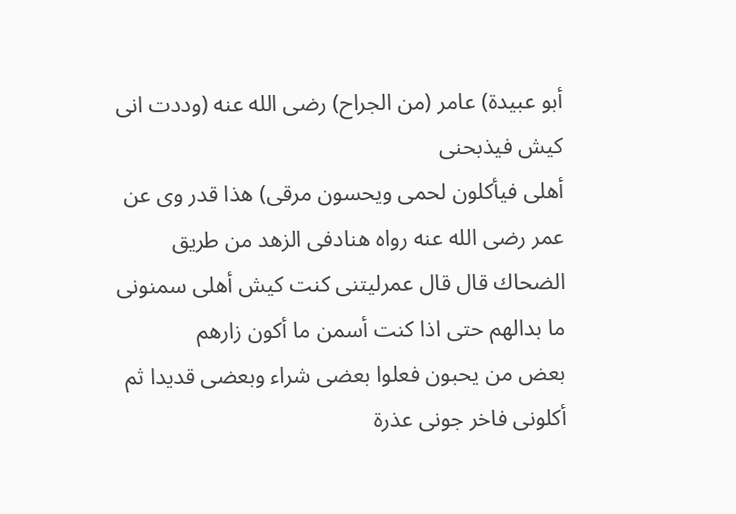أبو عبيدة) عامر (من الجراح) رضى الله عنه (وددت انى كيش فيذبحنى
أهلی فيأكلون لحمی ويحسون مرقی) هذا قدر وى عن عمر رضى الله عنه رواه هنادفى الزهد من طريق
الضحاك قال قال عمرليتنى كنت كيش أهلى سمنونى ما بدالهم حتى اذا كنت أسمن ما أكون زارهم
بعض من يحبون فعلوا بعضى شراء وبعضى قديدا ثم أكلونى فاخر جونى عذرة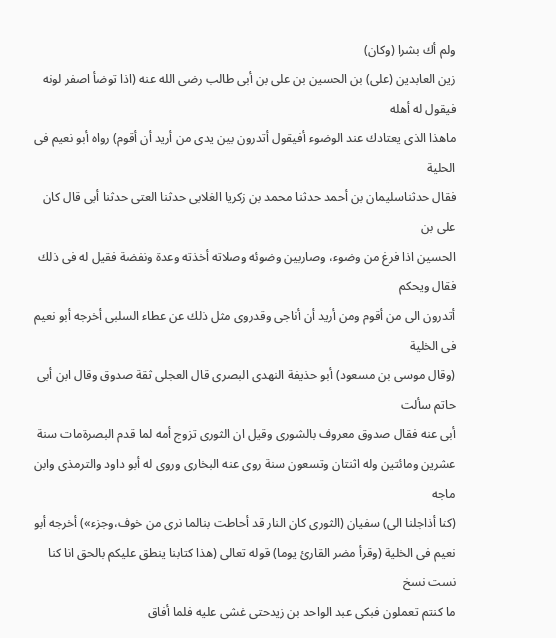ولم أك بشرا (وكان)
زين العابدين (على) بن الحسين بن على بن أبى طالب رضى الله عنه (اذا توضأ اصفر لونه فيقول له أهله
ماهذا الذى يعتادك عند الوضوء أفيقول أتدرون بين يدى من أريد أن أقوم) رواه أبو نعيم فى الحلية
فقال حدثناسليمان بن أحمد حدثنا محمد بن زكريا الغلابى حدثنا العتى حدثنا أبى قال كان على بن
الحسين اذا فرغ من وضوء، وصاربين وضوئه وصلاته أخذته وعدة ونفضة فقيل له فى ذلك فقال ويحكم
أتدرون الى من أقوم ومن أريد أن أناجى وقدروى مثل ذلك عن عطاء السلبى أخرجه أبو نعيم فى الخلية
(وقال موسى بن مسعود) أبو حذيفة النهدى البصرى قال العجلى ثقة صدوق وقال ابن أبى حاتم سألت
أبى عنه فقال صدوق معروف بالشورى وقيل ان الثورى تزوج أمه لما قدم البصرةمات سنة
عشرين ومائتين وله اثنتان وتسعون سنة روى عنه البخارى وروى له أبو داود والترمذى وابن ماجه
(كنا أذاجلنا الى) سفيان (الثورى كان النار قد أحاطت بنالما نرى من خوف،وجزء») أخرجه أبو
نعيم فى الخلية (وقرأ مضر القارئ يوما) قوله تعالى (هذا كتابنا ينطق عليكم بالحق انا كنا نست نسخ
ما كنتم تعملون فبكى عبد الواحد بن زيدحتى غشى عليه فلما أفاق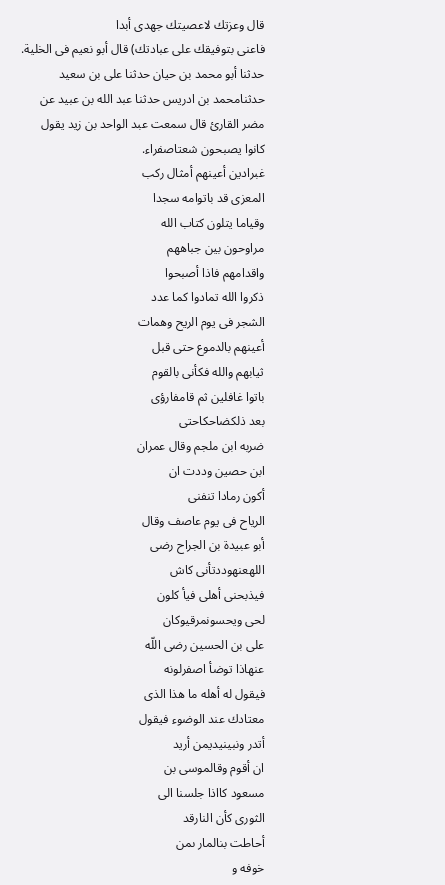قال وعزتك لاعصيتك جهدى أبدا
فاعنى بتوفيقك على عبادتك) قال أبو نعيم فى الخلية. حدثنا أبو محمد بن حيان حدثنا على بن سعيد
حدثنامحمد بن ادريس حدثنا عبد الله بن عبيد عن مضر القارئ قال سمعت عبد الواحد بن زيد يقول
كانوا يصبحون شعتاصفراء.
غبرادين أعينهم أمثال ركب
المعزى قد باتوامه سجدا
وقياما يتلون كتاب الله
مراوحون بين جباههم
واقدامهم فاذا أصبحوا
ذكروا الله تمادوا كما عدد
الشجر فى يوم الريح وهمات
أعينهم بالدموع حتى قبل
ثيابهم والله فكأنى بالقوم
باتوا غافلين ثم قامفارؤی
بعد ذلكضاحكاحتى
ضربه ابن ملجم وقال عمران
ابن حصين وددت ان
أكون رمادا تنفنى
الرياح فى يوم عاصف وقال
أبو عبيدة بن الجراح رضى
اللهعنهوددتأنى كاش
فيذبحنى أهلی فیأ کلون
لحی ويحسونمرقیوکان
على بن الحسين رضى اللّه
عنهاذا توضأ اصفرلونه
فيقول له أهله ما هذا الذى
معتادك عند الوضوء فيقول
أتدر ونبینیدیمن أريد
ان أقوم وقالموسى بن
مسعود كااذا جلسنا الى
الثورى كأن النارقد
أحاطت بنالمار ىمن
خوفه و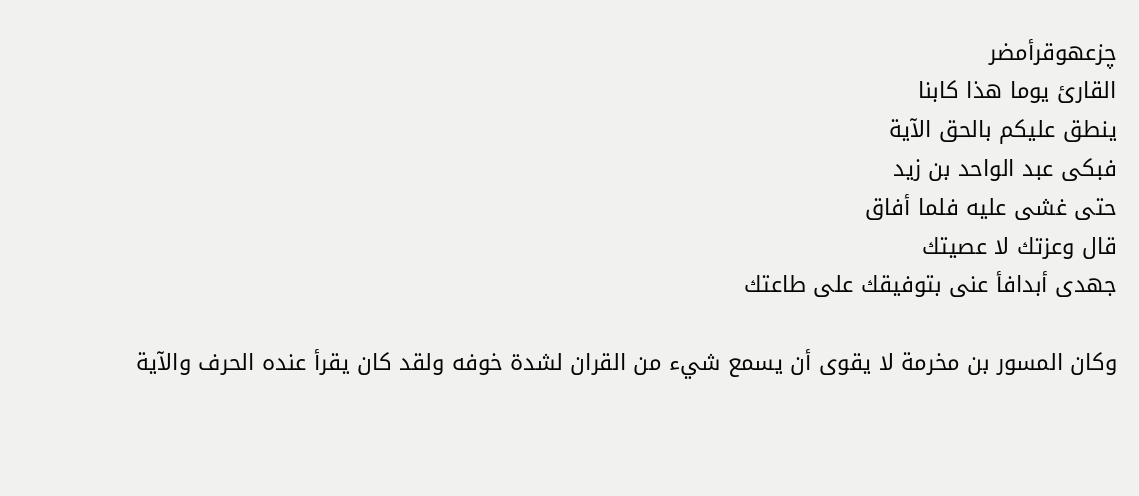چزعهوقرأمضر
القارئ يوما هذا كابنا
ينطق عليكم بالحق الآية
فبكى عبد الواحد بن زيد
حتى غشى عليه فلما أفاق
قال وعزتك لا عصيتك
جهدى أبدافأ عنى بتوفيقك على طاعتك

وكان المسور بن مخرمة لا يقوى أن يسمع شيء من القران لشدة خوفه ولقد كان يقرأ عنده الحرف والآية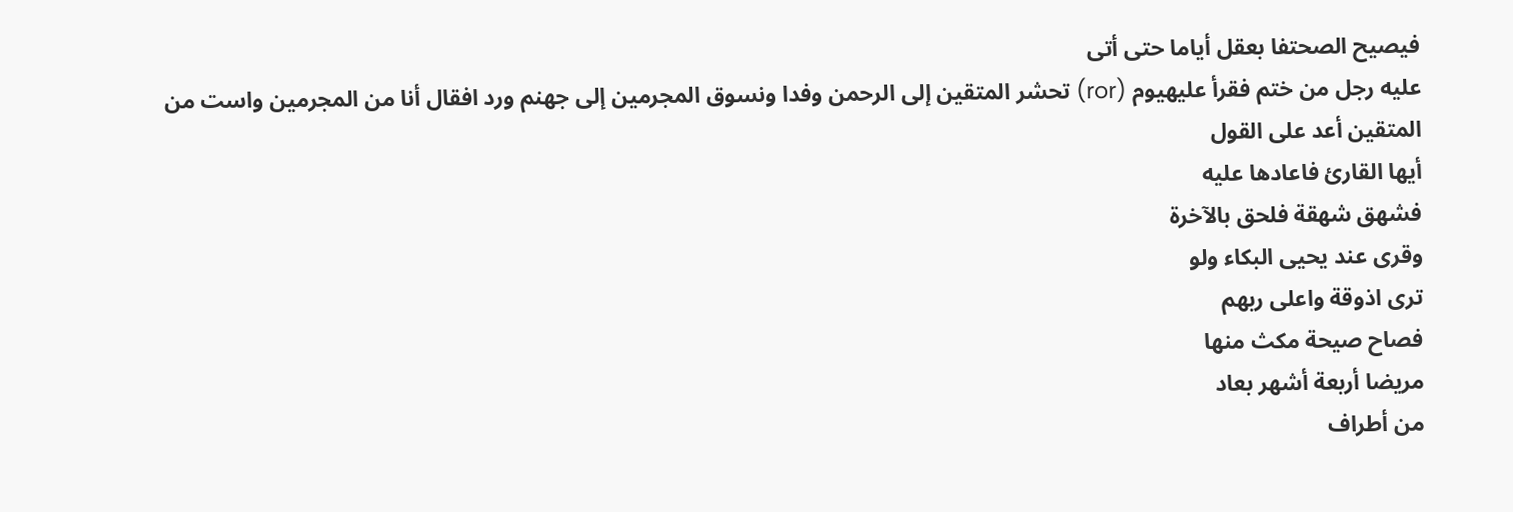فيصيح الصحتفا بعقل أياما حتى أتى
عليه رجل من ختم فقرأ عليهيوم (ror) تحشر المتقين إلى الرحمن وفدا ونسوق المجرمين إلى جهنم ورد افقال أنا من المجرمين واست من
المتقين أعد على القول
أيها القارئ فاعادها عليه
فشهق شهقة فلحق بالآخرة
وقرى عند يحيى البكاء ولو
ترى اذوقة واعلى ربهم
فصاح صيحة مكث منها
مريضا أربعة أشهر بعاد
من أطراف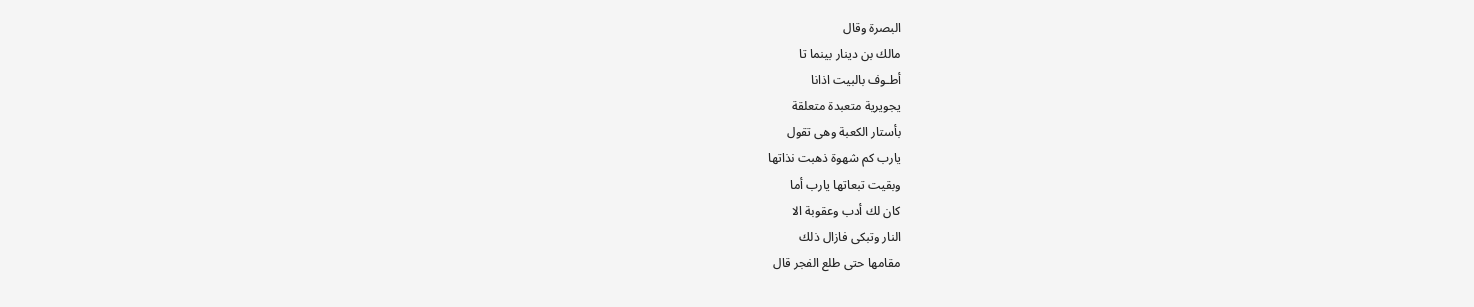البصرة وقال
مالك بن دينار بينما تا
أطـوف بالبيت اذانا
يجويرية متعبدة متعلقة
بأستار الكعبة وهى تقول
يارب كم شهوة ذهبت نذاتها
وبقيت تبعاتها يارب أما
كان لك أدب وعقوبة الا
النار وتبكى فازال ذلك
مقامها حتى طلع الفجر قال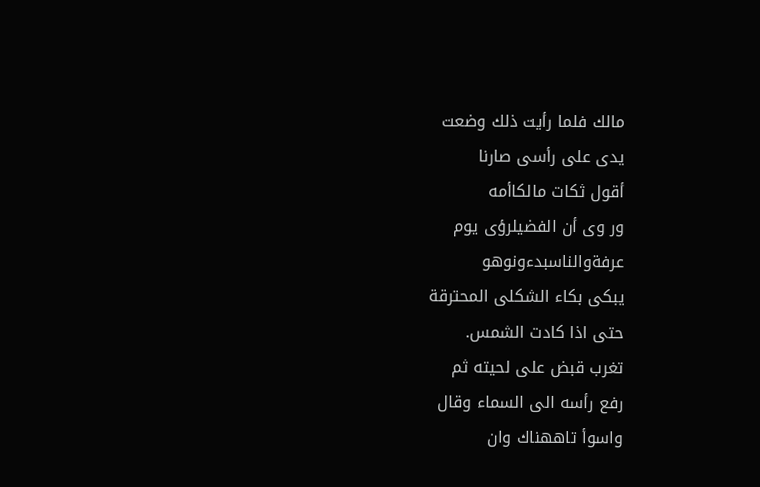مالك فلما رأيت ذلك وضعت
یدی علی رأسی صارنا
أقول ثكات مالكاأمه
ور وى أن الفضيلرؤی یوم
عرفةوالناسبدءونوهو
يبكى بكاء الشكلى المحترقة
حتى اذا كادت الشمس.
تغرب قبض على لحيته ثم
رفع رأسه الى السماء وقال
واسوأ تاههناك وان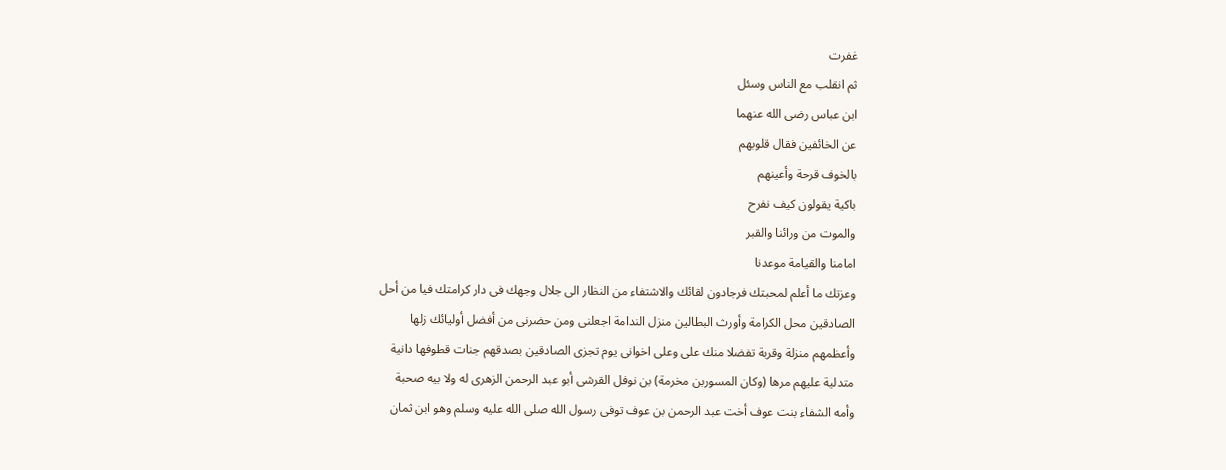غفرت
ثم انقلب مع الناس وسئل
ابن عباس رضى الله عنهما
عن الخائفين فقال قلوبهم
بالخوف قرحة وأعينهم
باكية يقولون كيف نفرح
والموت من ورائنا والقبر
امامنا والقيامة موعدنا
وعزتك ما أعلم لمحبتك فرجادون لقائك والاشتفاء من النظار الى جلال وجهك فى دار كرامتك فيا من أحل
الصادقين محل الكرامة وأورث البطالين منزل الندامة اجعلنى ومن حضرنى من أفضل أوليائك زلها
وأعظمهم منزلة وقربة تفضلا منك على وعلى اخوانى يوم تجزى الصادقين بصدقهم جنات قطوفها دانية
متدلية عليهم مرها (وكان المسوربن مخرمة) بن نوفل القرشى أبو عبد الرحمن الزهرى له ولا بيه صحبة
وأمه الشفاء بنت عوف أخت عبد الرحمن بن عوف توفى رسول الله صلى الله عليه وسلم وهو ابن ثمان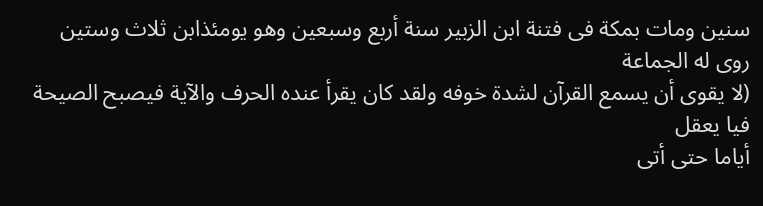سنين ومات بمكة فى فتنة ابن الزبير سنة أربع وسبعين وهو يومئذابن ثلاث وستين روى له الجماعة
(لا يقوى أن يسمع القرآن لشدة خوفه ولقد كان يقرأ عنده الحرف والآية فيصبح الصيحة فيا يعقل
أياما حتى أتى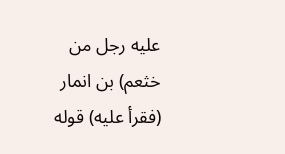عليه رجل من خثعم) بن انمار (فقرأ عليه) قوله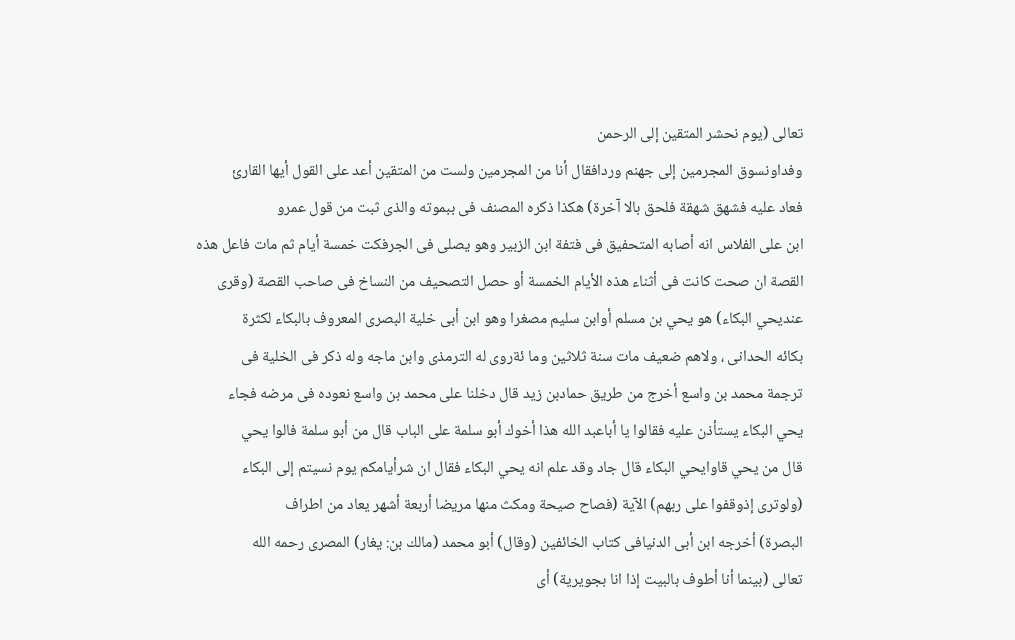تعالى (يوم نحشر المتقين إلى الرحمن
وفداونسوق المجرمين إلى جهنم وردافقال أنا من المجرمين ولست من المتقين أعد على القول أيها القارئ
فعاد عليه فشهق شهقة فلحق بالا آخرة) هكذا ذكره المصنف فى ببموته والذى ثبت من قول عمرو
ابن على الفلاس انه أصابه المتحفيق فى فتفة ابن الزبير وهو يصلى فى الجرفكت خمسة أيام ثم مات فاعل هذه
القصة ان صحت كانت فى أثناء هذه الأيام الخمسة أو حصل التصحيف من النساخ فى صاحب القصة (وقرى
عنديحي البكاء) هو يحي بن مسلم أوابن سليم مصغرا وهو ابن أبى خلية البصرى المعروف بالبكاء لكثرة
بكائه الحدانى ، ولاهم ضعيف مات سنة ثلاثين وما ئةروى له الترمذى وابن ماجه وله ذكر فى الخلية فى
ترجمة محمد بن واسع أخرج من طريق حمادبن زيد قال دخلنا على محمد بن واسع نعوده فى مرضه فجاء
يحي البكاء يستأذن عليه فقالوا يا أباعبد الله هذا أخوك أبو سلمة على الباب قال من أبو سلمة فالوا يحي
قال من يحي قاوايحي البكاء قال جاد وقد علم انه يحي البكاء فقال ان شرأيامكم يوم نسيتم إلى البكاء
(ولوترى إذوقفوا على ربهم) الآية (فصاح صيحة ومكث منها مريضا أربعة أشهر يعاد من اطراف
البصرة) أخرجه ابن أبى الدنيافى كتاب الخائفين (وقال) أبو محمد (مالك بن: يغار) المصرى رحمه الله
تعالى (بينما أنا أطوف بالبيت إذا انا بجويرية) أى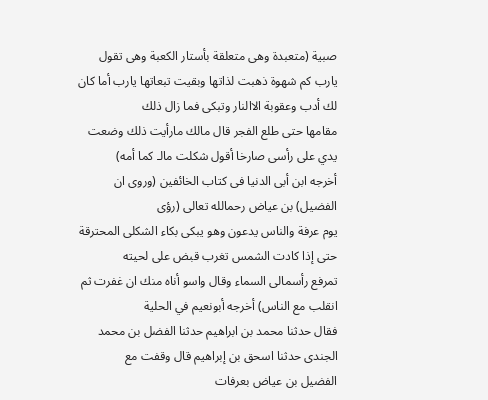صبية (متعبدة وهى متعلقة بأستار الكعبة وهى تقول
يارب كم شهوة ذهبت لذاتها وبقيت تبعاتها يارب أما كان لك أدب وعقوبة الاالنار وتبكى فما زال ذلك
مقامها حتى طلع الفجر قال مالك مارأيت ذلك وضعت يدي على رأسى صارخا أقول شكلت مالـ كما أمه)
أخرجه ابن أبى الدنيا فى كتاب الخائفين (وروى ان الفضيل) بن عياض رحمالله تعالى (رؤى
يوم عرفة والناس يدعون وهو يبكى بكاء الشكلى المحترقة حتى إذا كادت الشمس تغرب قبض على لحيته
تمرفع رأسمالى السماء وقال واسو أناه منك ان غفرت ثم انقلب مع الناس) أخرجه أبونعيم في الحلية
فقال حدثنا محمد بن ابراهيم حدثنا الفضل بن محمد الجندى حدثنا اسحق بن إبراهيم قال وقفت مع
الفضيل بن عياض بعرفات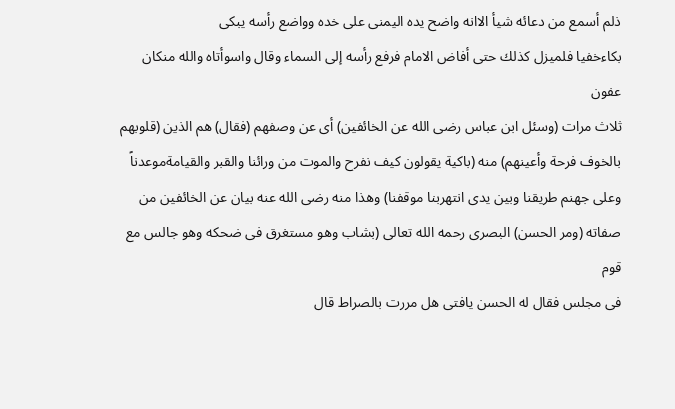ذلم أسمع من دعائه شيأ الاانه واضح يده اليمنى على خده وواضع رأسه يبكى
بكاءخفيا فلميزل كذلك حتى أفاض الامام فرفع رأسه إلى السماء وقال واسوأتاه والله منكان عفون
ثلاث مرات (وسئل ابن عباس رضى الله عن الخائفين) أى عن وصفهم (فقال) هم الذين (قلوبهم
بالخوف فرحة وأعينهم) منه (باكية يقولون كيف نفرح والموت من ورائنا والقبر والقيامةموعدناً
وعلى جهنم طريقنا وبين يدى انتهربنا موقفنا) وهذا منه رضى الله عنه بيان عن الخائفين من
صفاته (ومر الحسن) البصرى رحمه الله تعالى (بشاب وهو مستغرق فى ضحكه وهو جالس مع قوم
فى مجلس فقال له الحسن يافتى هل مررت بالصراط قال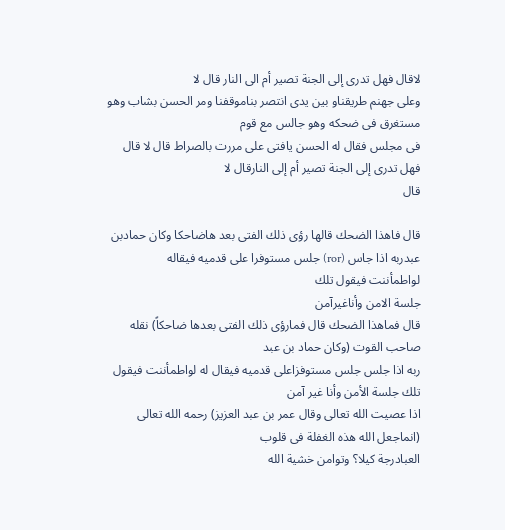لاقال فهل تدرى إلى الجنة تصير أم الى النار قال لا
وعلى جهنم طريقناو بين يدى انتصر بناموقفنا ومر الحسن بشاب وهو مستغرق فى ضحكه وهو جالس مع قوم
فى مجلس فقال له الحسن يافتى على مررت بالصراط قال لا قال فهل تدرى إلى الجنة تصير أم إلى النارقال لا
قال

قال فاهذا الضحك قالها رؤى ذلك الفتى بعد هاضاحكا وكان حمادبن عبدربه اذا جاس (ror) جلس مستوفرا على قدميه فيقاله
لواطمأننت فيقول تلك
جلسة الامن وأناغيرآمن
قال فماهذا الضحك قال فمارؤى ذلك الفتى بعدها ضاحكاً) نقله صاحب القوت (وكان حماد بن عبد
ربه اذا جلس جلس مستوفزاعلى قدميه فيقال له لواطمأننت فيقول تلك جلسة الأمن وأنا غير آمن
اذا عصيت الله تعالى وقال عمر بن عبد العزيز) رحمه الله تعالى (انماجعل الله هذه الغفلة فى قلوب
العبادرجة كيلا؟ وتوامن خشية الله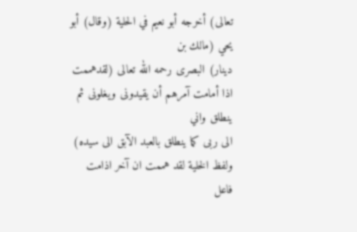تعالى) أخرجه أبو نعيم في الحلية (وقال) أبو يحي (مالك بن
دينار) البصرى رحمه الله تعالى (لقدهممت اذا أمامت آمرهم أن يقيدونى ويغلونى ثم ينطلق واني
الى ربى كما ينطلق بالعبد الآبق الى سيده) ولفظ الخلية لقد هممت ان آخر اذامت فاعل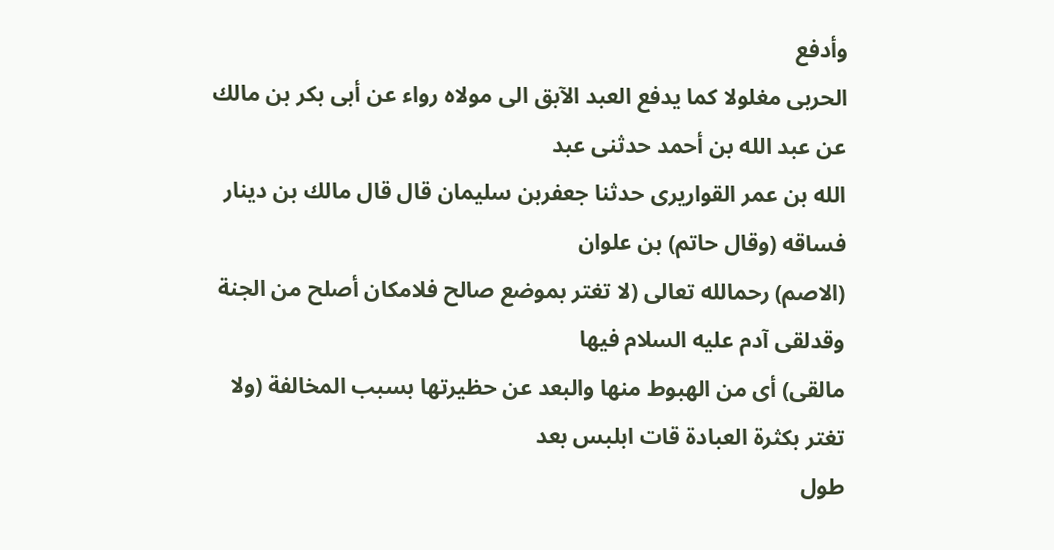وأدفع
الحربى مغلولا كما يدفع العبد الآبق الى مولاه رواء عن أبى بكر بن مالك عن عبد الله بن أحمد حدثنى عبد
الله بن عمر القواريرى حدثنا جعفربن سليمان قال قال مالك بن دينار فساقه (وقال حاتم) بن علوان
(الاصم) رحمالله تعالى (لا تغتر بموضع صالح فلامكان أصلح من الجنة وقدلقى آدم عليه السلام فيها
مالقى) أى من الهبوط منها والبعد عن حظيرتها بسبب المخالفة (ولا تغتر بكثرة العبادة قات ابلبس بعد
طول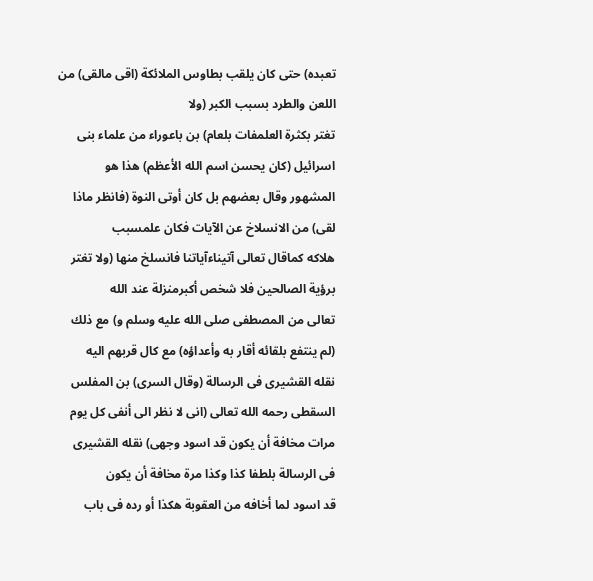تعبده) حتى كان يلقب بطاوس الملائكة (اقى مالقى) من اللعن والطرد بسبب الكبر (ولا
تغتر بكثرة العلمفات بلعام) بن باعوراء من علماء بنى اسرائيل (كان يحسن اسم الله الأعظم) هذا هو
المشهور وقال بعضهم بل كان أوتى النوة (فانظر ماذا لقى) من الانسلاخ عن الآيات فكان علمسبب
هلاكه كماقال تعالى آتيناءآياتنا فانسلخ منها (ولا تغتر برؤية الصالحين فلا شخص أكبرمنزلة عند الله
تعالى من المصطفى صلى الله عليه وسلم و) مع ذلك (لم ينتفع بلقائه أقار به وأعداؤه) مع كال قربهم اليه
نقله القشيرى فى الرسالة (وقال السرى) بن المفلس السقطى رحمه الله تعالى (انى لا نظر الى أنفى كل يوم
مرات مخافة أن يكون قد اسود وجهى) نقله القشيرى فى الرسالة بلطفا كذا وكذا مرة مخافة أن يكون
قد اسود لما أخافه من العقوبة هكذا أو رده فى باب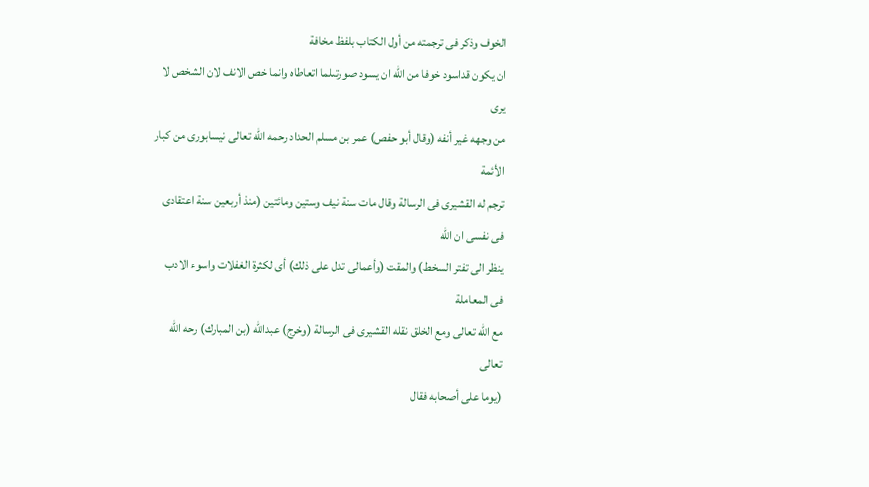الخوف وذكر فى ترجمته من أول الكتاب بلفظ مخافة
ان يكون قداسود خوفا من الله ان يسود صورتىلما اتعاطاه وانما خص الانف لان الشخص لا يرى
من وجهه غير أنفه (وقال أبو حفص) عمر بن مسلم الحداد رحمه الله تعالى نيسابورى من كبار الأئمة
ترجم له القشيرى فى الرسالة وقال مات سنة نيف وستين ومائتين (منذ أربعين سنة اعتقادى فى نفسى ان الله
ينظر الى تفتر السخط) والمقت (وأعمالى تدل على ذلك) أى لكثرة الغفلات واسوء الادب فى المعاملة
مع اللّه تعالى ومع الخلق نقله القشيرى فى الرسالة (وخرج) عبدالله (بن المبارك) رحه الله تعالى
(يوما على أصحابه فقال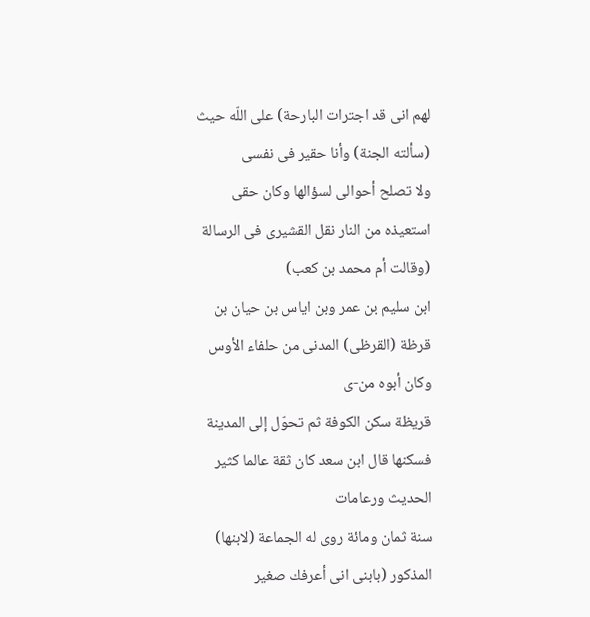لهم انى قد اجترات البارحة) على اللّه حيث (سألته الجنة) وأنا حقير فى نفسى
ولا تصلح أحوالى لسؤالها وكان حقى استعيذه من النار نقل القشيرى فى الرسالة (وقالت أم محمد بن كعب)
ابن سليم بن عمر وبن اياس بن حيان بن قرظة (القرظى) المدنى من حلفاء الأوس وكان أبوه من-ى
قريظة سكن الكوفة ثم تحوّل إلى المدينة فسكنها قال ابن سعد كان ثقة عالما كثير الحديث ورعامات
سنة ثمان ومائة روى له الجماعة (لابنها) المذكور (بابنى انى أعرفك صغير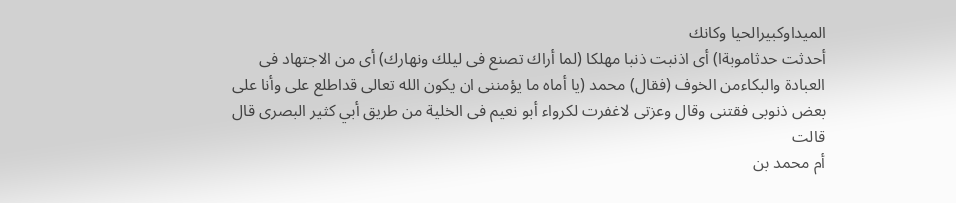الميداوكبيرالحيا وكانك
أحدثت حدثاموبةا) أى اذنبت ذنبا مهلكا (لما أراك تصنع فى ليلك ونهارك) أى من الاجتهاد فى
العبادة والبكاءمن الخوف (فقال) محمد (يا أماه ما يؤمننى ان يكون الله تعالى قداطلع على وأنا على
بعض ذنوبى فقتنى وقال وعزتى لاغفرت لكرواء أبو نعيم فى الخلية من طريق أبي كثير البصرى قال قالت
أم محمد بن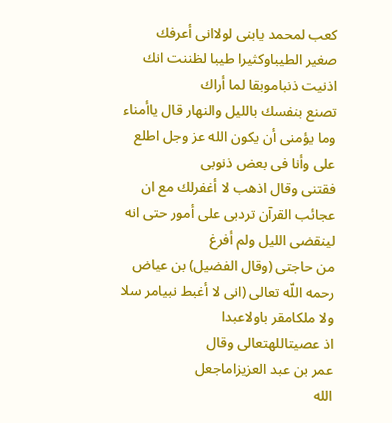كعب لمحمد يابنى لولاانى أعرفك صغير الطيباوكثيرا طيبا لظننت انك اذنيت ذنباموبقا لما أراك
تصنع بنفسك بالليل والنهار قال ياأمناء وما يؤمنى أن يكون الله عز وجل اطلع على وأنا فى بعض ذنوبى
فقتنى وقال اذهب لا أغفرلك مع ان عجائب القرآن تردبى على أمور حتى انه لينقضى الليل ولم أفرغ
من حاجتى (وقال الفضيل) بن عياض رحمه اللّه تعالى (انى لا أغبط نبيامر سلا ولا ملكامقر باولاعبدا
اذ عصيتاللهتعالى وقال
عمر بن عبد العزيزاماجعل
الله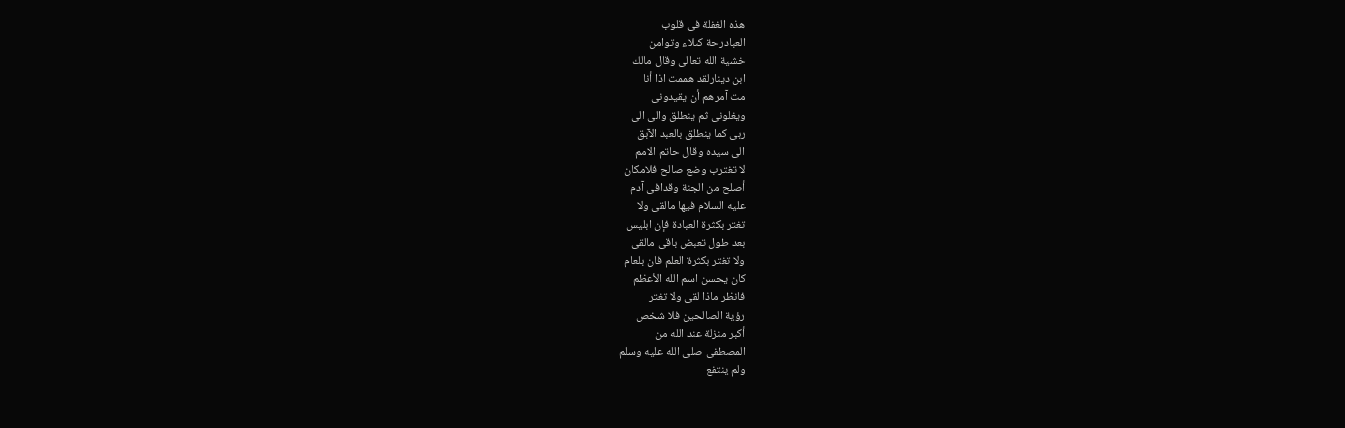هذه الغفلة فى قلوب
العبادرحة كىلاء وتوامن
خشية الله تعالى وقال مالك
ابن دينارلقد هممت اذا أنا
مت آمرهم أن يقيدونى
ويغلونى ثم ينطلق والى الى
ربى كما ينطلق بالعبد الآبق
الى سيده وقال حاتم الامم
لا تغترب وضع صالح فلامكان
أصلح من الجنة وقدافى آدم
عليه السلام فيها مالقى ولا
تغتر بكثرة العبادة فإن ابليس
بعد طول تعبض باقى مالقى
ولا تغتر بكثرة العلم فان بلعام
كان يحسن اسم الله الأعظم
فانظر ماذا لقى ولا تغتر
رؤية الصالحين فلا شخص
أكبر منزلة عند الله من
المصطفى صلى الله عليه وسلم
ولم ينتفع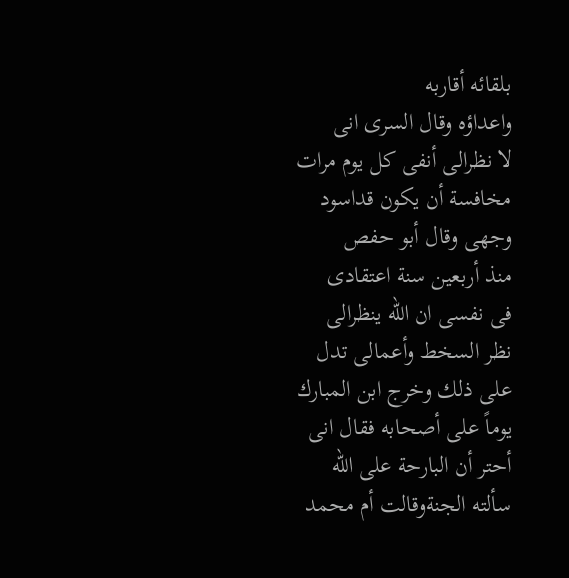بلقائه أقاربه
واعداؤه وقال السرى انى
لا نظرالى أنفى كل يوم مرات
مخافسة أن يكون قداسود
وجھی وقال أبو حفص
منذ أربعين سنة اعتقادى
فى نفسی ان الله ينظرالى
نظر السخط وأعمالى تدل
على ذلك وخرج ابن المبارك
يوماً على أصحابه فقال انى
أحتر أن البارحة على الله
سألته الجنةوقالت أم محمد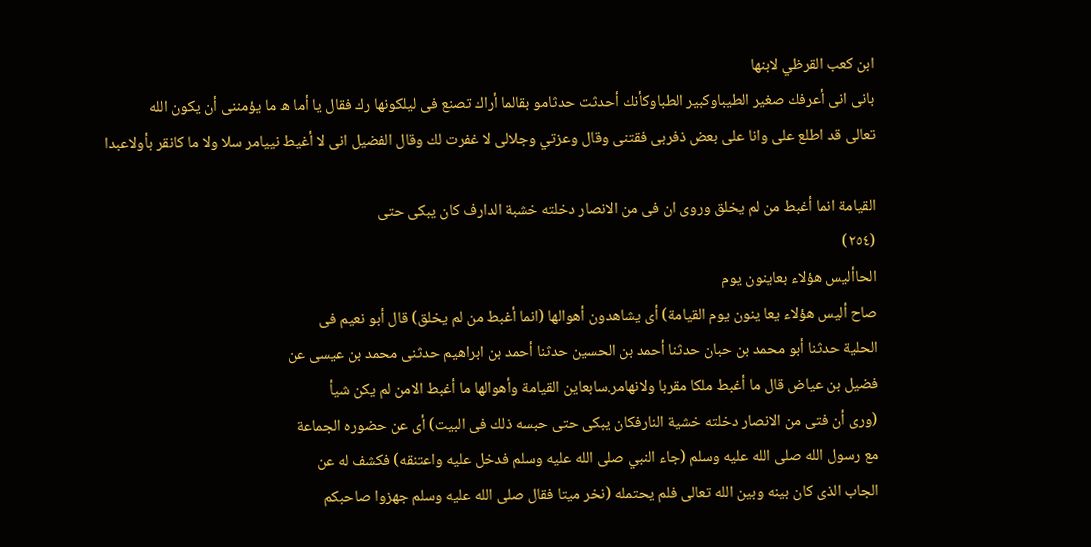ابن كعب القرظي لابنها
بانى انى أعرفك صغير الطيباوكبير الطباوكأنك أحدثت حدثامو بقالما أراك تصنع فى ليلكونها رك فقال يا أما ه ما يؤمننى أن يكون الله
تعالى قد اطلع على وانا على بعض ذفربى فقتنى وقال وعزتي وجلالى لا غفرت لك وقال الفضيل انى لا أغيط نييامر سلا ولا ما كانقر بأولاعبدا

القيامة انما أغبط من لم يخلق وروى ان فى من الانصار دخلته خشبة الدارف كان يبكى حتى
(٢٥٤)
الحاأليس هؤلاء بعاينون يوم
صاح أليس هؤلاء يعا ينون يوم القيامة) أى يشاهدون أهوالها (انما أغبط من لم يخلق) قال أبو نعيم فى
الحلية حدثنا أبو محمد بن حبان حدثنا أحمد بن الحسين حدثنا أحمد بن ابراهيم حدثنى محمد بن عيسى عن
فضيل بن عياض قال ما أغبط ملكا مقربا ولانهامر.سابعاين القيامة وأهوالها ما أغبط الامن لم يكن شيأ
(ورى أن فتى من الانصار دخلته خشية النارفكان يبكى حتى حبسه ذلك فى البيت) أى عن حضوره الجماعة
مع رسول الله صلى الله عليه وسلم (جاء النبي صلى الله عليه وسلم فدخل عليه واعتنقه) فكشف له عن
الجاب الذى كان بينه وبين الله تعالى فلم يحتمله (نخر ميتا فقال صلى الله عليه وسلم جهزوا صاحبكم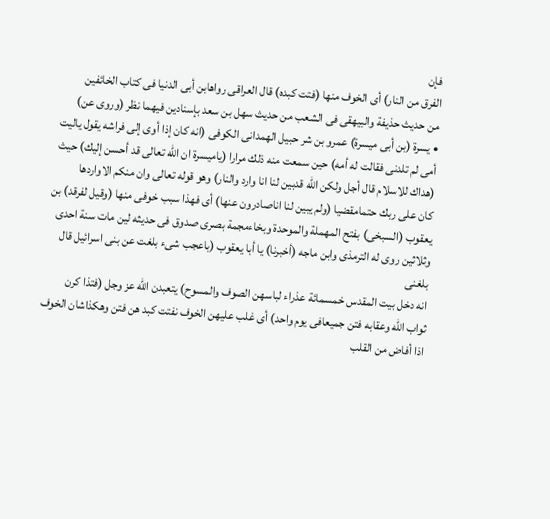فإن
الفرق من النار) أى الخوف منها (فتت كبده) قال العراقى رواهابن أبى الدنيا فى كتاب الخائفين
من حديث حذيفة والبيهقى فى الشعب من حديث سهل بن سعد بإسنادين فيهما نظر (وروى عن)
• يسرة (بن أبى ميسرة) عمرو بن شر حبيل الهمدانى الكوفى (انه كان إذا أوى إلى فراشه يقول ياليت
أمى لم تلدنى فقالت له أمه) حين سمعت منه ذلك مرارا (ياميسرة ان الله تعالى قد أحسن إليك) حيث
(هداك للاسلام قال أجل ولكن الله قدبين لنا انا وارد والنار) وهو قوله تعالى وان منكم الاواردها
كان على ربك حتمامقضيا (ولم يبين لنا اناصادرون عنها) أى فهذا سبب خوفى منها (وقيل لفرقد) بن
يعقوب (السبخى) بفتح المهملة والموحدة وبخاءمجمة بصرى صدوق فى حديثه لين مات سنة احدى
وثلاثين روى له الترمذى وابن ماجه (أخبرنا) يا أبا يعقوب (باعجب شىء بلغت عن بنى اسرائيل قال بلغنى
انه دخل بيت المقدس خمسمائة عذراء لباسهن الصوف والمسوح) يتعبدن الله عز وجل (فتذا كرن
ثواب الله وعقابه فتن جميعافى يوم واحد) أى غلب عليهن الخوف نفتت كبد هن فتن وهكذاشان الخوف
اذا أفاض من القلب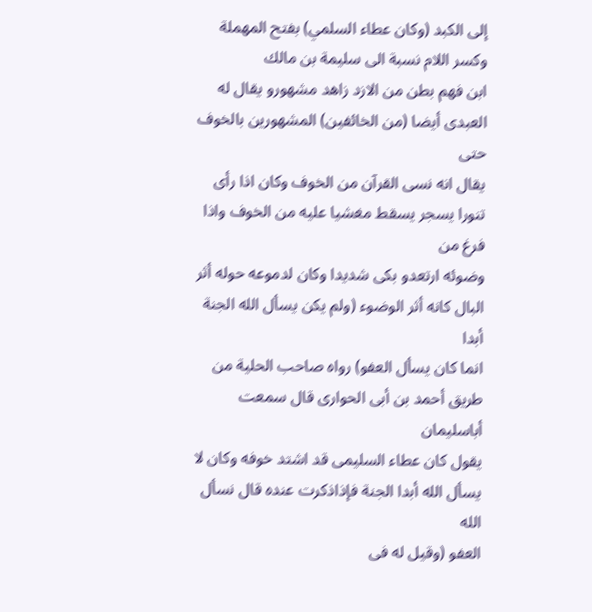إلى الكبد (وكان عطاء السلمي) بفتح المهملة وكسر اللام نسبة الى سليمة بن مالك
ابن فهم بطن من الازد زاهد مشهورو يقال له العبدى أيضا (من الخائفين) المشهورين بالخوف حتى
يقال انه نسى القرآن من الخوف وكان اذا رأى تنورا يسجر يسقط مغشيا عليه من الخوف واذا فرغ من
وضوئه ارتعدو بكى شديدا وكان لدموعه حوله أثر البال كانه أثر الوضوء (ولم يكن يسأل الله الجنة أبدا
انما كان يسأل العفو) رواه صاحب الحلية من طريق أحمد بن أبى الحوارى قال سمعت أباسليمان
يقول كان عطاء السليمى قد اشتد خوفه وكان لا يسأل الله أبدا الجنة فإذاذكرت عنده قال نسأل الله
العفو (وقيل له فى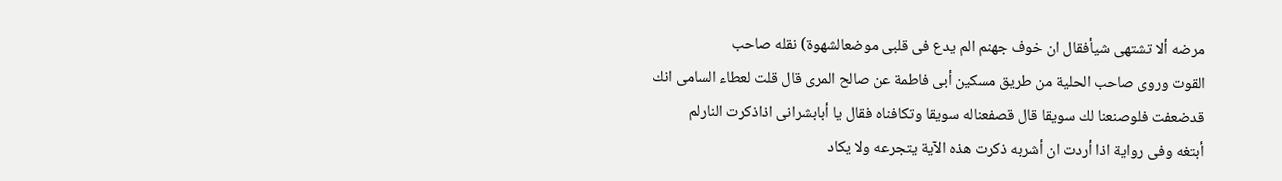مرضه ألا تشتهى شيأفقال ان خوف جهنم الم يدع فى قلبى موضعالشهوة) نقله صاحب
القوت وروى صاحب الحلية من طريق مسكين أبى فاطمة عن صالح المرى قال قلت لعطاء السامى انك
قدضعفت فلوصنعنا لك سويقا قال قصفعناله سويقا وتكافناه فقال يا أبابشرانى اذاذكرت النارلم
أبتغه وفى رواية اذا أردت ان أشربه ذكرت هذه الآية يتجرعه ولا يكاد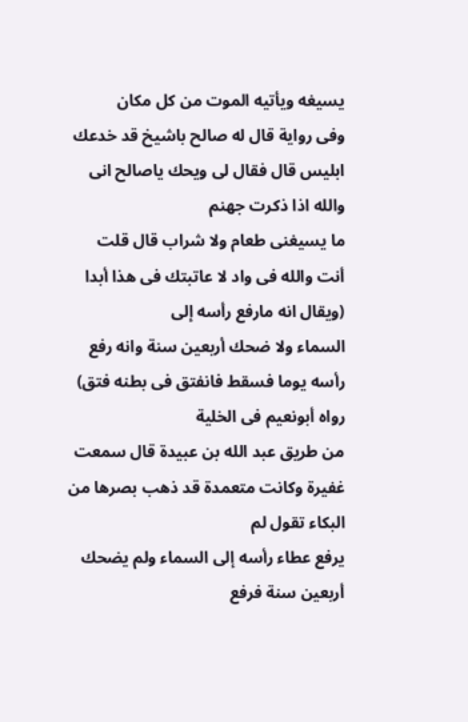يسيغه ويأتيه الموت من كل مكان
وفى رواية قال له صالح باشيخ قد خدعك ابليس قال فقال لى ويحك ياصالح انى والله اذا ذكرت جهنم
ما يسيغنى طعام ولا شراب قال قلت أنت والله فى واد لا عاتبتك فى هذا أبدا (ويقال انه مارفع رأسه إلى
السماء ولا ضحك أربعين سنة وانه رفع رأسه يوما فسقط فانفتق فى بطنه فتق) رواه أبونعيم فى الخلية
من طريق عبد الله بن عبيدة قال سمعت غفيرة وكانت متعمدة قد ذهب بصرها من البكاء تقول لم
يرفع عطاء رأسه إلى السماء ولم يضحك أربعين سنة فرفع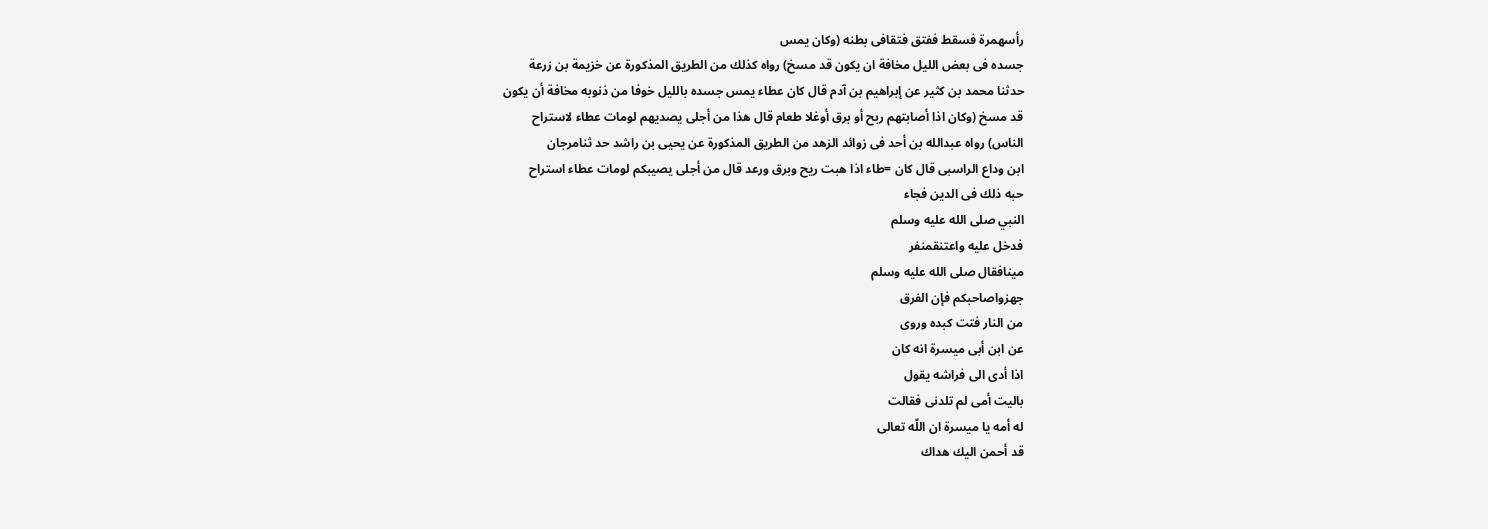رأسهمرة فسقط ففتق فتقافى بطنه (وكان يمس
جسده فى بعض الليل مخافة ان يكون قد مسخ) رواه كذلك من الطريق المذكورة عن خزيمة بن زرعة
حدثنا محمد بن كثير عن إبراهيم بن آدم قال كان عطاء يمس جسده بالليل خوفا من ذنوبه مخافة أن يكون
قد مسخ (وكان اذا أصابتهم ربح أو برق أوغلا طعام قال هذا من أجلى يصديهم لومات عطاء لاستراح
الناس) رواه عبدالله بن أحد فى زوائد الزهد من الطريق المذكورة عن يحيى بن راشد حد ثنامرجان
ابن وداع الراسبى قال كان =طاء اذا هبت ريح وبرق ورعد قال من أجلى يصيبكم لومات عطاء استراح
حبه ذلك فى الدين فجاء
النبي صلى الله عليه وسلم
فدخل عليه واعتنقمنفر
مينافقال صلى الله عليه وسلم
جهزواصاحبكم فإن الفرق
من النار فتت كبده وروى
عن ابن أبى ميسرة انه كان
اذا أدى الى فراشه يقول
باليت أمى لم تلدنى فقالت
له أمه يا ميسرة ان اللّه تعالى
قد أحمن اليك هداك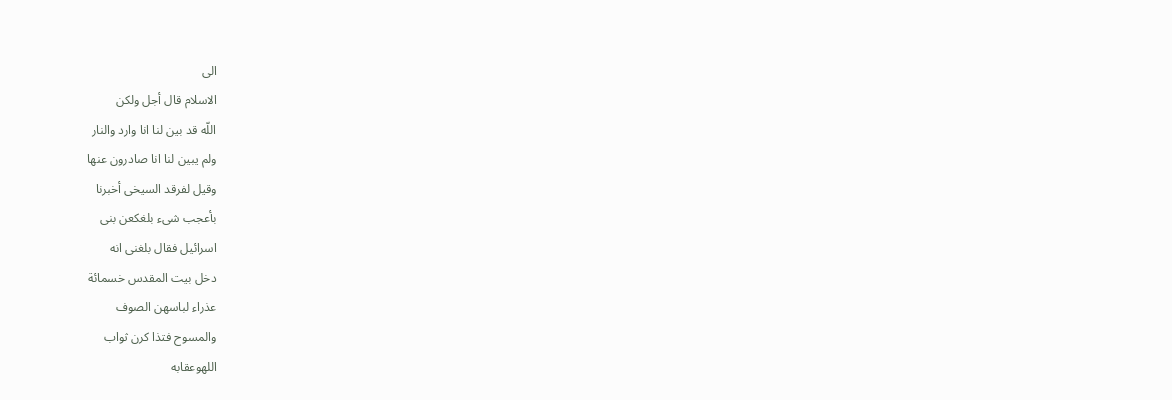الى
الاسلام قال أجل ولكن
اللّه قد بين لنا انا وارد والنار
ولم يبين لنا انا صادرون عنها
وقيل لفرقد السيخى أخبرنا
بأعجب شىء بلغكعن بنى
اسرائيل فقال بلغنى انه
دخل بيت المقدس خسمائة
عذراء لباسهن الصوف
والمسوح فتذا کرن ثواب
اللهوعقابه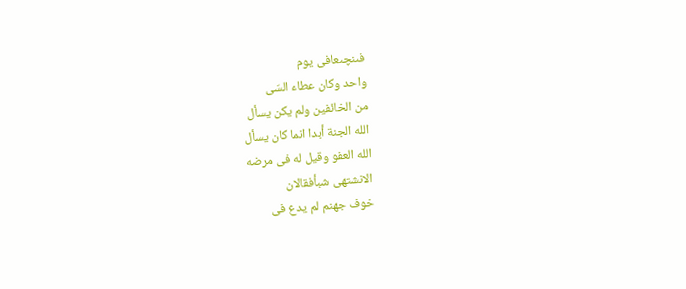فىنچىعافى يوم
واحد وكان عطاء السّى
من الخائفين ولم يكن يسأل
الله الجنة أبدا انما كان يسأل
الله العفو وقيل له فى مرضه
الانشتهى شبأفقالان
خوف جهنم لم يدع فى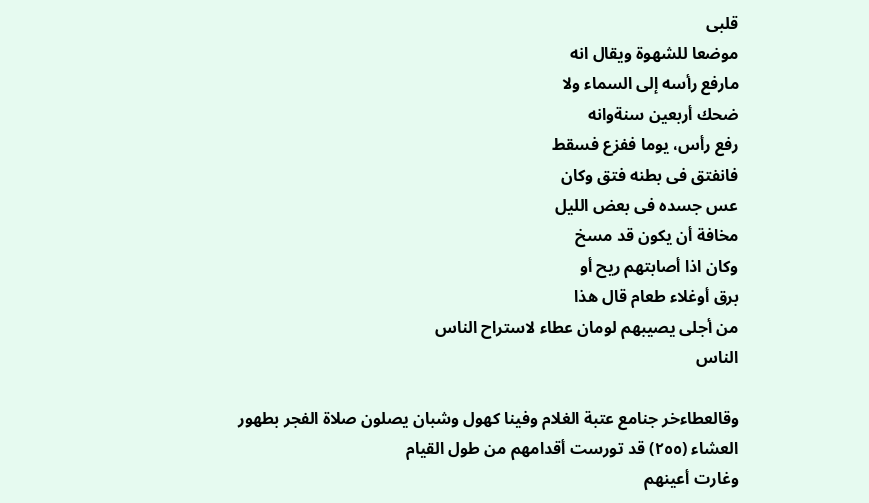قلبى
موضعا للشهوة ويقال انه
مارفع رأسه إلى السماء ولا
ضحك أربعين سنةوانه
رفع رأس، يوما ففزع فسقط
فانفتق فى بطنه فتق وكان
عس جسده فى بعض الليل
مخافة أن يكون قد مسخ
وكان اذا أصابتهم ريح أو
برق أوغلاء طعام قال هذا
من أجلى يصيبهم لومان عطاء لاستراح الناس
الناس

وقالعطاءخر جنامع عتبة الغلام وفينا كهول وشبان يصلون صلاة الفجر بطهور العشاء (٢٥٥) قد تورست أقدامهم من طول القيام
وغارت أعينهم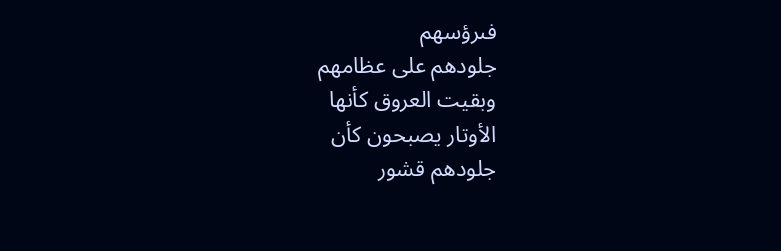فىرؤسهم
جلودهم على عظامهم
وبقيت العروق كأنها
الأوتار يصبحون كأن
جلودهم قشور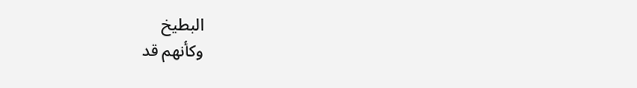البطيخ
وكأنهم قد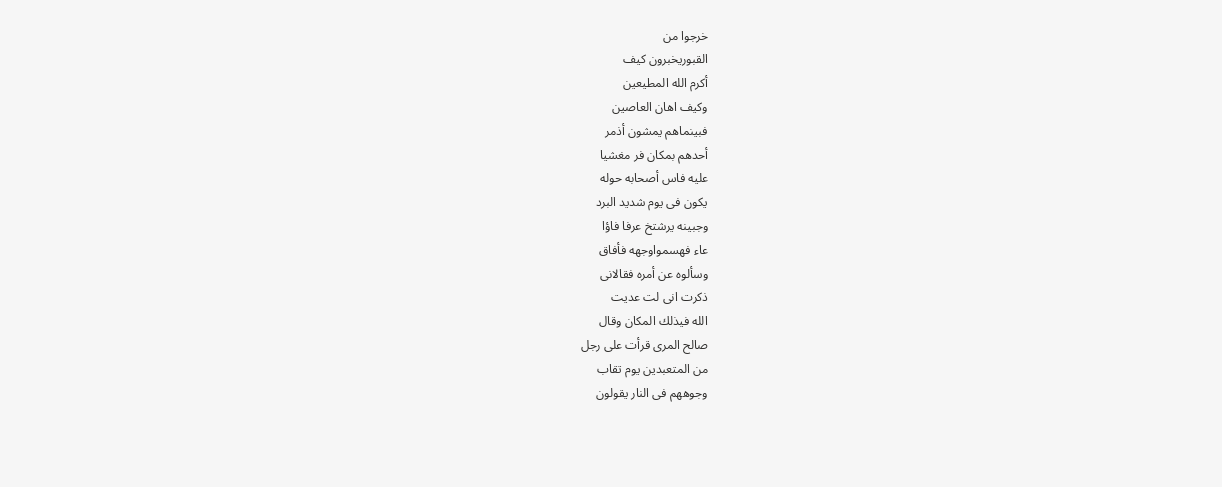خرجوا من
القبوريخبرون كيف
أكرم الله المطيعين
وكيف اهان العاصين
فبينماهم يمشون أذمر
أحدهم بمكان فر مغشيا
عليه فاس أصحابه حوله
يكون فى يوم شديد البرد
وجبينه يرشتخ عرفا فاؤا
عاء فهسمواوجهه فأفاق
وسألوه عن أمره فقالانى
ذكرت انى لت عديت
الله فیذلك المكان وقال
صالح المرى قرأت على رجل
من المتعبدين يوم تقاب
وجوههم فى النار يقولون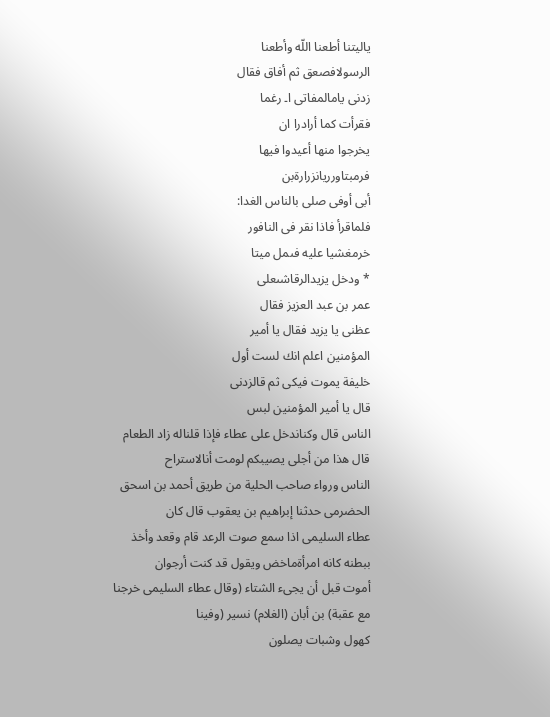ياليتنا أطعنا اللّه وأطعنا
الرسولافصعق ثم أفاق فقال
زدنی یامالمفاتی ا۔ رغما
فقرأت كما أرادرا ان
يخرجوا منها أعيدوا فيها
فرمبتاورریانزرارةبن
أبى أوفى صلى بالناس الغدا:
فلماقرأ فاذا نقر فى النافور
خرمغشيا عليه فىمل ميتا
* ودخل يزيدالرقاشىعلى
عمر بن عبد العزيز فقال
عظنى يا يزيد فقال يا أمير
المؤمنين اعلم انك لست أول
خليفة يموت فیکی ثم قالزدنى
قال يا أمير المؤمنين لبس
الناس قال وكناندخل على عطاء فإذا قلناله زاد الطعام قال هذا من أجلى يصيبكم لومت أنالاستراح
الناس ورواء صاحب الحلية من طريق أحمد بن اسحق الحضرمى حدثنا إبراهيم بن يعقوب قال كان
عطاء السليمى اذا سمع صوت الرعد قام وقعد وأخذ ببطنه كانه امرأةماخض ويقول قد كنت أرجوان
أموت قبل أن يجىء الشتاء (وقال عطاء السليمى خرجنا مع عقبة) بن أبان (الغلام) نسير (وفينا
كهول وشبات يصلون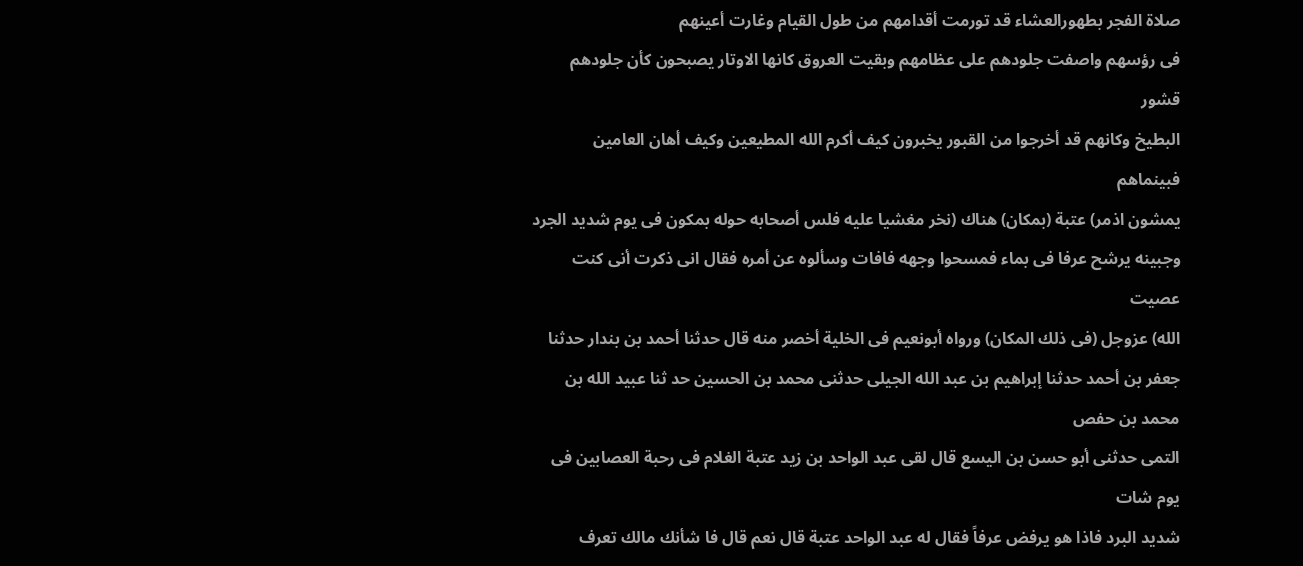صلاة الفجر بطهورالعشاء قد تورمت أقدامهم من طول القيام وغارت أعينهم
فى رؤسهم واصفت جلودهم على عظامهم وبقيت العروق كانها الاوتار يصبحون كأن جلودهم قشور
البطيخ وكانهم قد أخرجوا من القبور يخبرون كيف أكرم الله المطيعين وكيف أهان العامين فبينماهم
يمشون اذمر) عتبة (بمكان) هناك (نخر مغشيا عليه فلس أصحابه حوله بمكون فى يوم شديد الجرد
وجبينه يرشح عرفا فى بماء فمسحوا وجهه فافات وسألوه عن أمره فقال انى ذكرت أنى كنت عصيت
الله) عزوجل (فى ذلك المكان) ورواه أبونعيم فى الخلية أخصر منه قال حدثنا أحمد بن بندار حدثنا
جعفر بن أحمد حدثنا إبراهيم بن عبد الله الجيلى حدثنى محمد بن الحسين حد ثنا عبيد الله بن محمد بن حفص
التمى حدثنى أبو حسن بن اليسع قال لقى عبد الواحد بن زيد عتبة الغلام فى رحبة العصابين فى يوم شات
شديد البرد فاذا هو يرفض عرفاً فقال له عبد الواحد عتبة قال نعم قال فا شأنك مالك تعرف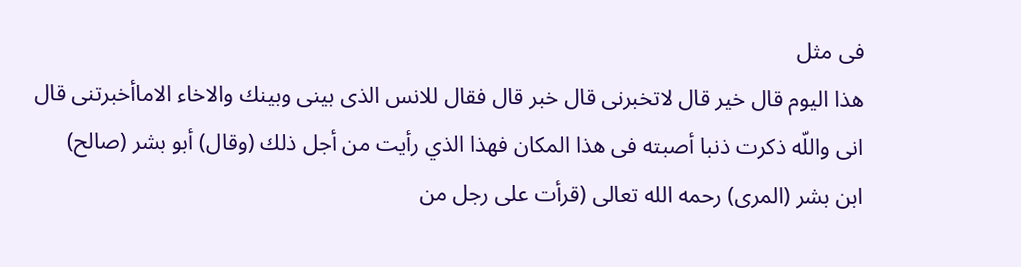فى مثل
هذا اليوم قال خير قال لاتخبرنى قال خبر قال فقال للانس الذى بينى وبينك والاخاء الاماأخبرتنى قال
انى واللّه ذكرت ذنبا أصبته فى هذا المكان فهذا الذي رأيت من أجل ذلك (وقال) أبو بشر (صالح)
ابن بشر (المرى) رحمه الله تعالى (قرأت على رجل من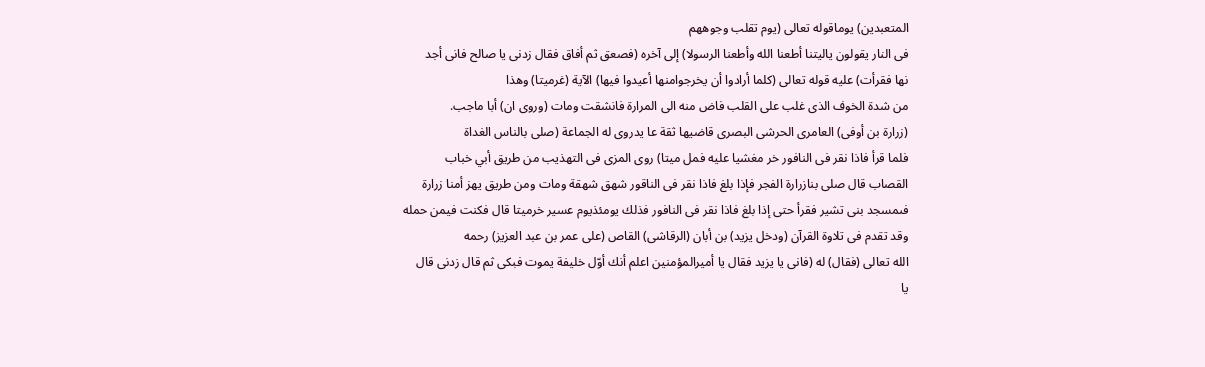المتعبدين) يوماقوله تعالى (يوم تقلب وجوههم
فى النار يقولون ياليتنا أطعنا الله وأطعنا الرسولا) إلى آخره (فصعق ثم أفاق فقال زدنى يا صالح فانى أجد
نها فقرأت) عليه قوله تعالى (كلما أرادوا أن يخرجوامنها أعيدوا فيها) الآية (غرميتا) وهذا
من شدة الخوف الذى غلب على القلب فاض منه الى المرارة فانشقت ومات (وروى ان) أبا ماجب.
(زرارة بن أوفى) العامرى الحرشى البصرى قاضيها ثقة عا يدروى له الجماعة (صلى بالناس الغداة
فلما قرأ فاذا نقر فى النافور خر مغشيا عليه فمل ميتا) روى المزى فى التهذيب من طريق أبي خباب
القصاب قال صلى بنازرارة الفجر فإذا بلغ فاذا نقر فى الناقور شهق شهقة ومات ومن طريق يهز أمنا زرارة
فىمسجد بنى تشير فقرأ حتى إذا بلغ فاذا نقر فى النافور فذلك يومئذيوم عسير خرميتا قال فكنت فيمن حمله
وقد تقدم فى تلاوة القرآن (ودخل يزيد) بن أبان (الرقاشى) القاص (على عمر بن عبد العزيز) رحمه
الله تعالى (فقال) له (فانى يا يزيد فقال يا أميرالمؤمنين اعلم أنك أوّل خليفة يموت فبكى ثم قال زدنى قال
يا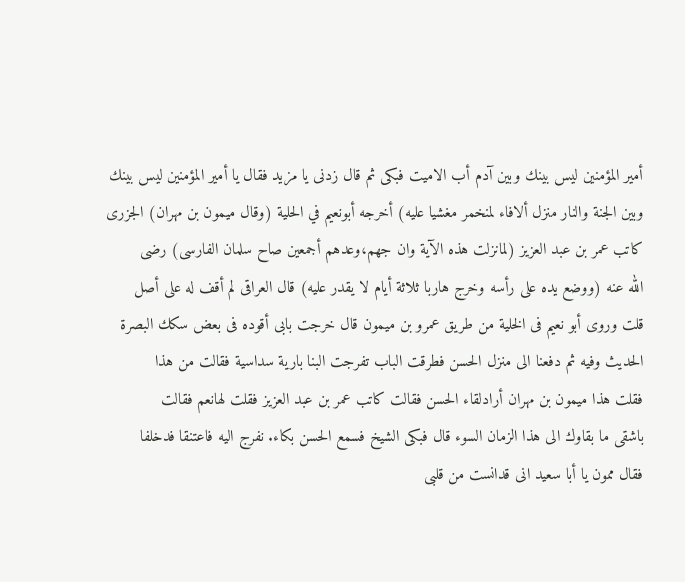أمير المؤمنين ليس بينك وبين آدم أب الاميت فبكى ثم قال زدنى يا مزيد فقال يا أمير المؤمنين ليس بينك
وبين الجنة والنار منزل ألافاء لمنخمر مغشيا عليه) أخرجه أبونعيم في الحلية (وقال ميمون بن مهران) الجزرى
كاتب عمر بن عبد العزيز (لمانزلت هذه الآية وان جهم،وعدهم أجمعين صاح سلمان الفارسى) رضى
الله عنه (ووضع يده على رأسه وخرج هاربا ثلاثة أيام لا يقدر عليه) قال العراقى لم أقف له على أصل
قلت وروى أبو نعيم فى الخلية من طريق عمرو بن ميمون قال خرجت بابى أقوده فى بعض سكك البصرة
الحديث وفيه ثم دفعنا الى منزل الحسن فطرقت الباب تفرجت البنا بارية سداسية فقالت من هذا
فقلت هذا ميمون بن مهران أرادلقاء الحسن فقالت كاتب عمر بن عبد العزيز فقلت لهانعم فقالت
باشقى ما بقاوك الى هذا الزمان السوء قال فبكى الشيخ فسمع الحسن بكاء. نفرج اليه فاعتنقا فدخلفا
فقال ممون يا أبا سعيد انى قدانست من قلبى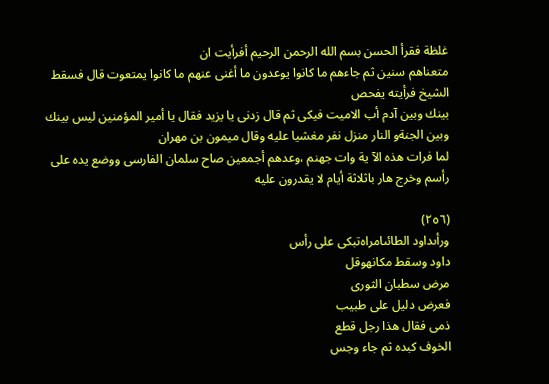غلظة فقرأ الحسن بسم الله الرحمن الرحيم أفرأيت ان
متعناهم سنين ثم جاءهم ما كانوا يوعدون ما أغنى عنهم ما كانوا يمتعوت قال فسقط الشيخ فرأيته يفحص
بينك وبين آدم أب الاميت فيكى ثم قال زدنى يا يزيد فقال يا أمير المؤمنين ليس بينك وبين الجنةو النار منزل نفر مغشيا عليه وقال ميمون بن مهران
لما فرات هذه الآ ية وات جهنم ،وعدهم أجمعين صاح سلمان الفارسى ووضع يده على رأسم وخرج هار باثلاثة أيام لا يقدرون عليه

(٢٥٦)
ورأىداود الطائىامراەتبكى على رأس
داود وسقط مكانهوقل
مرض سطبان الثورى
فعرض دليل على طبيب
ذمى فقال هذا رجل قطع
الخوف كبده ثم جاء وجس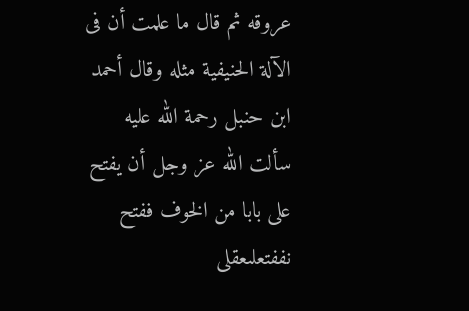عروقه ثم قال ما علمت أن فى
الآلة الحنيفية مثله وقال أحمد
ابن حنبل رحمة الله عليه
سألت الله عز وجل أن يفتح
على بابا من الخوف ففتح
نففتعلىعقلى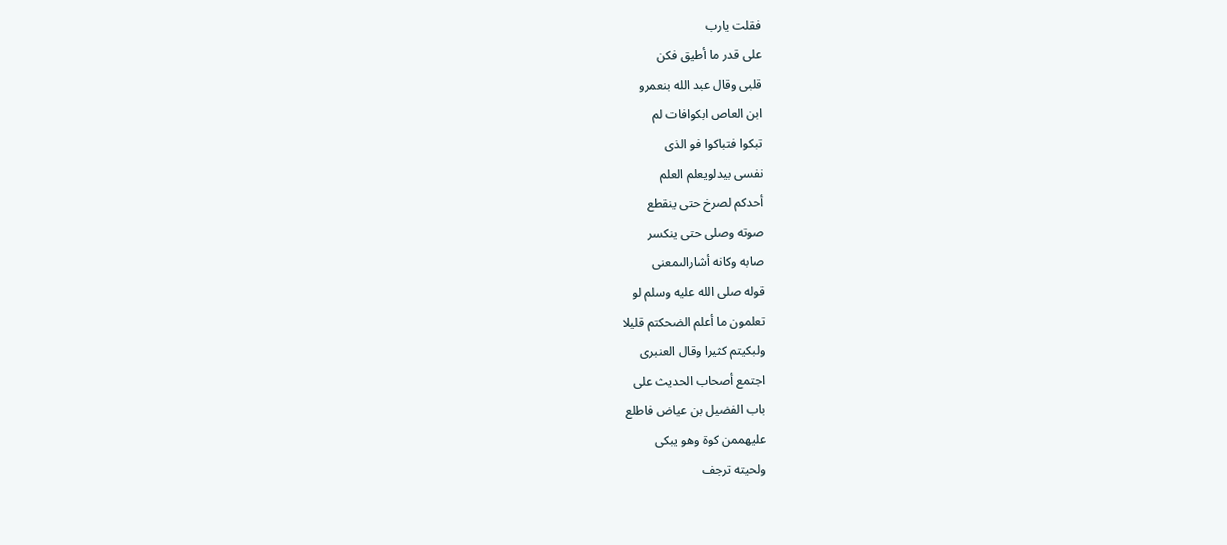فقلت يارب
على قدر ما أطيق فكن
قلبى وقال عبد الله بنعمرو
ابن العاص ابكوافات لم
تبكوا فتباكوا فو الذى
نفسى بيدلويعلم العلم
أحدكم لصرخ حتى ينقطع
صوته وصلى حتى ينكسر
صابه وكانه أشارالىمعنى
قوله صلى الله عليه وسلم لو
تعلمون ما أعلم الضحكتم قليلا
ولبكيتم كثيرا وقال العنبرى
اجتمع أصحاب الحديث على
باب الفضيل بن عياض فاطلع
عليهممن كوة وهو يبكى
ولحيته ترجف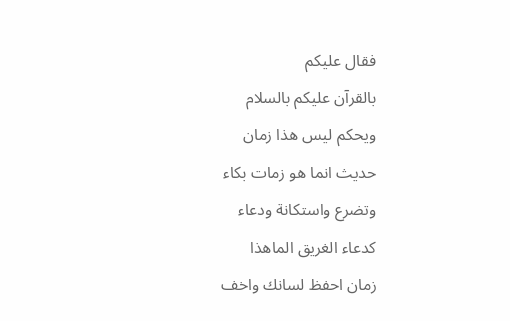فقال عليكم
بالقرآن عليكم بالسلام
ويحكم ليس هذا زمان
حديث انما هو زمات بكاء
وتضرع واستكانة ودعاء
كدعاء الغريق الماهذا
زمان احفظ لسانك واخف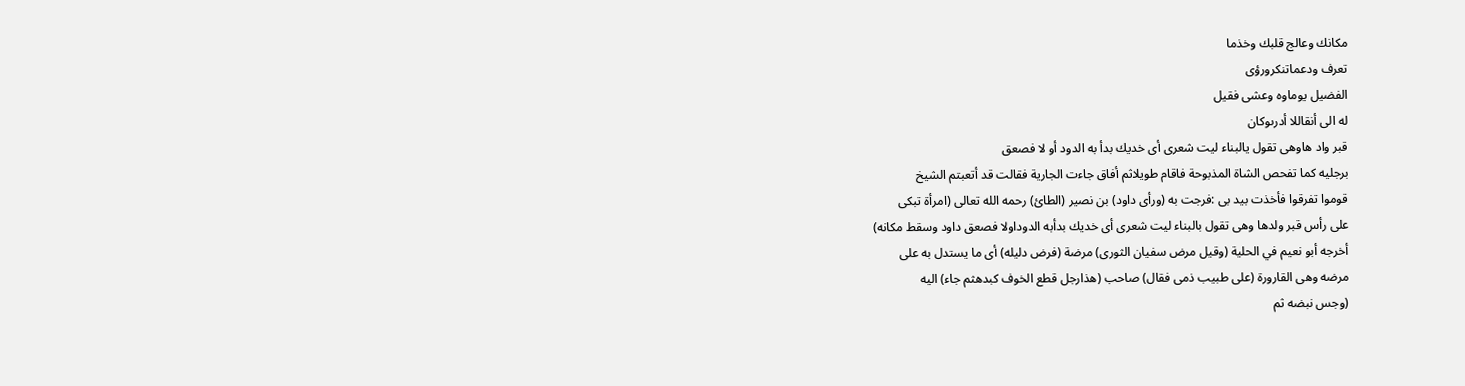مكانك وعالج قلبك وخذما
تعرف ودعماتنكرورؤى
الفضيل يوماوه وعشى فقيل
له الى أنقاللا أدرىوكان
قبر واد هاوهى تقول يالبناء ليت شعرى أى خديك بدأ به الدود أو لا فصعق
برجليه كما تفحص الشاة المذبوحة فاقام طويلاثم أفاق جاءت الجارية فقالت قد أتعبتم الشيخ
قوموا تفرقوا فأخذت بيد بى :فرجت به (ورأى داود) بن نصير (الطائ) رحمه الله تعالى (امرأة تبكى
على رأس قبر ولدها وهى تقول بالبناء ليت شعرى أى خديك بدأبه الدوداولا فصعق داود وسقط مكانه)
أخرجه أبو نعيم في الحلية (وقيل مرض سفيان الثورى) مرضة (فرض دليله) أى ما يستدل به على
مرضه وهى القارورة (على طبيب ذمى فقال) صاحب (هذارجل قطع الخوف كبدهثم جاء) اليه
(وجس نبضه ثم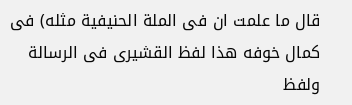قال ما علمت ان فى الملة الحنيفية مثله) فى كمال خوفه هذا لفظ القشيرى فى الرسالة ولفظ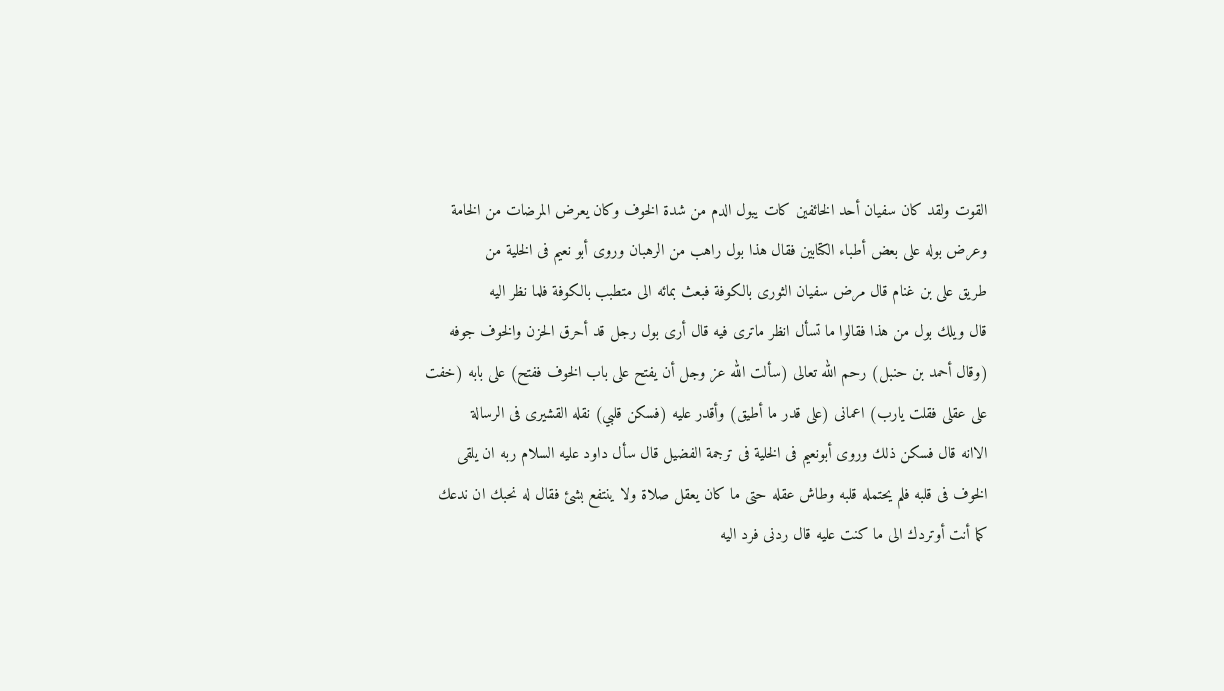القوت ولقد كان سفيان أحد الخائفين كات يبول الدم من شدة الخوف وكان يعرض المرضات من الخامة
وعرض بوله على بعض أطباء الكتابين فقال هذا بول راهب من الرهبان وروى أبو نعيم فى الخلية من
طريق على بن غنام قال مرض سفيان الثورى بالكوفة فبعث بمائه الى متطبب بالكوفة فلما نظر اليه
قال ويلك بول من هذا فقالوا ما تسأل انظر ماترى فيه قال أرى بول رجل قد أحرق الحزن والخوف جوفه
(وقال أحمد بن حنبل) رحم الله تعالى (سألت الله عز وجل أن يفتح على باب الخوف ففتح) على بابه (خفت
على عقلى فقلت يارب) اعمانى (على قدر ما أطيق) وأقدر عليه (فسكن قلبي) نقله القشيرى فى الرسالة
الاانه قال فسكن ذلك وروى أبونعيم فى الخلية فى ترجمة الفضيل قال سأل داود عليه السلام ربه ان يلقى
الخوف فى قلبه فلم يحتمله قلبه وطاش عقله حتى ما كان يعقل صلاة ولا ينتفع بشئ فقال له نحبك ان ندعك
كما أنت أوتردك الى ما كنت عليه قال ردنى فرد اليه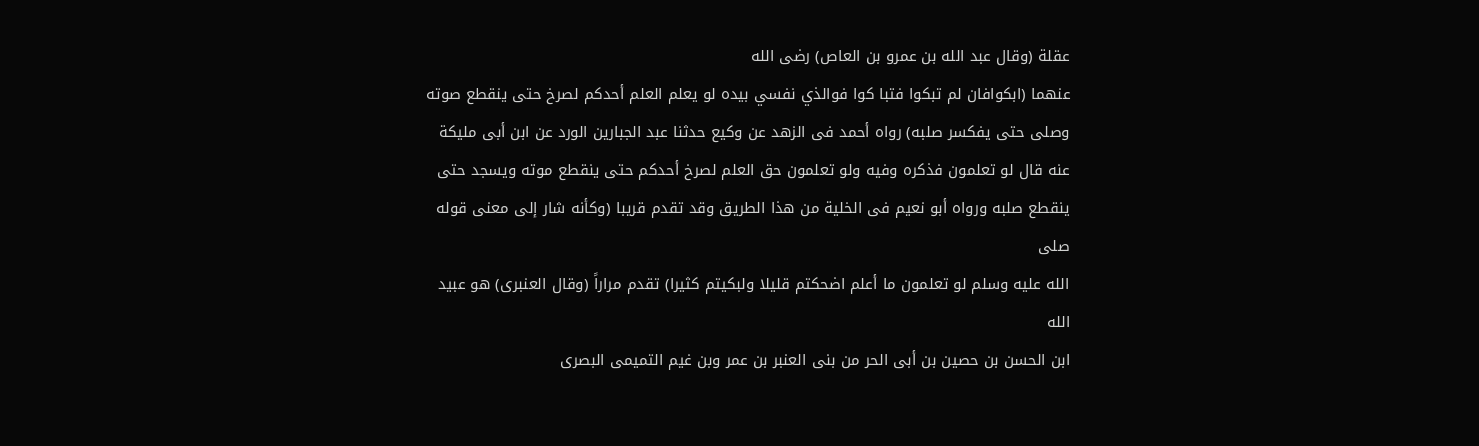عقلة (وقال عبد الله بن عمرو بن العاص) رضى الله
عنهما (ابكوافان لم تبكوا فتبا كوا فوالذي نفسي بيده لو يعلم العلم أحدكم لصرخ حتى ينقطع صوته
وصلى حتى يفكسر صلبه) رواه أحمد فى الزهد عن وكيع حدثنا عبد الجبارين الورد عن ابن أبى مليكة
عنه قال لو تعلمون فذكره وفيه ولو تعلمون حق العلم لصرخ أحدكم حتى ينقطع موته ويسجد حتى
ينقطع صلبه ورواه أبو نعيم فى الخلية من هذا الطريق وقد تقدم قريبا (وكأنه شار إلى معنى قوله صلى
الله عليه وسلم لو تعلمون ما أعلم اضحكتم قليلا ولبكيتم كثيرا) تقدم مراراً (وقال العنبرى) هو عبيد الله
ابن الحسن بن حصين بن أبى الحر من بنى العنبر بن عمر وبن غيم التميمى البصرى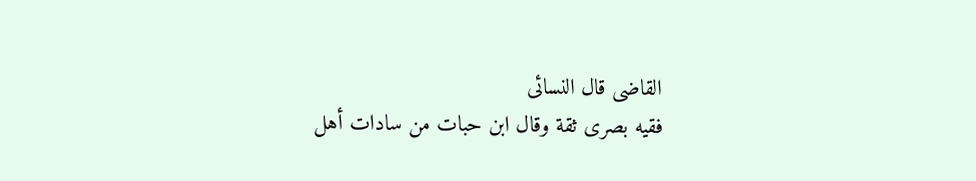القاضى قال النسائى
فقيه بصرى ثقة وقال ابن حبات من سادات أهل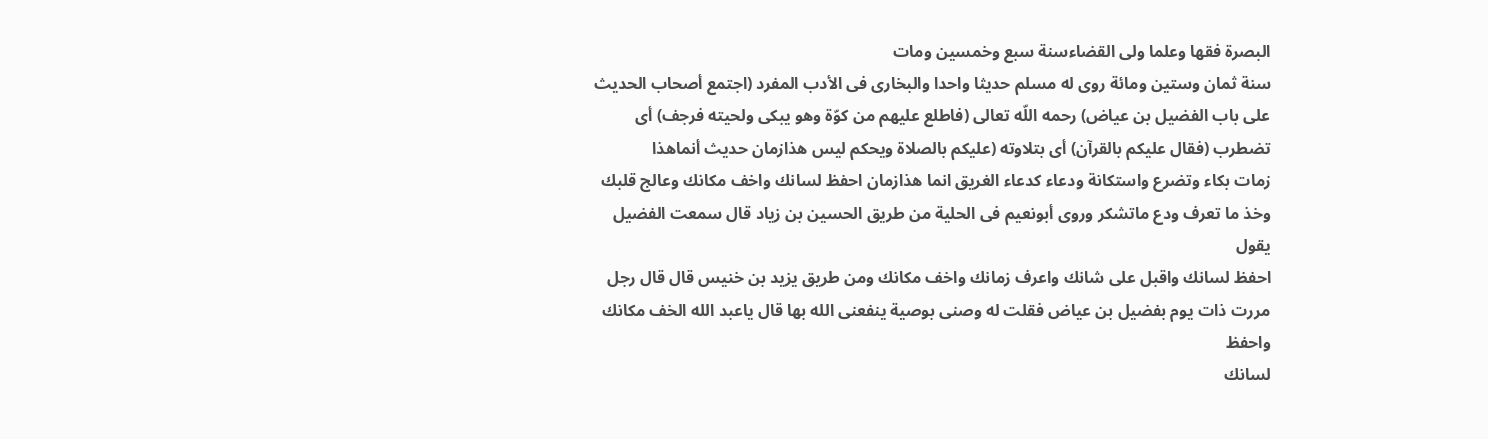البصرة فقها وعلما ولى القضاءسنة سبع وخمسين ومات
سنة ثمان وستين ومائة روى له مسلم حديثا واحدا والبخارى فى الأدب المفرد (اجتمع أصحاب الحديث
على باب الفضيل بن عياض) رحمه اللّه تعالى (فاطلع عليهم من كوّة وهو يبكى ولحيته فرجف) أى
تضطرب (فقال عليكم بالقرآن) أى بتلاوته (عليكم بالصلاة ويحكم ليس هذازمان حديث أنماهذا
زمات بكاء وتضرع واستكانة ودعاء كدعاء الغريق انما هذازمان احفظ لسانك واخف مكانك وعالج قلبك
وخذ ما تعرف ودع ماتشكر وروى أبونعيم فى الحلية من طريق الحسين بن زياد قال سمعت الفضيل يقول
احفظ لسانك واقبل على شانك واعرف زمانك واخف مكانك ومن طريق يزيد بن خنيس قال قال رجل
مررت ذات يوم بفضيل بن عياض فقلت له وصنى بوصية ينفعنى الله بها قال ياعبد الله الخف مكانك واحفظ
لسانك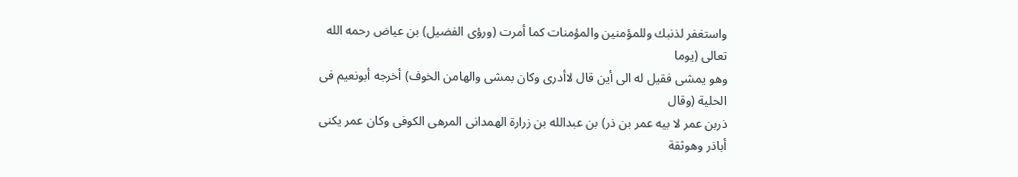واستغفر لذنبك وللمؤمنين والمؤمنات كما أمرت (ورؤى الفضيل) بن عياض رحمه الله تعالى (يوما
وهو يمشى فقيل له الى أين قال لاأدرى وكان بمشى والهامن الخوف) أخرجه أبونعيم فى الحلية (وقال
ذربن عمر لا بيه عمر بن ذر) بن عبدالله بن زرارة الهمدانى المرهى الكوفى وكان عمر يكنى أباذر وهوثقة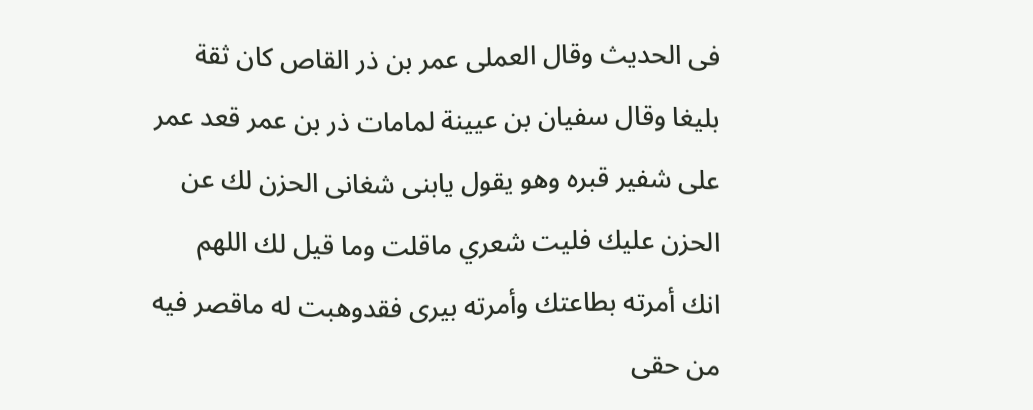فى الحديث وقال العملى عمر بن ذر القاص كان ثقة بليغا وقال سفيان بن عيينة لمامات ذر بن عمر قعد عمر
على شفير قبره وهو يقول يابنى شغانى الحزن لك عن الحزن عليك فليت شعري ماقلت وما قيل لك اللهم
انك أمرته بطاعتك وأمرته بيرى فقدوهبت له ماقصر فيه من حقى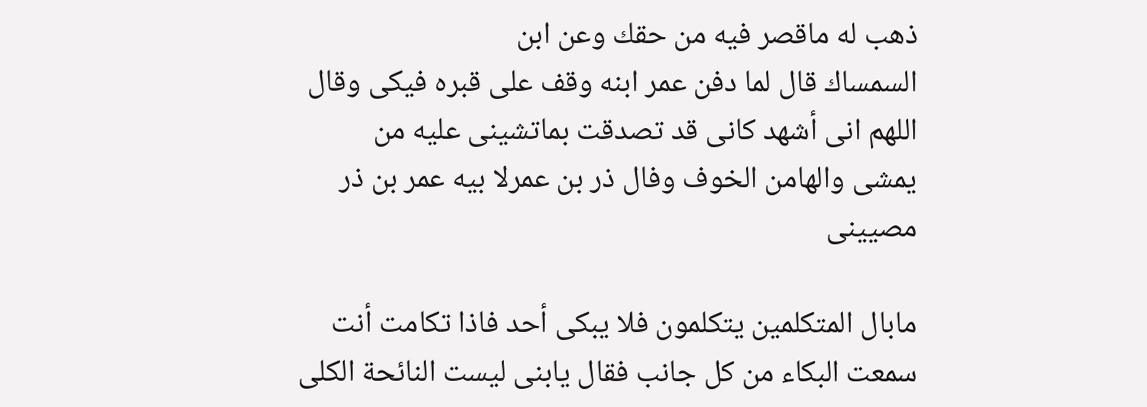ذهب له ماقصر فيه من حقك وعن ابن
السمساك قال لما دفن عمر ابنه وقف على قبره فيكى وقال اللهم انى أشهد كانى قد تصدقت بماتشينى عليه من
يمشى والهامن الخوف وفال ذر بن عمرلا بيه عمر بن ذر
مصیینی

مابال المتكلمين يتكلمون فلا يبكى أحد فاذا تكامت أنت سمعت البكاء من كل جانب فقال يابنى ليست النائحة الكلى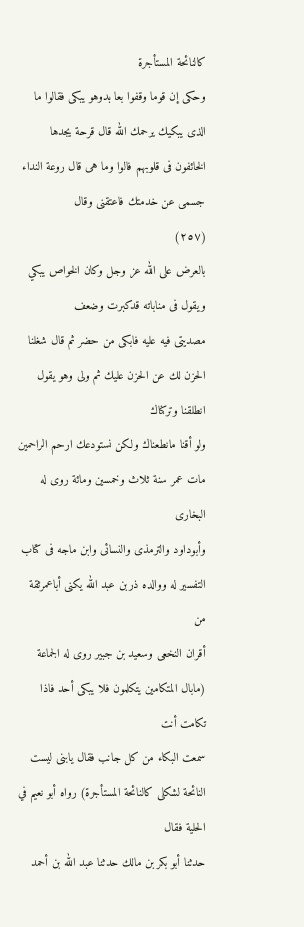كالنائحة المستأجرة
وحكى إن قوما وقفوا بعا بدوهو يبكى فقالوا ما الذى يبكيك يرحمك الله قال قرحة يجدها الخائفون فى قلوبهم فالوا وما هى قال روعة النداء
جسمى عن خدمتك فاعتقنى وقال
(٢٥٧)
بالعرض على الله عز وجل وكان الخواص يبكي ويقول فى مناباته قدكبرت وضعف
مصديتى فيه عليه فابكى من حضر ثم قال شغلنا الحزن لك عن الحزن عليك ثم ولى وهو يقول انطلقنا وتركناك
ولو أقنا مانطعناك ولكن نستودعك ارحم الراحمين مات عمر سنة ثلاث وخمسين ومائة روى له البخارى
وأبوداود والترمذى والنسائى وابن ماجه فى كتاب التفسير له ووالده ذربن عبد الله يكنى أباعمرثقة من
أقران النخعى وسعيد بن جبير روى له الجماعة (مابال المتكامين يتكلمون فلا يبكى أحد فاذا تكامت أنت
سمعت البكاء من كل جانب فقال يابنى ليست النائحة لشكلى كالنائحة المستأجرة) رواه أبو نعيم في الحلية فقال
حدثنا أبو بكر بن مالك حدثنا عبد الله بن أحمد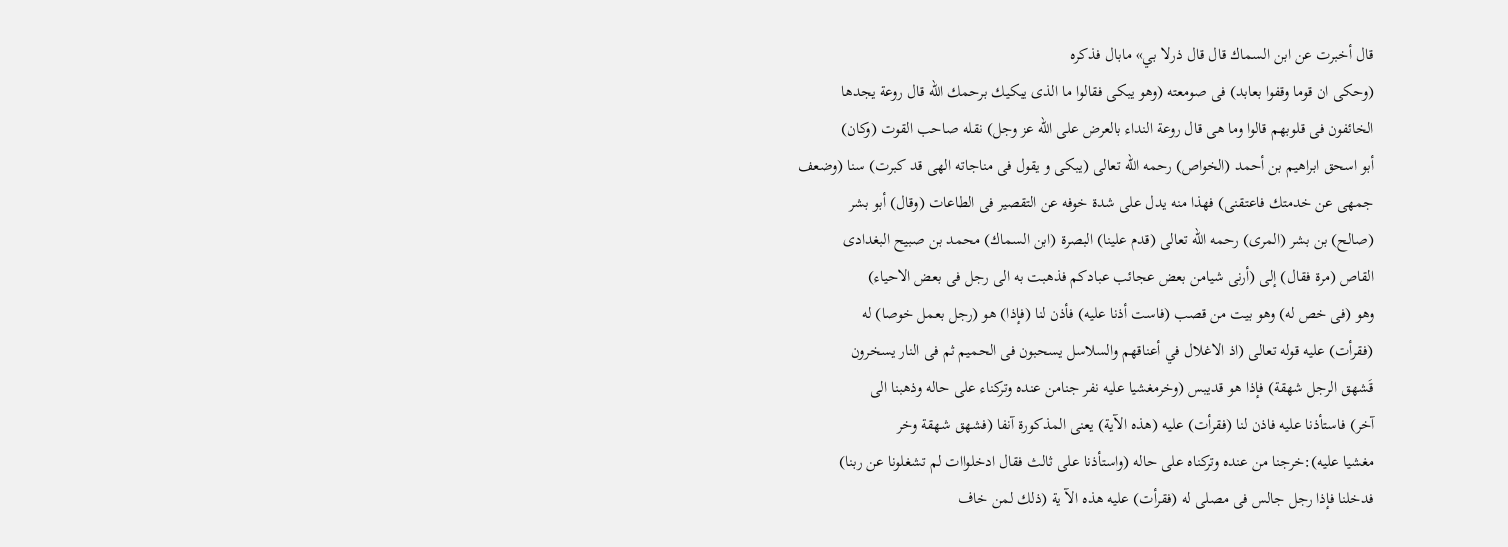قال أخبرت عن ابن السماك قال قال ذرلا بي» مابال فذكره
(وحكى ان قوما وقفوا بعابد) فى صومعته (وهو يبكى فقالوا ما الذى يبكيك برحمك الله قال روعة يجدها
الخائفون فى قلوبهم قالوا وما هى قال روعة النداء بالعرض على الله عز وجل) نقله صاحب القوت (وكان)
أبو اسحق ابراهيم بن أحمد (الخواص) رحمه الله تعالى (يبكى و يقول فى مناجاته الهى قد كبرت) سنا (وضعف
جمهى عن خدمتك فاعتقنى) فهذا منه يدل على شدة خوفه عن التقصير فى الطاعات (وقال) أبو بشر
(صالح) بن بشر (المرى) رحمه الله تعالى (قدم علينا) البصرة (ابن السماك) محمد بن صبيح البغدادى
القاص (مرة فقال) إلى (أرنى شيامن بعض عجائب عبادكم فذهبت به الى رجل فى بعض الاحياء)
وهو (فى خص له) وهو بيت من قصب (فاست أذنا عليه) فأذن لنا (فإذا) هو (رجل بعمل خوصا) له
(فقرأت) عليه قوله تعالى (اذ الاغلال في أعناقهم والسلاسل يسحبون فى الحميم ثم فى النار يسخرون
قَشهق الرجل شهقة) فإذا هو قديبس (وخرمغشيا عليه نفر جنامن عنده وتركناء على حاله وذهبنا الى
آخر) فاستأذنا عليه فاذن لنا (فقرأت) عليه (هذه الآية) يعنى المذكورة آنفا (فشهق شهقة وخر
مغشيا عليه):خرجنا من عنده وتركناه على حاله (واستأذنا على ثالث فقال ادخلواات لم تشغلونا عن ربنا)
فدخلنا فإذا رجل جالس فى مصلى له (فقرأت) عليه هذه الآ ية (ذلك لمن خاف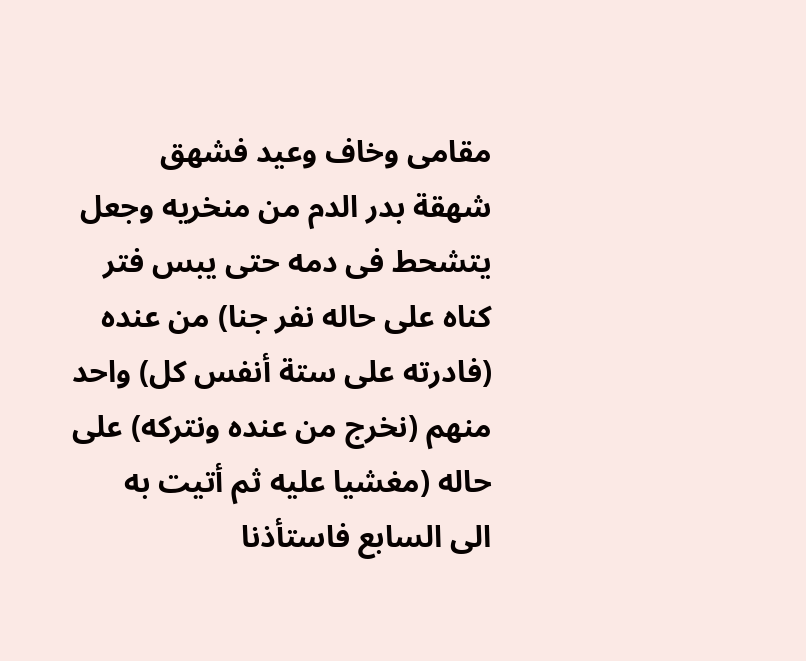مقامى وخاف وعيد فشهق
شهقة بدر الدم من منخريه وجعل يتشحط فى دمه حتى يبس فتر كناه على حاله نفر جنا) من عنده
(فادرته على ستة أنفس كل) واحد منهم (نخرج من عنده ونتركه) على حاله (مغشيا عليه ثم أتيت به
الى السابع فاستأذنا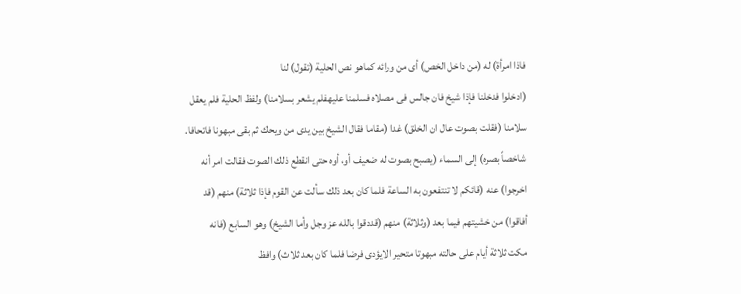فاذا امرأة) له (من داخل الخص) أى من ورائه كماهو نص الحلية (تقول) لنا
(ادخلوا فدخلنا فإذا شيخ فان جالس فى مصلاه فسلمنا عليهفلم يشعر بسلامنا) ولفظ الحلية فلم يعقل
سلامنا (فقلت بصوت عال ان الخلق) غدا (مقاما فقال الشيخ بين يدى من ويحك ثم بقى مبهونا فاتحافا.
شاخصاً بصره) إلى السماء (يصبح بصوت له ضعيف أو، أوه حتى انقطع ذلك الصوت فقالت امر أنه
اخرجوا) عنه (قائكم لا تنتفعون به الساعة فلما كان بعد ذلك سألت عن القوم فإذا ثلاثة) منهم (قد
أفاقوا) من خشيتهم فيما بعد (وثلاثة) منهم (قددقوا بالله عز وجل وأما الشيخ) وهو السابع (فانه
مكت ثلاثة أيام على حالته مبهوتا متحير الايؤدى فرضا فلما كان بعد ثلاث) وافظ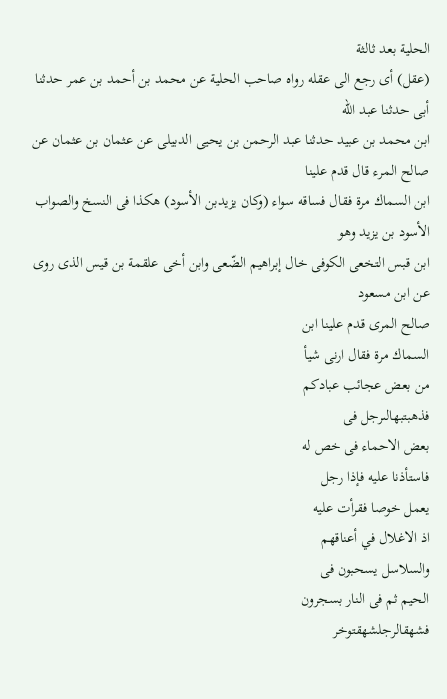الحلية بعد ثالثة
(عقل) أى رجع الى عقله رواه صاحب الحلية عن محمد بن أحمد بن عمر حدثنا أبى حدثنا عبد الله
ابن محمد بن عبيد حدثنا عبد الرحمن بن يحيى الدبيلى عن عثمان بن عثمان عن صالح المرء قال قدم علينا
ابن السماك مرة فقال فساقه سواء (وكان يزيدبن الأسود) هكذا فى النسخ والصواب الأسود بن يزيد وهو
ابن قبس التخعى الكوفى خال إبراهيم الضّعى وابن أخى علقمة بن قيس الذى روى عن ابن مسعود
صالح المرى قدم علينا ابن
السماك مرة فقال ارنى شيأ
من بعض عجائب عبادكم
فذهبتبهالىرجل فى
بعض الاحماء فى خص له
فاستأذنا عليه فإذا رجل
يعمل خوصا فقرأت عليه
اذ الاغلال في أعناقهم
والسلاسل يسحبون فى
الحيم ثم فى النار بسجرون
فشهقالرجلشهقتوخر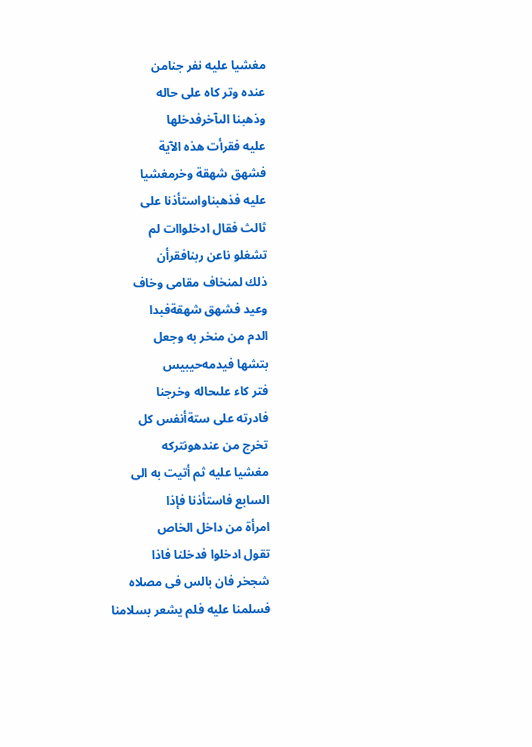مغشيا عليه نفر جنامن
عنده وتر كاه على حاله
وذهبنا الىآخرفدخلها
عليه فقرأت هذه الآية
فشهق شهقة وخرمغشيا
عليه فذهبناواستأذنا على
ثالث فقال ادخلواات لم
تشغلو ناعن ربنافقرأن
ذلك لمنخاف مقامی وخاف
وعيد فشهق شهقةفبدا
الدم من منخر به وجعل
بتشھا فیدمەحیبیس
فتر كاء علىحاله وخرجنا
فادرته على ستةأنفس كل
تخرج من عندهونتركه
مغشيا عليه ثم أتيت به الى
السابع فاستأذنا فإذا
امرأة من داخل الخاص
تقول ادخلوا فدخلنا فاذا
شجخر فان بالس فى مصلاه
فسلمنا عليه فلم يشعر بسلامنا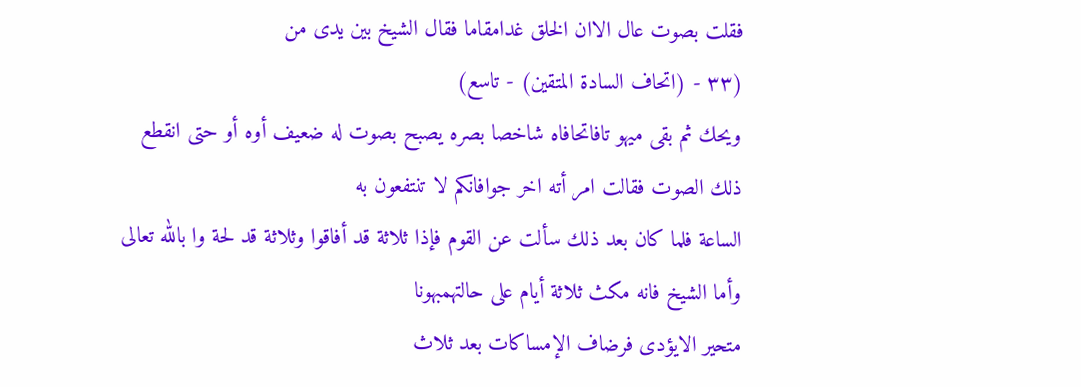فقلت بصوت عال الاان الخلق غدامقاما فقال الشيخ بين يدى من
(٣٣ - (اتحاف السادة المتقين) - تاسع)
ويحك ثم بقى ميهو تافاتحافاه شاخصا بصره يصبح بصوت له ضعيف أوه أو حتى انقطع ذلك الصوت فقالت امر أته اخر جوافانكم لا تنتفعون به
الساعة فلما كان بعد ذلك سألت عن القوم فإذا ثلاثة قد أفاقوا وثلاثة قد لحة وا بالله تعالى وأما الشيخ فانه مكث ثلاثة أيام على حالتهمبهونا
متحير الايؤدى فرضاف الإمساكات بعد ثلاث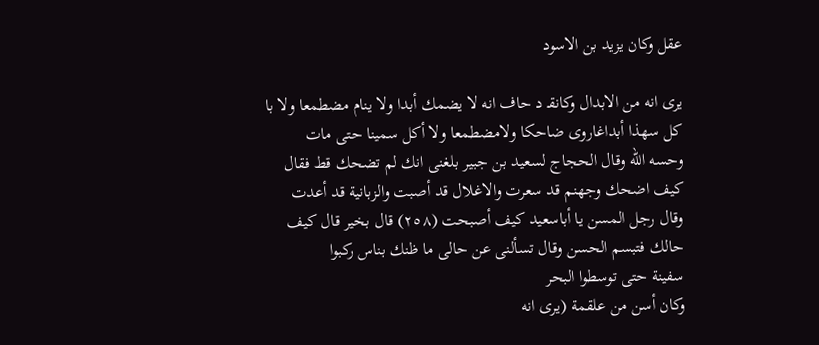عقل وكان يزيد بن الاسود

يرى انه من الابدال وكانقـ د حاف انه لا يضمك أبدا ولا ينام مضطمعا ولا با كل سهذا أبداغاروى ضاحكا ولامضطمعا ولا أكل سمينا حتى مات
وحسه الله وقال الحجاج لسعيد بن جبير بلغنى انك لم تضحك قط فقال كيف اضحك وجهنم قد سعرت والاغلال قد أصبت والزبانية قد أعدت
وقال رجل المسن يا أباسعيد كيف أصبحت (٢٥٨) قال بخير قال كيف حالك فتبسم الحسن وقال تسألنى عن حالى ما ظنك بناس ركبوا
سفينة حتى توسطوا البحر
وكان أسن من علقمة (يرى انه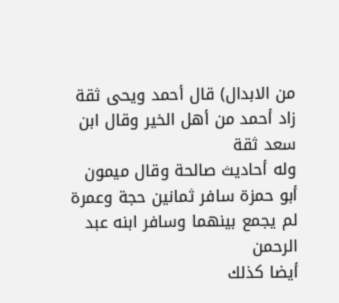من الابدال) قال أحمد ويحى ثقة زاد أحمد من أهل الخير وقال ابن سعد ثقة
وله أحاديث صالحة وقال ميمون أبو حمزة سافر ثمانين حجة وعمرة لم يجمع بينهما وسافر ابنه عبد الرحمن
أيضا كذلك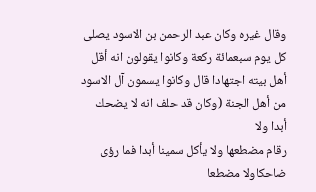وقال غيره وكان عبد الرحمن بن الاسود يصلى كل يوم سبعمائة ركعة وكانوا يقولون انه أقل
أهل بيته اجتهادا قال وكانوا يسمون آل الاسود من أهل الجنة (وكان قد حلف انه لا يضحك أبدا ولا
رقام مضطعها ولا يأكل سمينا أبدا فما رؤى ضاحكاولا مضطعا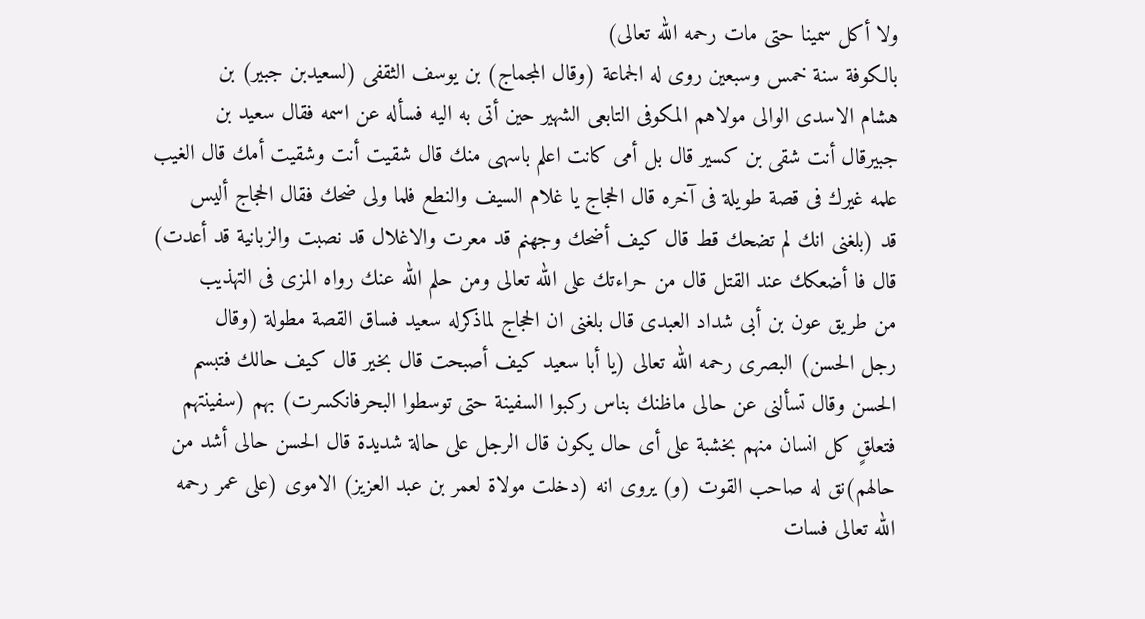ولا أكل سمينا حتى مات رحمه الله تعالى)
بالكوفة سنة خمس وسبعين روى له الجماعة (وقال المجماج) بن يوسف الثقفى (لسعيدبن جبير) بن
هشام الاسدى الوالى مولاهم المكوفى التابعى الشهير حين أتى به اليه فسأله عن اسمه فقال سعيد بن
جبيرقال أنت شقى بن كسير قال بل أمى كانت اعلم باسهى منك قال شقيت أنت وشقيت أمك قال الغيب
علمه غيرك فى قصة طويلة فى آخره قال الحجاج يا غلام السيف والنطع فلما ولى ضحك فقال الحجاج أليس
قد (بلغنى انك لم تضحك قط قال كيف أضحك وجهنم قد معرت والاغلال قد نصبت والزبانية قد أعدت)
قال فا أضعكك عند القتل قال من حراءتك على الله تعالى ومن حلم الله عنك رواه المزى فى التهذيب
من طريق عون بن أبى شداد العبدى قال بلغنى ان الحجاج لماذكرله سعيد فساق القصة مطولة (وقال
رجل الحسن) البصرى رحمه الله تعالى (يا أبا سعيد كيف أصبحت قال بخير قال كيف حالك فتبسم
الحسن وقال تسألنى عن حالى ماظنك بناس ركبوا السفينة حتى توسطوا البحرفانكسرت) بهم (سفينتهم
فتعلقٍ كل انسان منهم بخشبة على أى حال يكون قال الرجل على حالة شديدة قال الحسن حالى أشد من
حالهم)نق له صاحب القوت (و) يروى انه (دخلت مولاة لعمر بن عبد العزيز) الاموى (على عمر رحمه
الله تعالى فسات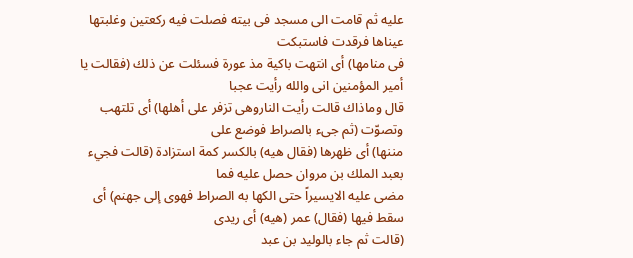عليه ثم قامت الى مسجد فى بيته فصلت فيه ركعتين وغلبتها عيناها فرقدت فاستبكت
فى منامها) أى انتهت باكية مذ عورة فسئلت عن ذلك (فقالت يا أمير المؤمنين انى والله رأيت عجبا
قال وماذاك قالت رأيت الناروهى تزفر على أهلها) أى تلتهب وتصوّت (ثم جىء بالصراط فوضع على
مننها) أى ظهرها (فقال هيه) بالكسر كمة استزادة (قالت فجيء بعبد الملك بن مروان حصل عليه فما
مضى عليه الايسيراً حتى الكها به الصراط فهوى إلى جهنم) أى سقط فيها (فقال) عمر (هيه) أى ريدى
(قالت ثم جاء بالوليد بن عبد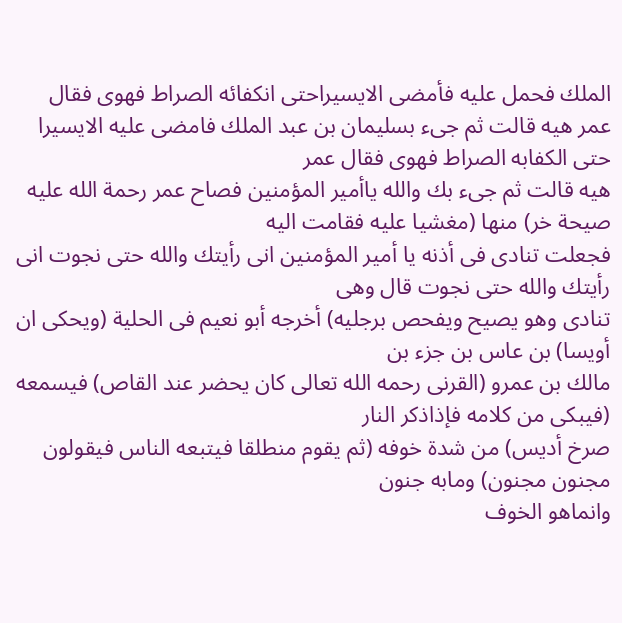الملك فحمل عليه فأمضى الايسيراحتى انكفائه الصراط فهوى فقال
عمر هيه قالت ثم جىء بسليمان بن عبد الملك فامضى عليه الايسيرا حتى الكفابه الصراط فهوى فقال عمر
هيه قالت ثم جىء بك والله ياأمير المؤمنين فصاح عمر رحمة الله عليه صيحة خر) منها (مغشيا عليه فقامت اليه
فجعلت تنادى فى أذنه يا أمير المؤمنين انى رأيتك والله حتى نجوت انى رأيتك والله حتى نجوت قال وهى
تنادى وهو يصيح ويفحص برجليه) أخرجه أبو نعيم فى الحلية (ويحكى ان أويسا) بن عاس بن جزء بن
مالك بن عمرو (القرنى رحمه الله تعالى كان يحضر عند القاص) فيسمعه (فيبكى من كلامه فإذاذكر النار
صرخ أديس) من شدة خوفه (ثم يقوم منطلقا فيتبعه الناس فيقولون مجنون مجنون) ومابه جنون
وانماهو الخوف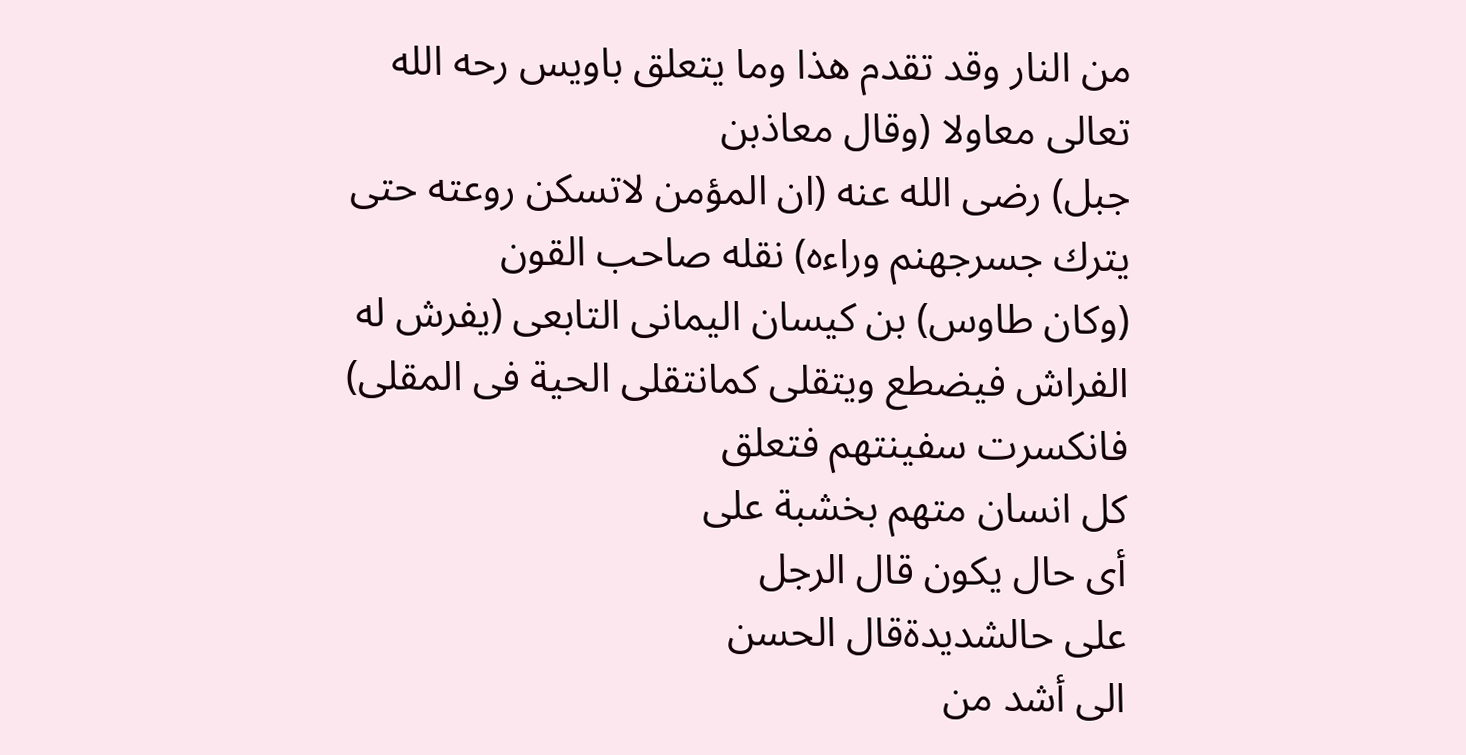من النار وقد تقدم هذا وما يتعلق باويس رحه الله تعالى معاولا (وقال معاذبن
جبل) رضى الله عنه (ان المؤمن لاتسكن روعته حتى يترك جسرجهنم وراءه) نقله صاحب القون
(وكان طاوس) بن كيسان اليمانى التابعى (يفرش له الفراش فيضطع ويتقلى كمانتقلى الحية فى المقلى)
فانكسرت سفينتهم فتعلق
كل انسان متهم بخشبة على
أى حال يكون قال الرجل
على حالشديدةقال الحسن
الى أشد من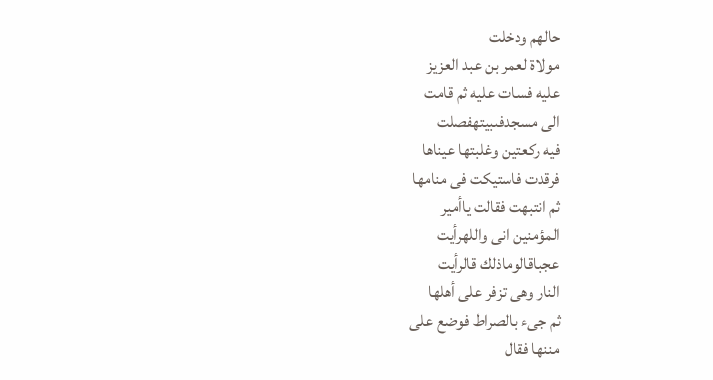حالهم ودخلت
مولاة لعمر بن عبد العزيز
عليه فسات عليه ثم قامت
الى مسجدفىبيتهفصلت
فيه ركعتين وغلبتها عيناها
فرقدت فاستيكت فى منامها
ثم انتبهت فقالت ياأمير
المؤمنين انى واللهرأيت
عجباقالوماذلك قالرأيت
النار وهى تزفر على أهلها
ثم جىء بالصراط فوضع على
مننها فقال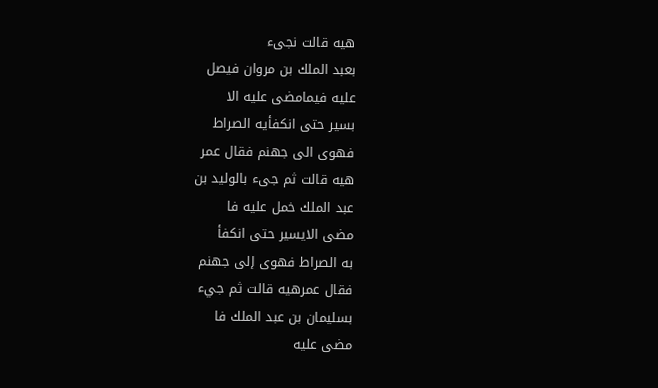هيه قالت نجىء
بعبد الملك بن مروان فيصل
عليه فيمامضى عليه الا
بسير حتى انكفأيه الصراط
فهوى الى جهنم فقال عمر
هيه قالت ثم جىء بالوليد بن
عبد الملك خمل عليه فا
مضى الايسير حتى انكفأ
به الصراط فهوى إلى جهنم
فقال عمرهيه قالت ثم جيء
بسليمان بن عبد الملك فا
مضى عليه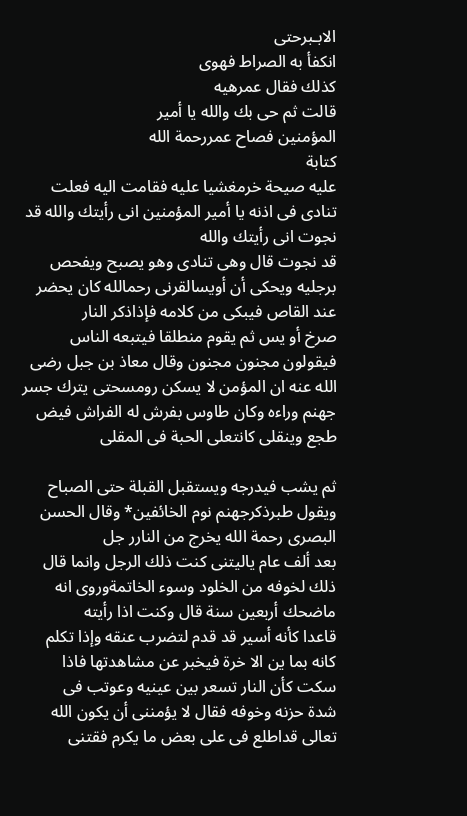الابـبرحتى
انكفأ به الصراط فهوى
كذلك فقال عمرهيه
قالت ثم حى بك والله يا أمير
المؤمنين فصاح عمررحمة الله
كتابة
عليه صيحة خرمغشيا عليه فقامت اليه فعلت تنادى فى اذنه يا أمير المؤمنين انى رأيتك والله قد نجوت انى رأيتك والله
قد نجوت قال وهى تنادى وهو يصبح ويفحص برجليه ويحكى أن أويسالقرنى رحمالله كان يحضر عند القاص فيبكى من كلامه فإذاذكر النار
صرخ أو يس ثم يقوم منطلقا فيتبعه الناس فيقولون مجنون مجنون وقال معاذ بن جبل رضى الله عنه ان المؤمن لا يسكن رومسحتى يترك جسر
جهنم وراءه وكان طاوس بفرش له الفراش فيض طجع وينقلى كانتعلى الحبة فى المقلى

ثم يشب فيدرجه ويستقبل القبلة حتى الصباح ويقول طبرذكرجهنم نوم الخائفين* وقال الحسن البصرى رحمة الله يخرج من النارر جل
بعد ألف عام ياليتنى كنت ذلك الرجل وانما قال ذلك لخوفه من الخلود وسوء الخاتمةوروى انه ماضحك أربعين سنة قال وكنت اذا رأيته
قاعدا كأنه أسير قد قدم لتضرب عنقه وإذا تكلم كانه بما ين الا خرة فيخبر عن مشاهدتها فاذا سكت كأن النار تسعر بين عينيه وعوتب فى
شدة حزنه وخوفه فقال لا يؤمننى أن يكون الله تعالى قداطلع فى على بعض ما يكرم فقتنى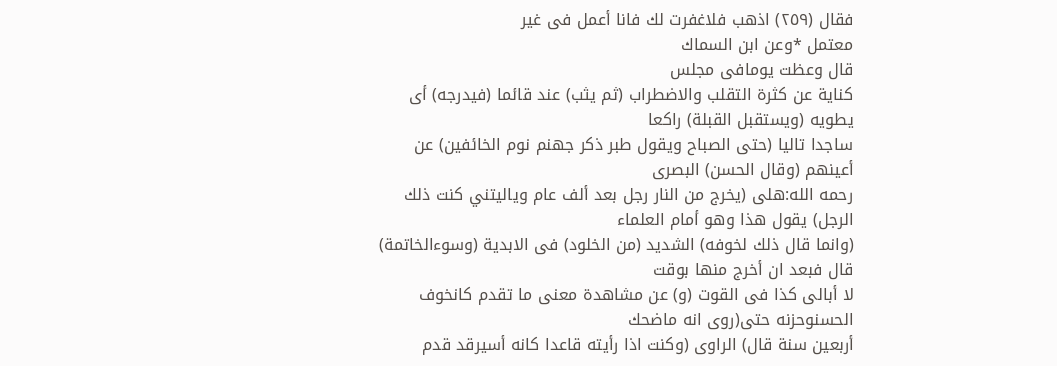فقال (٢٥٩) اذهب فلاغفرت لك فانا أعمل فى غير
معتمل *وعن ابن السماك
قال وعظت يومافى مجلس
كناية عن كثرة التقلب والاضطراب (ثم يثب) عند قائما (فيدرجه) أى يطويه (ويستقبل القبلة) راكعا
ساجدا تاليا (حتى الصباح ويقول طبر ذكر جهنم نوم الخائفين) عن أعينهم (وقال الحسن) البصرى
رحمه الله:هلى (يخرج من النار رجل بعد ألف عام وياليتني كنت ذلك الرجل) يقول هذا وهو أمام العلماء
(وانما قال ذلك لخوفه) الشديد (من الخلود) فى الابدية (وسوءالخاتمة) قال فبعد ان أخرج منها بوقت
لا أبالى كذا فى القوت (و) عن مشاهدة معنى ما تقدم كانخوف الحسنوحزنه حتى(روى انه ماضحك
أربعين سنة قال) الراوى (وكنت اذا رأيته قاعدا كانه أسيرقد قدم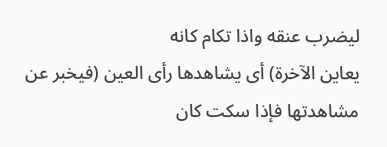ليضرب عنقه واذا تكام كانه
يعاين الآخرة) أى يشاهدها رأى العين (فيخبر عن مشاهدتها فإذا سكت كان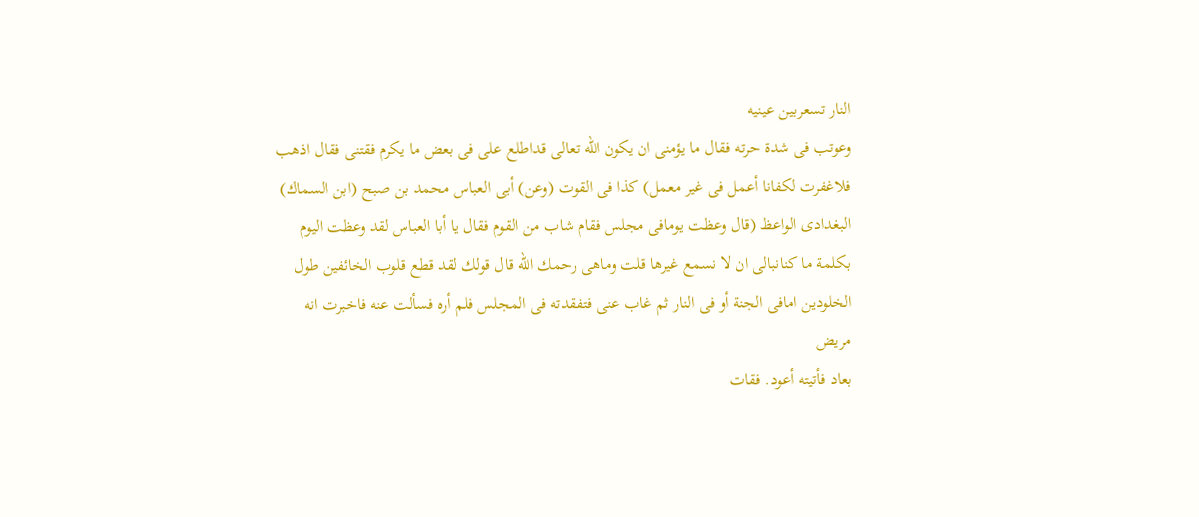النار تسعربين عينيه
وعوتب فى شدة حرته فقال ما يؤمنى ان يكون الله تعالى قداطلع على فى بعض ما يكرم فقتنى فقال اذهب
فلاغفرت لكفانا أعمل فى غير معمل) كذا فى القوت (وعن) أبى العباس محمد بن صبح (ابن السماك)
البغدادى الواعظ (قال وعظت يومافى مجلس فقام شاب من القوم فقال يا أبا العباس لقد وعظت اليوم
بكلمة ما كنانبالى ان لا نسمع غيرها قلت وماهى رحمك الله قال قولك لقد قطع قلوب الخائفين طول
الخلودين امافى الجنة أو فى النار ثم غاب عنى فتفقدته فى المجلس فلم أره فسألت عنه فاخبرت انه مريض
بعاد فأتيته أعود. فقات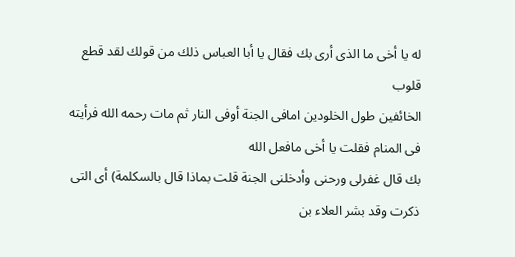له يا أخى ما الذى أرى بك فقال يا أبا العباس ذلك من قولك لقد قطع قلوب
الخائفين طول الخلودين امافى الجنة أوفى النار ثم مات رحمه الله فرأيته فى المنام فقلت يا أخى مافعل الله
بك قال غفرلى ورحنى وأدخلنى الجنة قلت بماذا قال بالسكلمة) أى التى ذكرت وقد بشر العلاء بن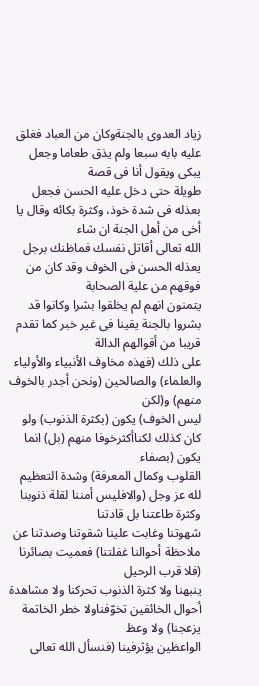زياد العدوى بالجنةوكان من العباد فغلق عليه بابه سبعا ولم يذق طعاما وجعل يبكى ويقول أنا فى قصة
طويلة حتى دخل عليه الحسن فجعل بعذله فى شدة خوذ، وكثرة بكائه وقال يا أخى من أهل الجنة ان شاء
الله تعالى أقاتل نفسك فماظنك برجل يعذله الحسن فى الخوف وقد كان من فوقهم من علية الصحابة
يتمنون انهم لم يخلقوا بشرا وكانوا قد بشروا بالجنة يقينا فى غير خبر كما تقدم قريبا من أقوالهم الدالة
على ذلك (فهذه مخاوف الأنبياء والأولياء والعلماء) والصالحين (ونحن أجدر بالخوف منهم) و(لكن
ليس الخوف) يكون (بكثرة الذنوب) ولو كان كذلك لكناأكثرخوفا منهم (بل) انما يكون (بصفاء
القلوب وكمال المعرفة) وشدة التعظيم لله عز وجل (والافليس أمننا لقلة ذنوبنا وكثرة طاعتنا بل قادتنا
شهوتنا وغابت علينا شقوتنا وصدتنا عن ملاحظة أحوالنا غفلتنا) فعميت بصائرنا (فلا قرب الرحيل
ينبهنا ولا كثرة الذنوب تحركنا ولا مشاهدة أحوال الخائفين تخوّفناولا خطر الخاتمة يزعجنا) ولا وعظ
الواعظين يؤثرفينا (فنسأل الله تعالى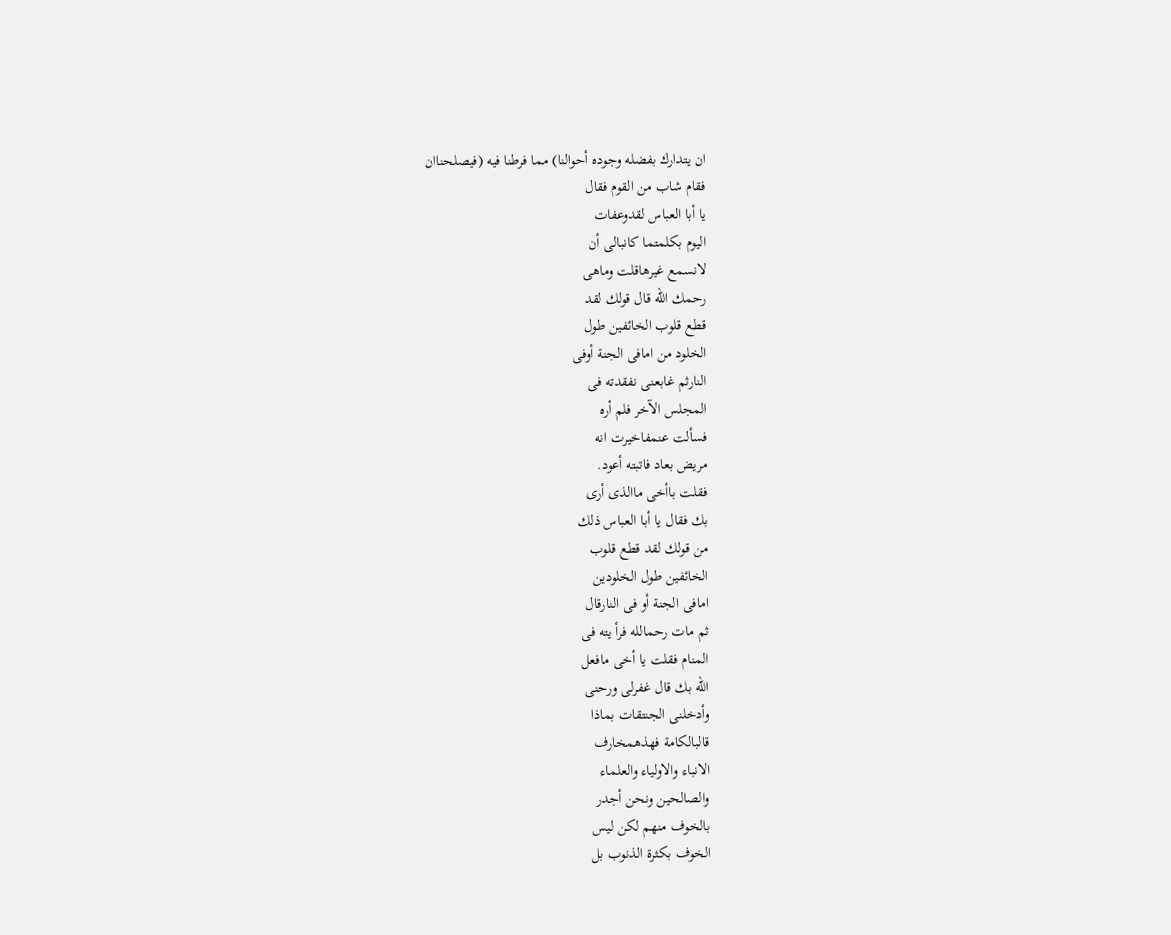ان يتدارك بفضله وجوده أحوالنا) مما فرطنا فيه (فيصلحناان
فقام شاب من القوم فقال
يا أبا العباس لقدوعفات
اليوم بكلمتما كانبالى أن
لانسمع غيرهاقلت وماهى
رحمك الله قال قولك لقد
قطع قلوب الخائفين طول
الخلود من امافى الجنة أوفى
النارثم غابعنی نفقدته فى
المجلس الآخر فلم أره
فسألت عنمفاخيرت انه
مريض بعاد فاتبته أعود.
فقلت باأخى ماالذى أرى
بك فقال يا أبا العباس ذلك
من قولك لقد قطع قلوب
الخائفين طول الخلودين
امافى الجنة أو فى النارقال
ثم مات رحمالله فرأ يته فى
المنام فقلت يا أخى مافعل
الله بك قال غفرلى ورحنى
وأدخلنى الجنتقات بماذا
قالبالكامة فهذهمخارف
الانباء والاولياء والعلماء
والصالحين ونحن أجدر
بالخوف منهم لكن ليس
الخوف بكثرة الذنوب بل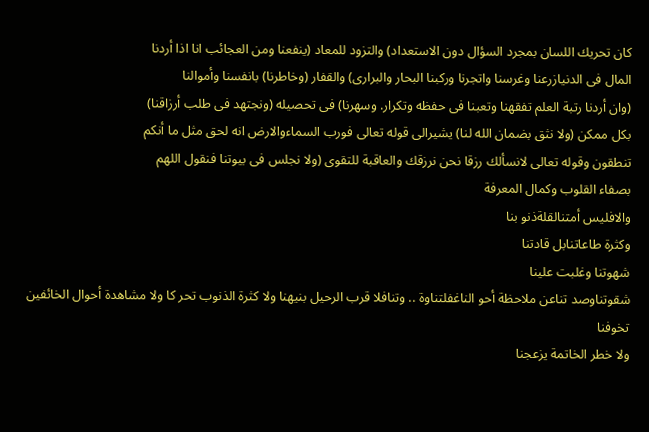كان تحريك اللسان بمجرد السؤال دون الاستعداد) والتزود للمعاد (ينفعنا ومن العجائب انا اذا أردنا
المال فى الدنيازرعنا وغرسنا واتجرنا وركبنا البحار والبرارى) والقفار (وخاطرنا) بانفسنا وأموالنا
(وان أردنا رتبة العلم تفقهنا وتعبنا فى حفظه وتكرار. وسهرنا) فى تحصيله (ونجتهد فى طلب أرزاقنا)
بكل ممكن (ولا نثق بضمان الله لنا) يشيرالى قوله تعالى فورب السماءوالارض انه لحق مثل ما أنكم
تنطقون وقوله تعالى لانسألك رزقا نحن نرزقك والعاقبة للتقوى (ولا نجلس فى بيوتنا فنقول اللهم
بصفاء القلوب وكمال المعرفة
والافلیس أمتنالقلةذنو بنا
وكثرة طاعاتنابل قادتنا
شهوتنا وغلبت علينا
شقوتناوصد تناعن ملاحظة أحو الناغفلتناوة .. وتنافلا قرب الرحيل بنيهنا ولا كثرة الذنوب تحر كا ولا مشاهدة أحوال الخائفين تخوفنا
ولا خطر الخاتمة يزعجنا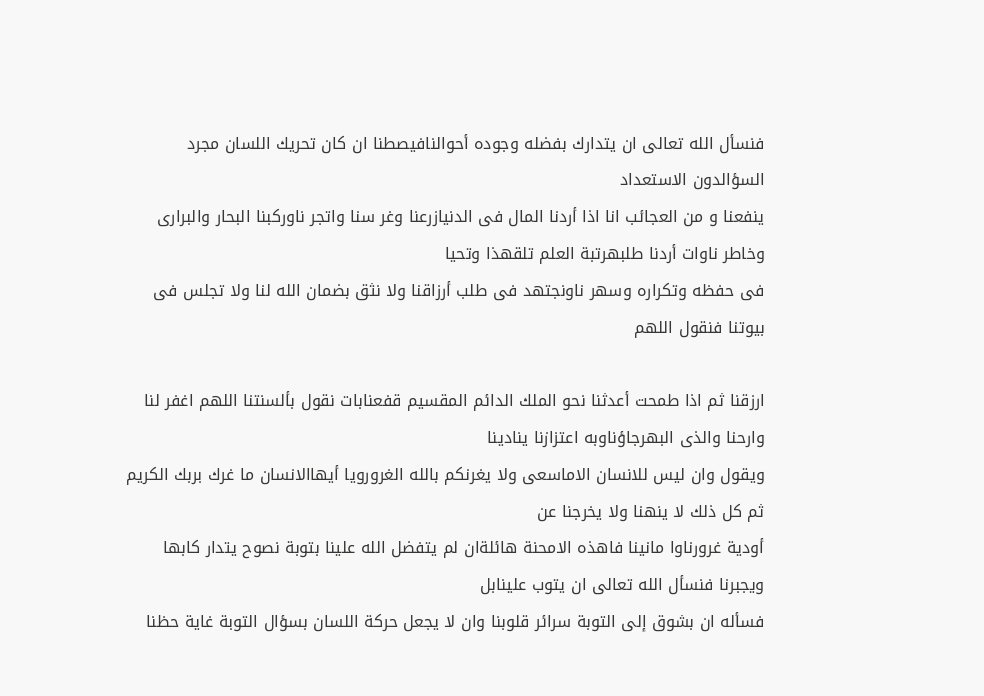فنسأل الله تعالى ان يتدارك بفضله وجوده أحوالنافيصطنا ان كان تحريك اللسان مجرد السؤالدون الاستعداد
ينفعنا و من العجائب انا اذا أردنا المال فى الدنيازرعنا وغر سنا واتجر ناوركبنا البحار والبرارى وخاطر ناوات أردنا طلبهرتبة العلم تلقهذا وتحيا
فى حفظه وتكراره وسهر ناونجتهد فى طلب أرزاقنا ولا نثق بضمان الله لنا ولا تجلس فى بيوتنا فنقول اللهم

ارزقنا ثم اذا طمحت أعدثنا نحو الملك الدائم المقسيم قفعنابات نقول بألسنتنا اللهم اغفر لنا وارحنا والذى البهرجاؤناوبه اعتزازنا ينادينا
ويقول وان ليس للانسان الاماسعى ولا يغرنكم بالله الغرورويا أيهاالانسان ما غرك بربك الكريم ثم كل ذلك لا ينهنا ولا يخرجنا عن
أودية غرورناوا مانينا فاهذه الامحنة هائلةان لم يتفضل الله علينا بتوبة نصوح يتدار كابها ويجبرنا فنسأل الله تعالى ان يتوب علينابل
فسأله ان بشوق إلى التوبة سرائر قلوبنا وان لا يجعل حركة اللسان بسؤال التوبة غاية حظنا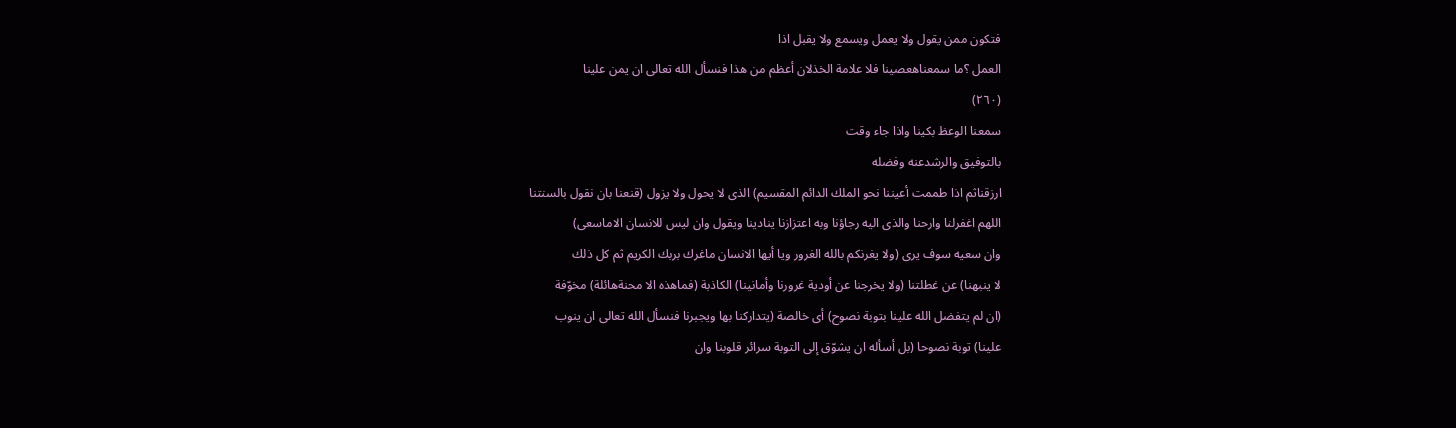فتكون ممن يقول ولا يعمل ويسمع ولا يقبل اذا
العمل ؟ما سمعناهعصينا فلا علامة الخذلان أعظم من هذا فنسأل الله تعالى ان يمن علينا
(٢٦٠)
سمعنا الوعظ بكينا واذا جاء وقت
بالتوفيق والرشدعنه وفضله
ارزقناثم اذا طممت أعيننا نحو الملك الدائم المقسيم) الذى لا يحول ولا يزول (قنعنا بان نقول بالسنتنا
اللهم اغفرلنا وارحنا والذى اليه رجاؤنا وبه اعتزازنا ينادينا ويقول وان ليس للانسان الاماسعى)
وان سعيه سوف يرى (ولا يغرنكم بالله الغرور ويا أيها الانسان ماغرك بربك الكريم ثم كل ذلك
لا ينبهنا) عن غطلتنا (ولا يخرجنا عن أودية غرورنا وأمانينا) الكاذبة (فماهذه الا محنةهائلة) مخوّفة
(ان لم يتفضل الله علينا بتوبة نصوح) أى خالصة (يتداركنا بها ويجبرنا فنسأل الله تعالى ان ينوب
علينا) توبة نصوحا (بل أسأله ان يشوّق إلى التوبة سرائر قلوبنا وان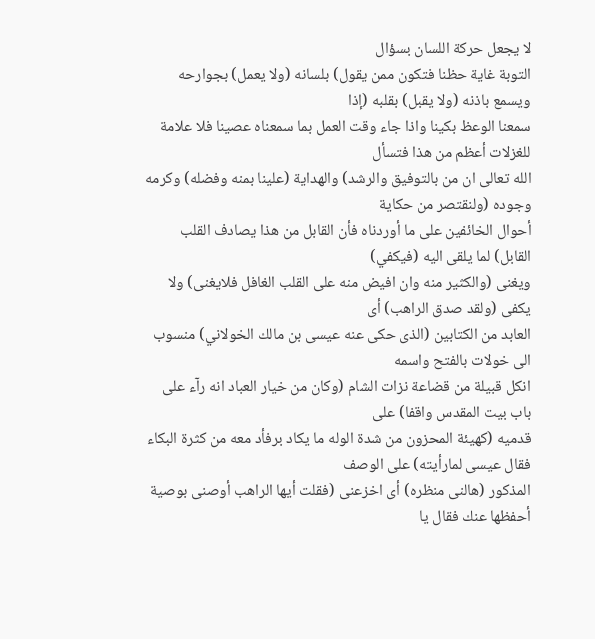لا يجعل حركة اللسان بسؤال
التوبة غاية حظنا فتكون ممن يقول) بلسانه (ولا يعمل) بجوارحه ويسمع باذنه (ولا يقبل) بقلبه (إذا
سمعنا الوعظ بكينا واذا جاء وقت العمل بما سمعناه عصينا فلا علامة للغزلات أعظم من هذا فتسأل
الله تعالى ان من بالتوفيق والرشد) والهداية (علينا بمنه وفضله) وكرمه وجوده (ولنقتصر من حكاية
أحوال الخائفين على ما أوردناه فأن القابل من هذا يصادف القلب القابل) لما يلقى اليه (فيكفي)
ويغنى (والكثير منه وان افيض منه على القلب الغافل فلايغنى) ولا يكفى (ولقد صدق الراهب) أى
العابد من الكتابين (الذى حكى عنه عيسى بن مالك الخولاني) منسوب الى خولات بالفتح واسمه
انكل قبيلة من قضاعة نزات الشام (وكان من خيار العباد انه رآء على باب بيت المقدس واقفا) على
قدميه (كهيئة المحزون من شدة الوله ما يكاد برفأد معه من كثرة البكاء فقال عيسى لمارأيته) على الوصف
المذكور (هالنى منظره) أى اخزعنى (فقلت أيها الراهب أوصنى بوصية أحفظها عنك فقال يا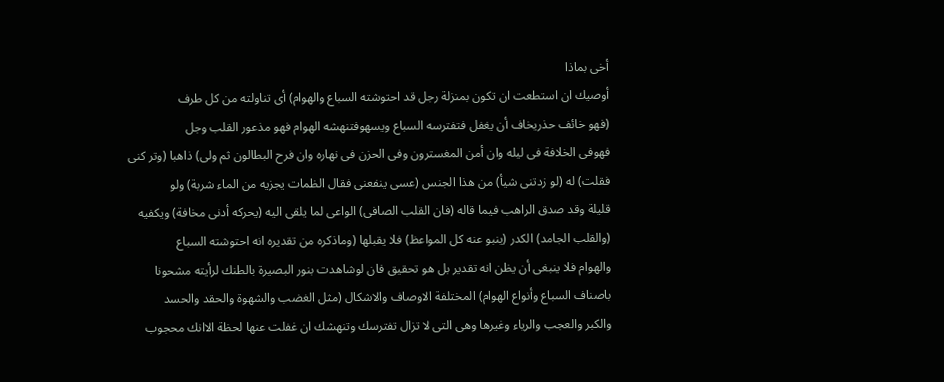أخى بماذا
أوصيك ان استطعت ان تكون بمنزلة رجل قد احتوشته السباع والهوام) أى تناولته من كل طرف
(فهو خائف حذريخاف أن يغفل فتفترسه السباع ويسهوفتنهشه الهوام فهو مذعور القلب وجل
فهوفى الخلافة فى ليله وان أمن المغسترون وفى الحزن فى نهاره وان فرح البطالون ثم ولى) ذاهبا (وتر كنى
فقلت) له (لو زدتنى شيأ) من هذا الجنس (عسى ينفعنى فقال الظمات يجزيه من الماء شربة) ولو
قليلة وقد صدق الراهب فيما قاله (فان القلب الصافى) الواعى لما يلقى اليه (يحركه أدنى مخافة) ويكفيه
(والقلب الجامد) الكدر (ينبو عنه كل المواعظ) فلا يقبلها (وماذكره من تقديره انه احتوشته السباع
والهوام فلا ينبغى أن يظن انه تقدير بل هو تحقيق فان لوشاهدت بنور البصيرة بالطنك لرأيته مشحونا
باصناف السباع وأنواع الهوام) المختلفة الاوصاف والاشكال (مثل الغضب والشهوة والحقد والحسد
والكبر والعجب والرياء وغيرها وهى التى لا تزال تفترسك وتنهشك ان غفلت عنها لحظة الاانك محجوب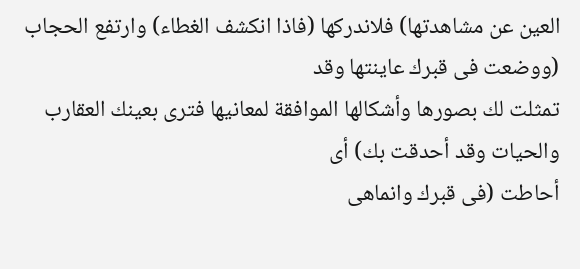العين عن مشاهدتها) فلاندركها (فاذا انكشف الغطاء) وارتفع الحجاب (ووضعت فى قبرك عاينتها وقد
تمثلت لك بصورها وأشكالها الموافقة لمعانيها فترى بعينك العقارب والحيات وقد أحدقت بك) أى
أحاطت (فى قبرك وانماهى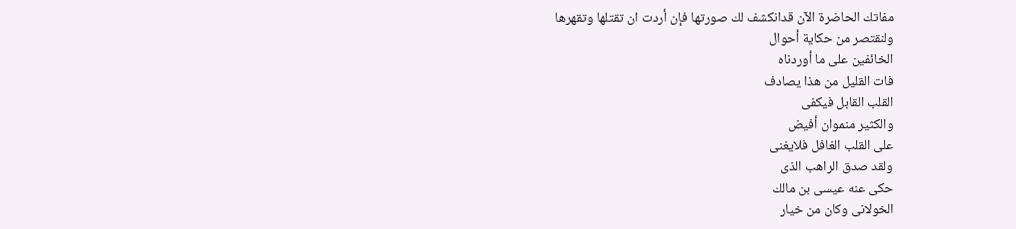مفاتك الحاضرة الآن قدانكشف لك صورتها فإن أردت ان تقتلها وتقهرها
ولنقتصر من حكاية أحوال
الخائفين على ما أوردناه
فات القليل من هذا يصادف
القلب القابل فيكفى
والكثير منموان أفيض
على القلب الغافل فلايغنى
ولقد صدق الراهب الذى
حكى عنه عيسى بن مالك
الخولانى وكان من خيار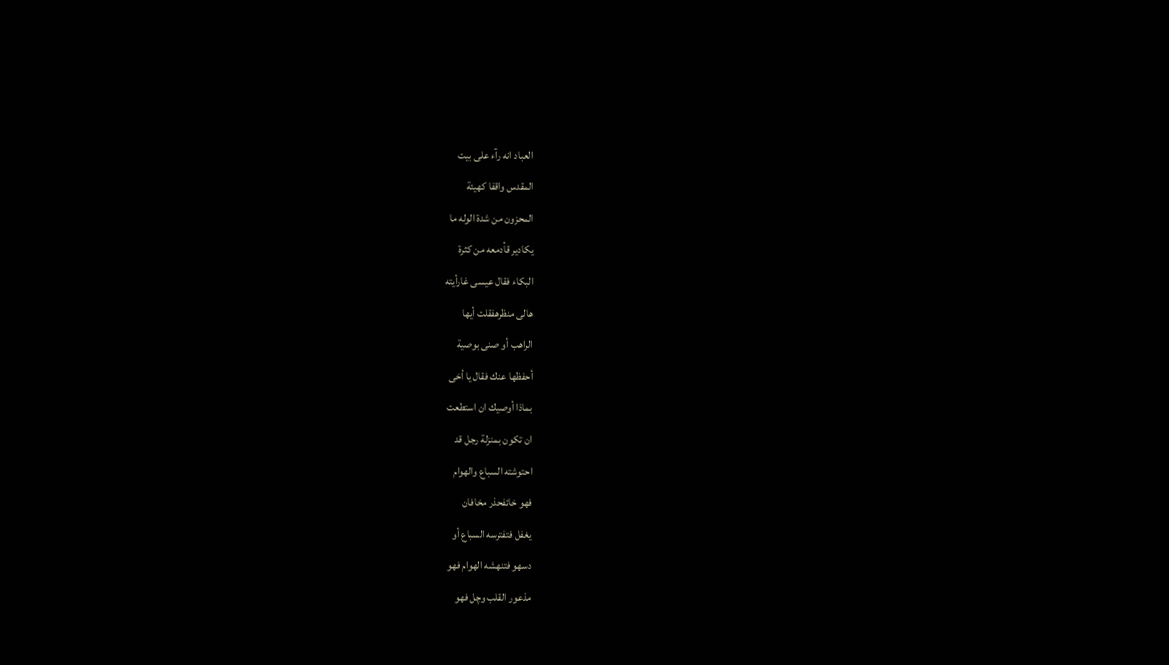العباد انه رآء على بيت
المقدس واقفا كهيئة
المحزون من شدة الوله ما
يكادير قأدمعه من كثرة
البكاء فقال عيسى غارأيته
هالی منظرهفقلت أيها
الراهب أو صنى بوصية
أحفظها عنك فقال يا أخى
بماذا أوصيك ان استطعت
ان تكون بمنزلة رجل قد
احتوشته السباع والهوام
فهو خائفحذر مخافان
يغفل فتفترسه السباع أو
دسهو فتنهشه الهوام فهو
مذعور القلب وچل فهو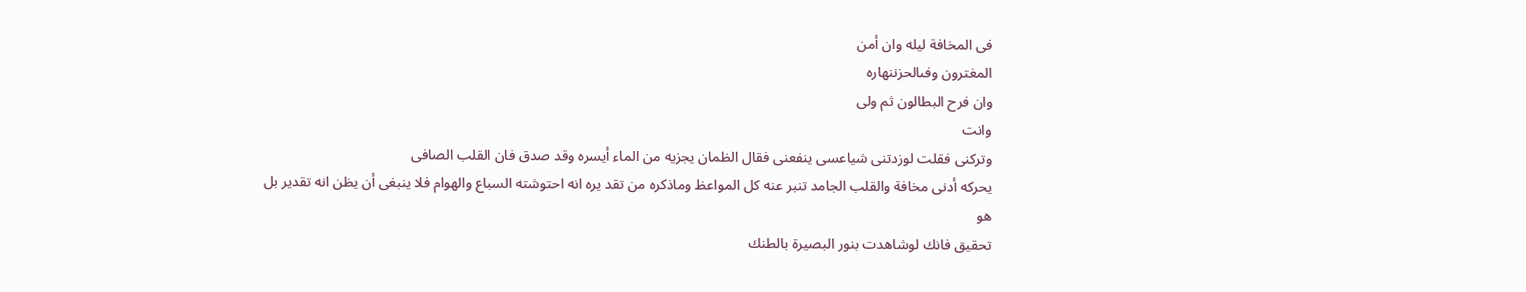فى المخافة ليله وان أمن
المغترون وفىالحزننهاره
وان فرح البطالون ثم ولی
وانت
وتركنى فقلت لوزدتنى شياعسى ينفعنى فقال الظمان يجزيه من الماء أيسره وقد صدق فان القلب الصافى
يحركه أدنى مخافة والقلب الجامد تنبر عنه كل المواعظ وماذكره من تقد يره انه احتوشته السباع والهوام فلا ينبغى أن يظن انه تقدير بل هو
تحقيق فانك لوشاهدت بنور البصيرة بالطنك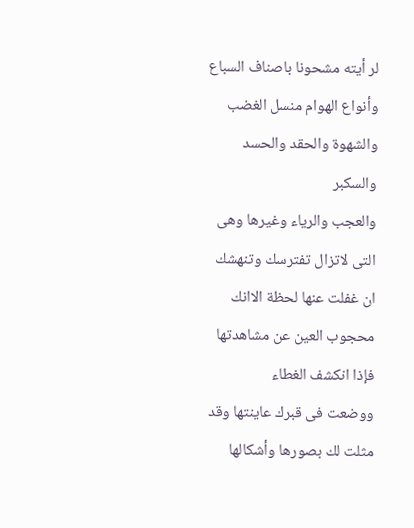لر أيته مشحونا باصناف السباع وأنواع الهوام منسل الغضب والشهوة والحقد والحسد والسكبر
والعجب والرياء وغيرها وهى التى لاتزال تفترسك وتنهشك ان غفلت عنها لحظة الاانك محجوب العين عن مشاهدتها فإذا انكشف الغطاء
ووضعت فى قبرك عاينتها وقد مثلت لك بصورها وأشكالها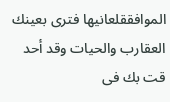الموافققلعانيها فترى بعينك العقارب والحيات وقد أحد قت بك فى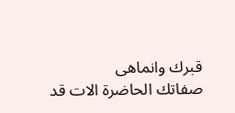قبرك وانماهى
صفاتك الحاضرة الات قد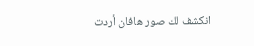انكشف لك صور هافان أردت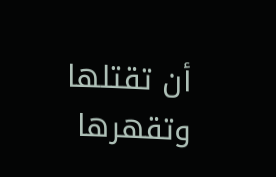أن تقتلها وتقهرها